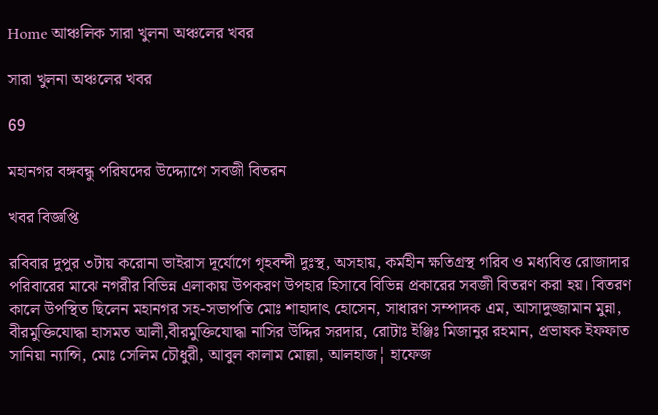Home আঞ্চলিক সারা খুলনা অঞ্চলের খবর

সারা খুলনা অঞ্চলের খবর

69

মহানগর বঙ্গবন্ধু পরিষদের উদ্দ্যোগে সবজী বিতরন

খবর বিজ্ঞপ্তি

রবিবার দুপুর ৩টায় করোনা ভাইরাস দূর্যোগে গৃহবন্দী দুঃস্থ, অসহায়, কর্মহীন ক্ষতিগ্রস্থ গরিব ও মধ্যবিত্ত রোজাদার পরিবারের মাঝে নগরীর বিভিন্ন এলাকায় উপকরণ উপহার হিসাবে বিভিন্ন প্রকারের সবজী বিতরণ করা হয়। বিতরণ কালে উপস্থিত ছিলেন মহানগর সহ-সভাপতি মোঃ শাহাদাৎ হোসেন, সাধারণ সম্পাদক এম, আসাদুজ্জামান মুন্না, বীরমুক্তিযোদ্ধা হাসমত আলী,বীরমুক্তিযোদ্ধা নাসির উদ্দির সরদার, রোটাঃ ইঞ্জিঃ মিজানুর রহমান, প্রভাষক ইফফাত সানিয়া ন্যান্সি, মোঃ সেলিম চৌধুরী, আবুল কালাম মোল্লা, আলহাজ¦ হাফেজ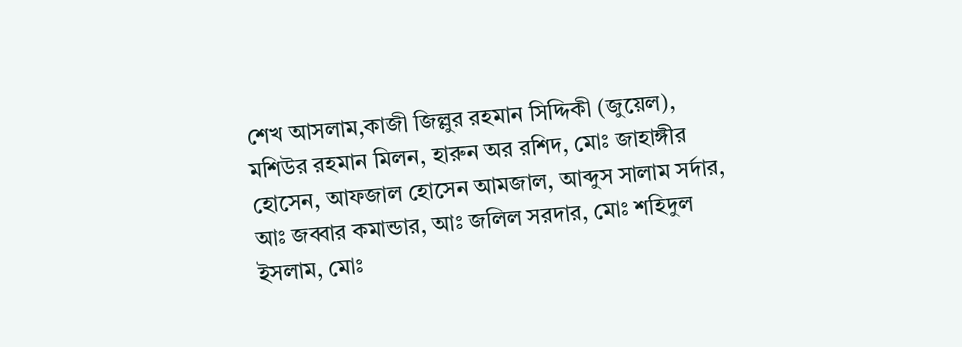শেখ আসলাম,কাজী জিল্লুর রহমান সিদ্দিকী (জুয়েল), মশিউর রহমান মিলন, হারুন অর রশিদ, মোঃ জাহাঙ্গীর হোসেন, আফজাল হোসেন আমজাল, আব্দুস সালাম সর্দার, আঃ জব্বার কমান্ডার, আঃ জলিল সরদার, মোঃ শহিদুল ইসলাম, মোঃ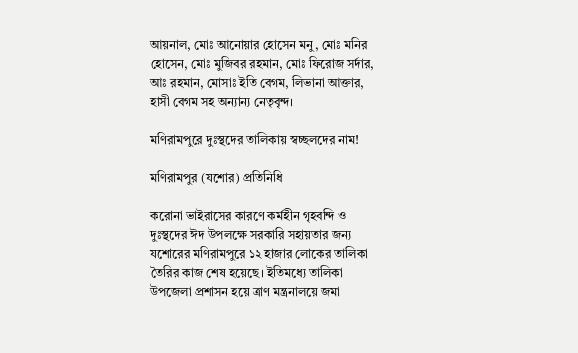আয়নাল, মোঃ আনোয়ার হোসেন মনু, মোঃ মনির হোসেন, মোঃ মুজিবর রহমান, মোঃ ফিরোজ সর্দার, আঃ রহমান, মোসাঃ ইতি বেগম, লিভানা আক্তার, হাসী বেগম সহ অন্যান্য নেতৃবৃন্দ।

মণিরামপুরে দুঃস্থদের তালিকায় স্বচ্ছলদের নাম!

মণিরামপুর (যশোর) প্রতিনিধি

করোনা ভাইরাসের কারণে কর্মহীন গৃহবন্দি ও দুঃস্থদের ঈদ উপলক্ষে সরকারি সহায়তার জন্য যশোরের মণিরামপুরে ১২ হাজার লোকের তালিকা তৈরির কাজ শেষ হয়েছে। ইতিমধ্যে তালিকা উপজেলা প্রশাসন হয়ে ত্রাণ মন্ত্রনালয়ে জমা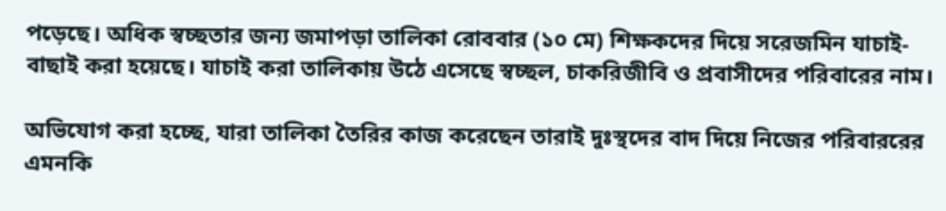পড়েছে। অধিক স্বচ্ছতার জন্য জমাপড়া তালিকা রোববার (১০ মে) শিক্ষকদের দিয়ে সরেজমিন যাচাই-বাছাই করা হয়েছে। যাচাই করা তালিকায় উঠে এসেছে স্বচ্ছল, চাকরিজীবি ও প্রবাসীদের পরিবারের নাম।

অভিযোগ করা হচ্ছে, যারা তালিকা তৈরির কাজ করেছেন তারাই দুঃস্থদের বাদ দিয়ে নিজের পরিবাররের এমনকি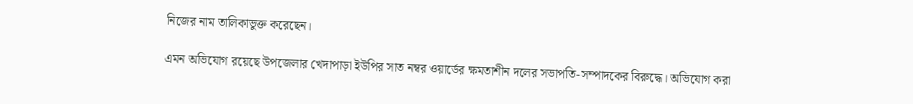নিজের নাম তালিকাভুক্ত করেছেন।

এমন অভিযোগ রয়েছে উপজেলার খেদাপাড়া ইউপির সাত নম্বর ওয়ার্ডের ক্ষমতাশীন দলের সভাপতি-সম্পাদকের বিরুদ্ধে। অভিযোগ করা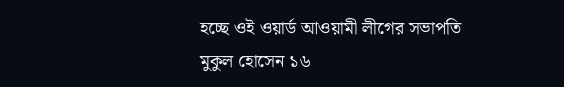হচ্ছে ওই ওয়ার্ড আওয়ামী লীগের সভাপতি মুকুল হোসেন ১৬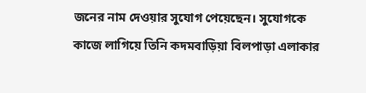জনের নাম দেওয়ার সুযোগ পেয়েছেন। সুযোগকে কাজে লাগিয়ে তিনি কদমবাড়িয়া বিলপাড়া এলাকার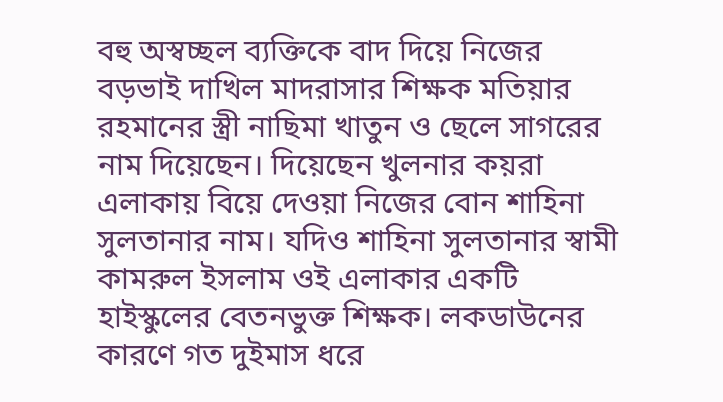বহু অস্বচ্ছল ব্যক্তিকে বাদ দিয়ে নিজের বড়ভাই দাখিল মাদরাসার শিক্ষক মতিয়ার রহমানের স্ত্রী নাছিমা খাতুন ও ছেলে সাগরের নাম দিয়েছেন। দিয়েছেন খুলনার কয়রা এলাকায় বিয়ে দেওয়া নিজের বোন শাহিনা সুলতানার নাম। যদিও শাহিনা সুলতানার স্বামী কামরুল ইসলাম ওই এলাকার একটি হাইস্কুলের বেতনভুক্ত শিক্ষক। লকডাউনের কারণে গত দুইমাস ধরে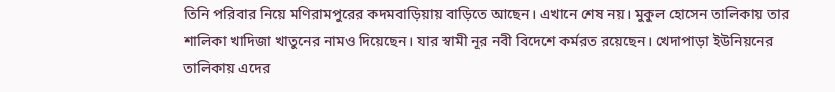তিনি পরিবার নিয়ে মণিরামপুরের কদমবাড়িয়ায় বাড়িতে আছেন। এখানে শেষ নয়। মুকুল হোসেন তালিকায় তার শালিকা খাদিজা খাতুনের নামও দিয়েছেন। যার স্বামী নূর নবী বিদেশে কর্মরত রয়েছেন। খেদাপাড়া ইউনিয়নের তালিকায় এদের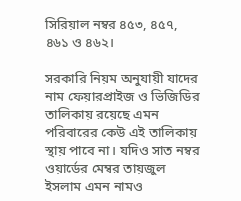সিরিয়াল নম্বর ৪৫৩, ৪৫৭, ৪৬১ ও ৪৬২।

সরকারি নিয়ম অনুযায়ী যাদের নাম ফেয়ারপ্রাইজ ও ভিজিডির তালিকায় রয়েছে এমন পরিবারের কেউ এই তালিকায় স্থায় পাবে না। যদিও সাত নম্বর ওয়ার্ডের মেম্বর তায়জুল ইসলাম এমন নামও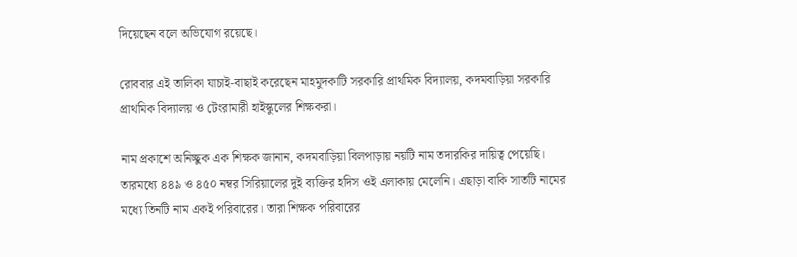দিয়েছেন বলে অভিযোগ রয়েছে।

রোববার এই তালিকা যাচাই-বাছাই করেছেন মাহমুদকাটি সরকারি প্রাথমিক বিদ্যালয়, কদমবাড়িয়া সরকারি প্রাথমিক বিদ্যালয় ও টেংরামারী হাইস্কুলের শিক্ষকরা।

নাম প্রকাশে অনিচ্ছুক এক শিক্ষক জানান, কদমবাড়িয়া বিলপাড়ায় নয়টি নাম তদারকির দায়িত্ব পেয়েছি। তারমধ্যে ৪৪৯ ও ৪৫০ নম্বর সিরিয়ালের দুই ব্যক্তির হদিস ওই এলাকায় মেলেনি। এছাড়া বাকি সাতটি নামের মধ্যে তিনটি নাম একই পরিবারের। তারা শিক্ষক পরিবারের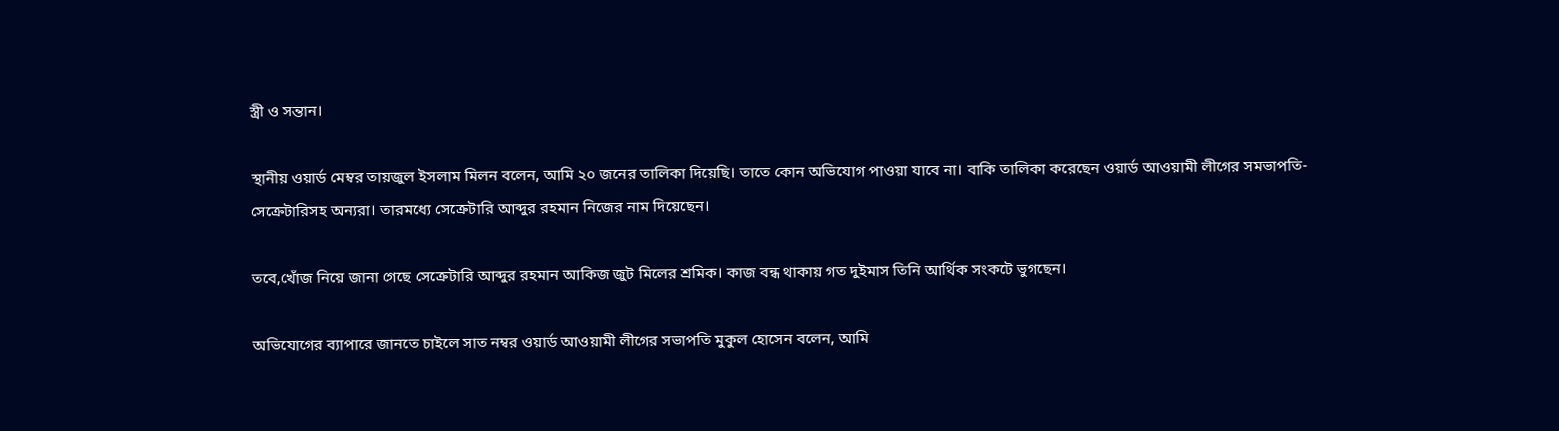স্ত্রী ও সন্তান।

স্থানীয় ওয়ার্ড মেম্বর তায়জুল ইসলাম মিলন বলেন, আমি ২০ জনের তালিকা দিয়েছি। তাতে কোন অভিযোগ পাওয়া যাবে না। বাকি তালিকা করেছেন ওয়ার্ড আওয়ামী লীগের সমভাপতি-সেক্রেটারিসহ অন্যরা। তারমধ্যে সেক্রেটারি আব্দুর রহমান নিজের নাম দিয়েছেন।

তবে,খোঁজ নিয়ে জানা গেছে সেক্রেটারি আব্দুর রহমান আকিজ জুট মিলের শ্রমিক। কাজ বন্ধ থাকায় গত দুইমাস তিনি আর্থিক সংকটে ভুগছেন।

অভিযোগের ব্যাপারে জানতে চাইলে সাত নম্বর ওয়ার্ড আওয়ামী লীগের সভাপতি মুকুল হোসেন বলেন, আমি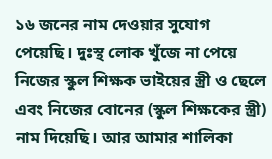১৬ জনের নাম দেওয়ার সুযোগ পেয়েছি। দুঃস্থ লোক খুঁজে না পেয়ে নিজের স্কুল শিক্ষক ভাইয়ের স্ত্রী ও ছেলে এবং নিজের বোনের (স্কুল শিক্ষকের স্ত্রী) নাম দিয়েছি। আর আমার শালিকা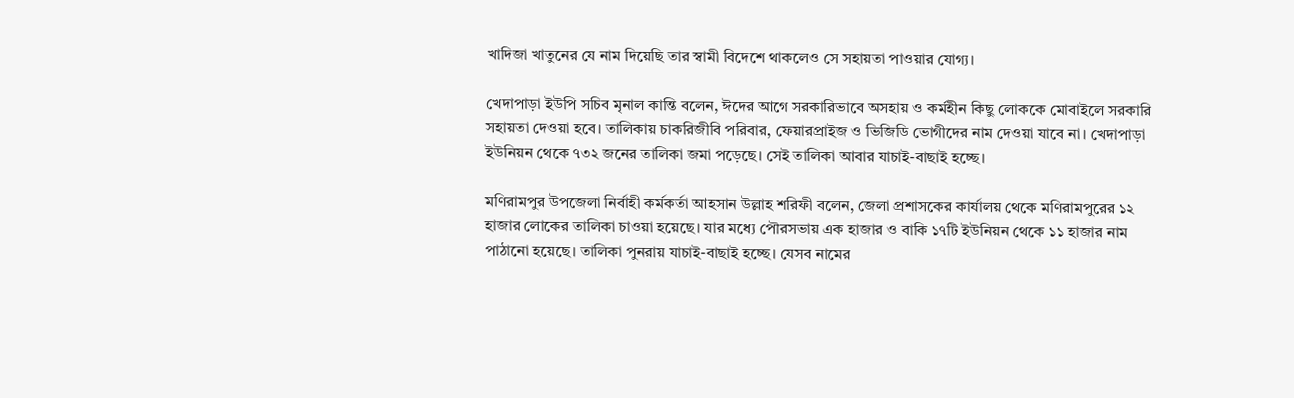খাদিজা খাতুনের যে নাম দিয়েছি তার স্বামী বিদেশে থাকলেও সে সহায়তা পাওয়ার যোগ্য।

খেদাপাড়া ইউপি সচিব মৃনাল কান্তি বলেন, ঈদের আগে সরকারিভাবে অসহায় ও কর্মহীন কিছু লোককে মোবাইলে সরকারি সহায়তা দেওয়া হবে। তালিকায় চাকরিজীবি পরিবার, ফেয়ারপ্রাইজ ও ভিজিডি ভোগীদের নাম দেওয়া যাবে না। খেদাপাড়া ইউনিয়ন থেকে ৭৩২ জনের তালিকা জমা পড়েছে। সেই তালিকা আবার যাচাই-বাছাই হচ্ছে।

মণিরামপুর উপজেলা নির্বাহী কর্মকর্তা আহসান উল্লাহ শরিফী বলেন, জেলা প্রশাসকের কার্যালয় থেকে মণিরামপুরের ১২ হাজার লোকের তালিকা চাওয়া হয়েছে। যার মধ্যে পৌরসভায় এক হাজার ও বাকি ১৭টি ইউনিয়ন থেকে ১১ হাজার নাম পাঠানো হয়েছে। তালিকা পুনরায় যাচাই-বাছাই হচ্ছে। যেসব নামের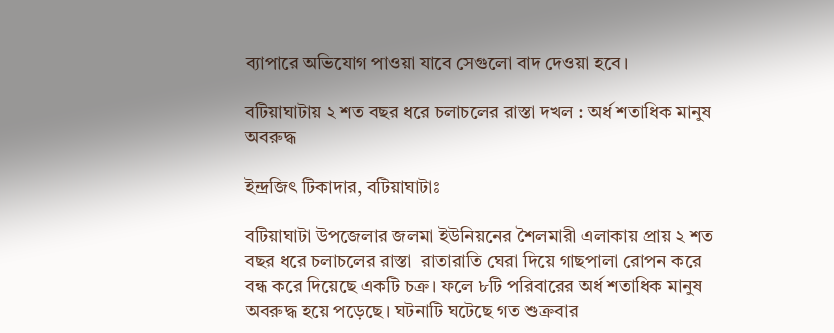ব্যাপারে অভিযোগ পাওয়া যাবে সেগুলো বাদ দেওয়া হবে।

বটিয়াঘাটায় ২ শত বছর ধরে চলাচলের রাস্তা দখল : অর্ধ শতাধিক মানুষ অবরুদ্ধ

ইন্দ্রজিৎ টিকাদার, বটিয়াঘাটাঃ

বটিয়াঘাটা উপজেলার জলমা ইউনিয়নের শৈলমারী এলাকায় প্রায় ২ শত বছর ধরে চলাচলের রাস্তা  রাতারাতি ঘেরা দিয়ে গাছপালা রোপন করে বন্ধ করে দিয়েছে একটি চক্র। ফলে ৮টি পরিবারের অর্ধ শতাধিক মানুষ অবরুদ্ধ হয়ে পড়েছে। ঘটনাটি ঘটেছে গত শুক্রবার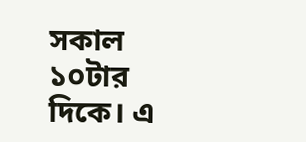সকাল ১০টার দিকে। এ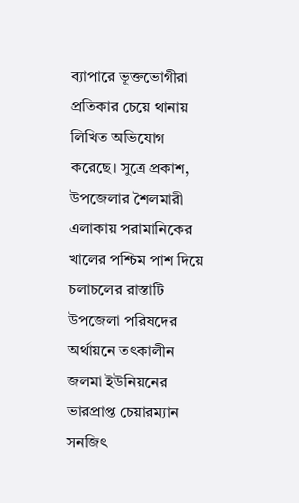ব্যাপারে ভূক্তভোগীরা প্রতিকার চেয়ে থানায় লিখিত অভিযোগ করেছে। সুত্রে প্রকাশ, উপজেলার শৈলমারী এলাকায় পরামানিকের খালের পশ্চিম পাশ দিয়ে চলাচলের রাস্তাটি উপজেলা পরিষদের অর্থায়নে তৎকালীন জলমা ইউনিয়নের ভারপ্রাপ্ত চেয়ারম্যান সনজিৎ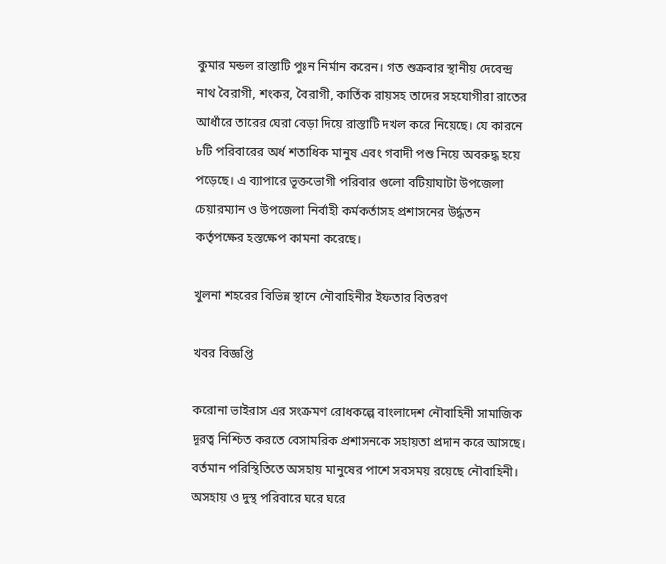কুমার মন্ডল রাস্তাটি পুঃন নির্মান করেন। গত শুক্রবার স্থানীয় দেবেন্দ্র নাথ বৈরাগী, শংকর, বৈরাগী, কার্তিক রায়সহ তাদের সহযোগীরা রাতের আধাঁরে তারের ঘেরা বেড়া দিয়ে রাস্তাটি দখল করে নিয়েছে। যে কারনে ৮টি পরিবারের অর্ধ শতাধিক মানুষ এবং গবাদী পশু নিয়ে অবরুদ্ধ হয়ে পড়েছে। এ ব্যাপারে ভূক্তভোগী পরিবার গুলো বটিয়াঘাটা উপজেলা চেয়ারম্যান ও উপজেলা নির্বাহী কর্মকর্তাসহ প্রশাসনের উর্দ্ধতন কর্তৃপক্ষের হস্তক্ষেপ কামনা করেছে।

খুলনা শহরের বিভিন্ন স্থানে নৌবাহিনীর ইফতার বিতরণ

খবর বিজ্ঞপ্তি

করোনা ভাইরাস এর সংক্রমণ রোধকল্পে বাংলাদেশ নৌবাহিনী সামাজিক দূরত্ব নিশ্চিত করতে বেসামরিক প্রশাসনকে সহায়তা প্রদান করে আসছে। বর্তমান পরিস্থিতিতে অসহায় মানুষের পাশে সবসময় রয়েছে নৌবাহিনী। অসহায় ও দুস্থ পরিবারে ঘরে ঘরে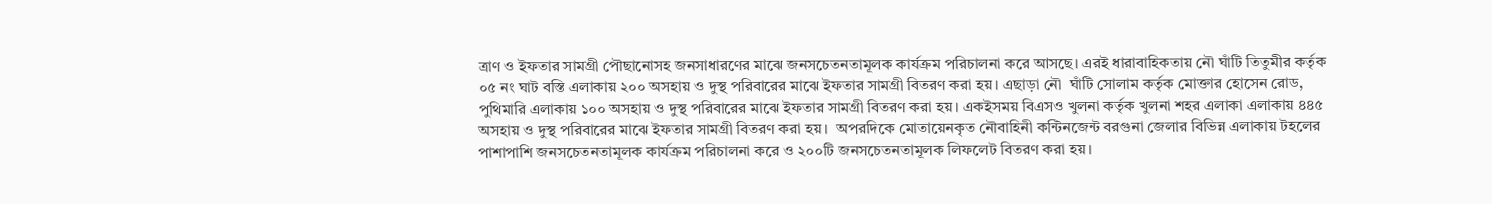ত্রাণ ও ইফতার সামগ্রী পৌছানোসহ জনসাধারণের মাঝে জনসচেতনতামূলক কার্যক্রম পরিচালনা করে আসছে। এরই ধারাবাহিকতায় নৌ ঘাঁটি তিতুমীর কর্তৃক ০৫ নং ঘাট বস্তি এলাকায় ২০০ অসহায় ও দুস্থ পরিবারের মাঝে ইফতার সামগ্রী বিতরণ করা হয়। এছাড়া নৌ  ঘাঁটি সোলাম কর্তৃক মোক্তার হোসেন রোড, পুথিমারি এলাকায় ১০০ অসহায় ও দুস্থ পরিবারের মাঝে ইফতার সামগ্রী বিতরণ করা হয়। একইসময় বিএসও খুলনা কর্তৃক খুলনা শহর এলাকা এলাকায় ৪৪৫ অসহায় ও দুস্থ পরিবারের মাঝে ইফতার সামগ্রী বিতরণ করা হয়।  অপরদিকে মোতায়েনকৃত নৌবাহিনী কন্টিনজেন্ট বরগুনা জেলার বিভিন্ন এলাকায় টহলের পাশাপাশি জনসচেতনতামূলক কার্যক্রম পরিচালনা করে ও ২০০টি জনসচেতনতামূলক লিফলেট বিতরণ করা হয়।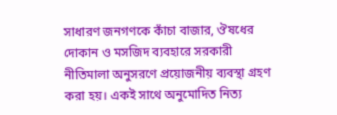সাধারণ জনগণকে কাঁচা বাজার, ঔষধের দোকান ও মসজিদ ব্যবহারে সরকারী নীতিমালা অনুসরণে প্রয়োজনীয় ব্যবস্থা গ্রহণ করা হয়। একই সাথে অনুমোদিত নিত্য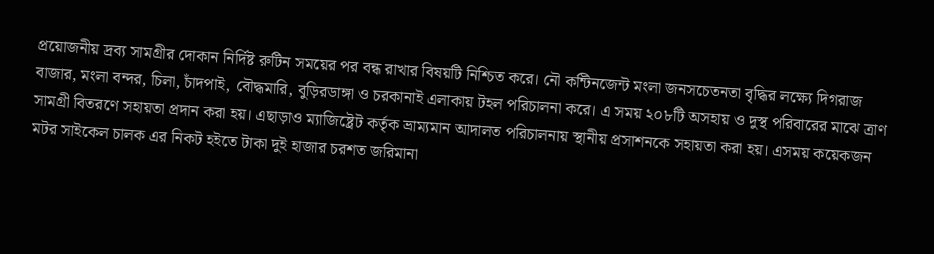প্রয়োজনীয় দ্রব্য সামগ্রীর দোকান নির্দিষ্ট রুটিন সময়ের পর বন্ধ রাখার বিষয়টি নিশ্চিত করে। নৌ কন্টিনজেন্ট মংলা জনসচেতনতা বৃদ্ধির লক্ষ্যে দিগরাজ বাজার, মংলা বন্দর, চিলা, চাঁদপাই, বৌদ্ধমারি, বুড়িরডাঙ্গা ও চরকানাই এলাকায় টহল পরিচালনা করে। এ সময় ২০৮টি অসহায় ও দুস্থ পরিবারের মাঝে ত্রাণ সামগ্রী বিতরণে সহায়তা প্রদান করা হয়। এছাড়াও ম্যাজিষ্ট্রেট কর্তৃক ভ্রাম্যমান আদালত পরিচালনায় স্থানীয় প্রসাশনকে সহায়তা করা হয়। এসময় কয়েকজন মটর সাইকেল চালক এর নিকট হইতে টাকা দুই হাজার চরশত জরিমানা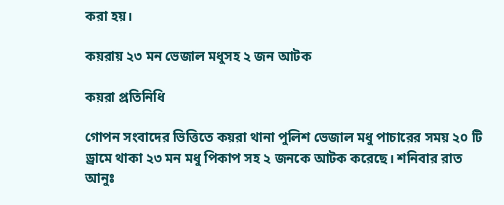করা হয়।

কয়রায় ২৩ মন ভেজাল মধুসহ ২ জন আটক

কয়রা প্রতিনিধি

গোপন সংবাদের ভিত্তিতে কয়রা থানা পুলিশ ভেজাল মধু পাচারের সময় ২০ টি ড্রামে থাকা ২৩ মন মধু পিকাপ সহ ২ জনকে আটক করেছে। শনিবার রাত আনুঃ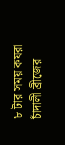৮ টার সময় কযরা চাঁদালী ব্রীজের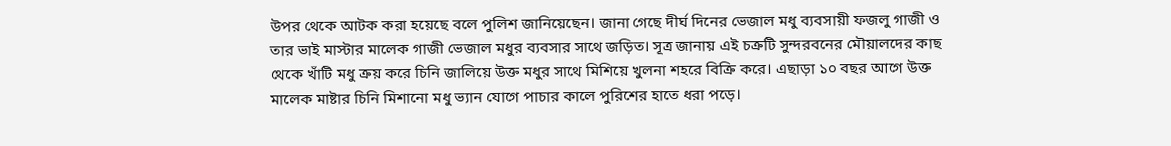উপর থেকে আটক করা হয়েছে বলে পুলিশ জানিয়েছেন। জানা গেছে দীর্ঘ দিনের ভেজাল মধু ব্যবসায়ী ফজলু গাজী ও তার ভাই মাস্টার মালেক গাজী ভেজাল মধুর ব্যবসার সাথে জড়িত। সূত্র জানায় এই চক্রটি সুন্দরবনের মৌয়ালদের কাছ থেকে খাঁটি মধু ক্রয় করে চিনি জালিয়ে উক্ত মধুর সাথে মিশিয়ে খুলনা শহরে বিক্রি করে। এছাড়া ১০ বছর আগে উক্ত মালেক মাষ্টার চিনি মিশানো মধু ভ্যান যোগে পাচার কালে পুরিশের হাতে ধরা পড়ে।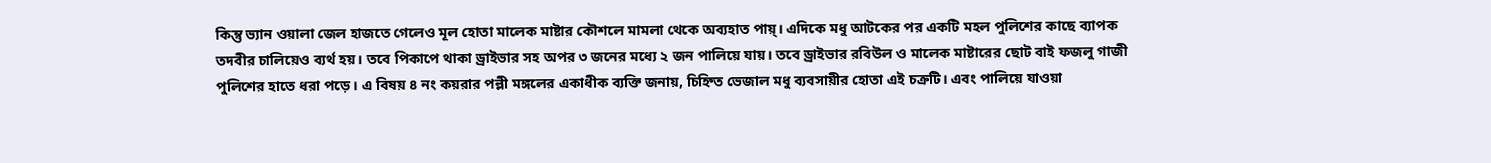কিন্তু ভ্যান ওয়ালা জেল হাজতে গেলেও মূল হোতা মালেক মাষ্টার কৌশলে মামলা থেকে অব্যহাত পায়্। এদিকে মধু আটকের পর একটি মহল পুলিশের কাছে ব্যাপক তদবীর চালিয়েও ব্যর্থ হয়। তবে পিকাপে থাকা ড্রাইভার সহ অপর ৩ জনের মধ্যে ২ জন পালিয়ে যায়। তবে ড্রাইভার রবিউল ও মালেক মাষ্টারের ছোট বাই ফজলু গাজী পুলিশের হাতে ধরা পড়ে। এ বিষয় ৪ নং কয়রার পল্লী মঙ্গলের একাধীক ব্যক্তি জনায়, চিহ্নিত ভেজাল মধু ব্যবসায়ীর হোতা এই চক্রটি। এবং পালিয়ে যাওয়া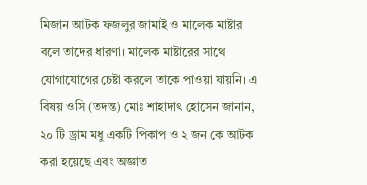মিজান আটক ফজলুর জামাই ও মালেক মাষ্টার বলে তাদের ধারণা। মালেক মাষ্টারের সাথে যোগাযোগের চেষ্টা করলে তাকে পাওয়া যায়নি। এ বিষয় ওসি (তদন্ত) মোঃ শাহাদাৎ হোসেন জানান, ২০ টি ড্রাম মধু একটি পিকাপ ও ২ জন কে আটক করা হয়েছে এবং অজ্ঞাত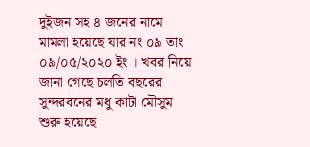দুইজন সহ ৪ জনের নামে মামলা হয়েছে যার নং ০৯ তাং ০৯/০৫/২০২০ ইং । খবর নিয়ে জানা গেছে চলতি বছরের সুন্দরবনের মধু কাটা মৌসুম শুরু হয়েছে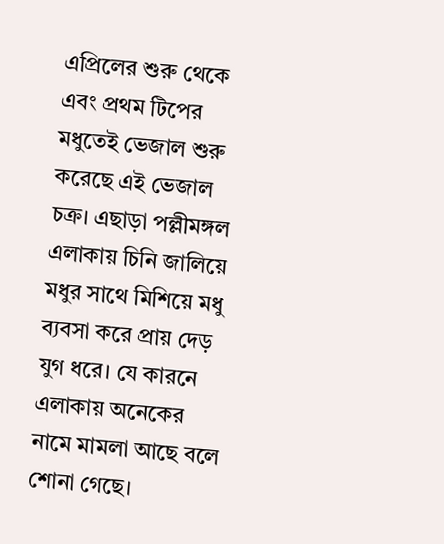এপ্রিলের শুরু থেকে এবং প্রথম টিপের মধুতেই ভেজাল শুরু করেছে এই ভেজাল চক্র। এছাড়া পল্লীমঙ্গল এলাকায় চিনি জালিয়ে মধুর সাথে মিশিয়ে মধু ব্যবসা করে প্রায় দেড় যুগ ধরে। যে কারনে এলাকায় অনেকের নামে মামলা আছে বলে শোনা গেছে।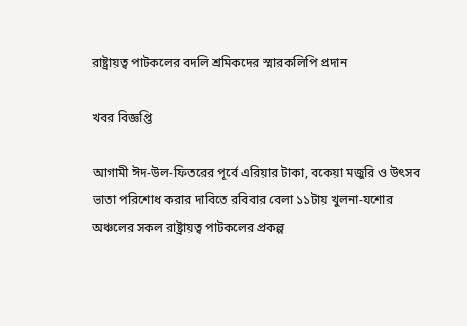রাষ্ট্রায়ত্ব পাটকলের বদলি শ্রমিকদের স্মারকলিপি প্রদান

খবর বিজ্ঞপ্তি

আগামী ঈদ-উল-ফিতরের পূর্বে এরিয়ার টাকা, বকেয়া মজুরি ও উৎসব ভাতা পরিশোধ করার দাবিতে রবিবার বেলা ১১টায় খুলনা-যশোর অঞ্চলের সকল রাষ্ট্রায়ত্ব পাটকলের প্রকল্প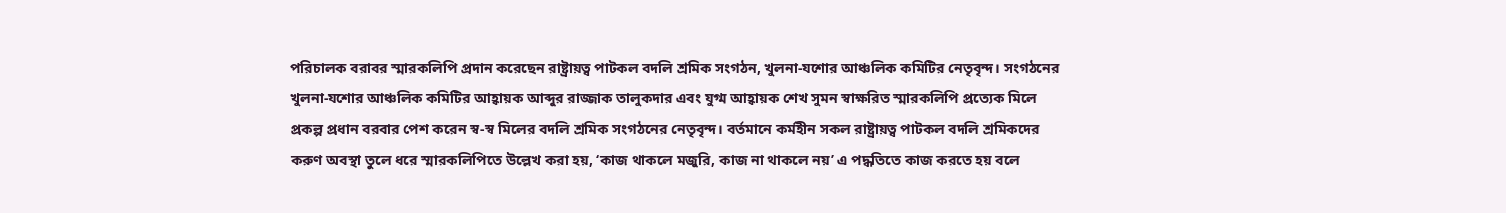পরিচালক বরাবর স্মারকলিপি প্রদান করেছেন রাষ্ট্রায়ত্ব পাটকল বদলি শ্রমিক সংগঠন, খুলনা-যশোর আঞ্চলিক কমিটির নেতৃবৃন্দ। সংগঠনের খুলনা-যশোর আঞ্চলিক কমিটির আহ্বায়ক আব্দুর রাজ্জাক তালুকদার এবং যুগ্ম আহ্বায়ক শেখ সুমন স্বাক্ষরিত স্মারকলিপি প্রত্যেক মিলে প্রকল্প প্রধান বরবার পেশ করেন স্ব-স্ব মিলের বদলি শ্রমিক সংগঠনের নেতৃবৃন্দ। বর্তমানে কর্মহীন সকল রাষ্ট্রায়ত্ব পাটকল বদলি শ্রমিকদের করুণ অবস্থা তুলে ধরে স্মারকলিপিতে উল্লেখ করা হয়, ‘কাজ থাকলে মজুরি, কাজ না থাকলে নয়’ এ পদ্ধতিতে কাজ করতে হয় বলে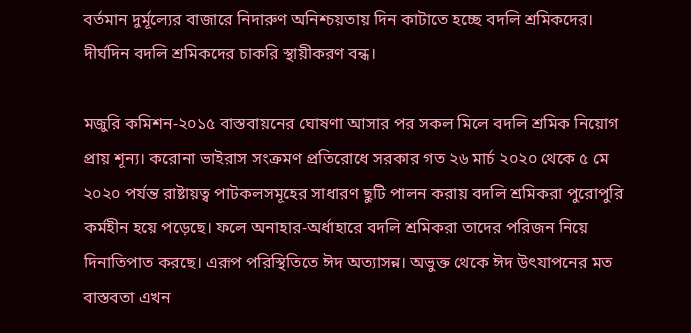বর্তমান দুর্মূল্যের বাজারে নিদারুণ অনিশ্চয়তায় দিন কাটাতে হচ্ছে বদলি শ্রমিকদের। দীর্ঘদিন বদলি শ্রমিকদের চাকরি স্থায়ীকরণ বন্ধ।

মজুরি কমিশন-২০১৫ বাস্তবায়নের ঘোষণা আসার পর সকল মিলে বদলি শ্রমিক নিয়োগ প্রায় শূন্য। করোনা ভাইরাস সংক্রমণ প্রতিরোধে সরকার গত ২৬ মার্চ ২০২০ থেকে ৫ মে ২০২০ পর্যন্ত রাষ্টায়ত্ব পাটকলসমূহের সাধারণ ছুটি পালন করায় বদলি শ্রমিকরা পুরোপুরি কর্মহীন হয়ে পড়েছে। ফলে অনাহার-অর্ধাহারে বদলি শ্রমিকরা তাদের পরিজন নিয়ে দিনাতিপাত করছে। এরূপ পরিস্থিতিতে ঈদ অত্যাসন্ন। অভুক্ত থেকে ঈদ উৎযাপনের মত বাস্তবতা এখন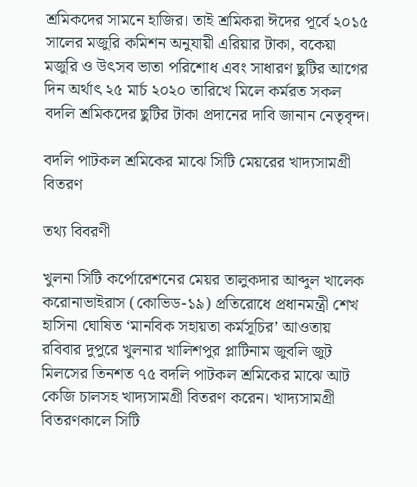শ্রমিকদের সামনে হাজির। তাই শ্রমিকরা ঈদের পূর্বে ২০১৫ সালের মজুরি কমিশন অনুযায়ী এরিয়ার টাকা, বকেয়া মজুরি ও উৎসব ভাতা পরিশোধ এবং সাধারণ ছুটির আগের দিন অর্থাৎ ২৫ মার্চ ২০২০ তারিখে মিলে কর্মরত সকল বদলি শ্রমিকদের ছুটির টাকা প্রদানের দাবি জানান নেতৃবৃন্দ।

বদলি পাটকল শ্রমিকের মাঝে সিটি মেয়রের খাদ্যসামগ্রী বিতরণ

তথ্য বিবরণী

খুলনা সিটি কর্পোরেশনের মেয়র তালুকদার আব্দুল খালেক করোনাভাইরাস (কোভিড-১৯) প্রতিরোধে প্রধানমন্ত্রী শেখ হাসিনা ঘোষিত ‘মানবিক সহায়তা কর্মসূচির’ আওতায় রবিবার দুপুরে খুলনার খালিশপুর প্লাটিনাম জুবলি জুট মিলসের তিনশত ৭৫ বদলি পাটকল শ্রমিকের মাঝে আট কেজি চালসহ খাদ্যসামগ্রী বিতরণ করেন। খাদ্যসামগ্রী বিতরণকালে সিটি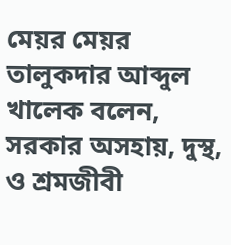মেয়র মেয়র তালুকদার আব্দুল খালেক বলেন, সরকার অসহায়, দুস্থ, ও শ্রমজীবী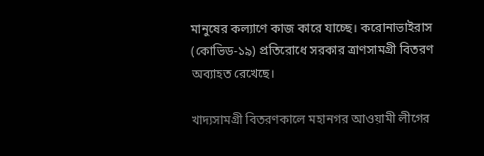মানুষের কল্যাণে কাজ কারে যাচ্ছে। করোনাভাইরাস (কোভিড-১৯) প্রতিরোধে সরকার ত্রাণসামগ্রী বিতরণ অব্যাহত রেখেছে।

খাদ্যসামগ্রী বিতরণকালে মহানগর আওয়ামী লীগের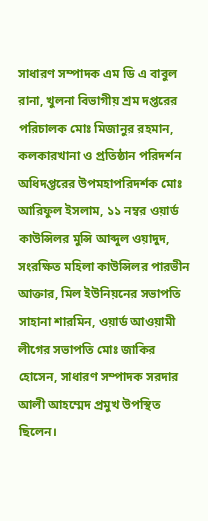সাধারণ সম্পাদক এম ডি এ বাবুল রানা, খুলনা বিভাগীয় শ্রম দপ্তরের পরিচালক মোঃ মিজানুর রহমান, কলকারখানা ও প্রতিষ্ঠান পরিদর্শন অধিদপ্তরের উপমহাপরিদর্শক মোঃ আরিফুল ইসলাম, ১১ নম্বর ওয়ার্ড কাউন্সিলর মুন্সি আব্দুল ওয়াদুদ, সংরক্ষিত মহিলা কাউন্সিলর পারভীন আক্তার, মিল ইউনিয়নের সভাপতি সাহানা শারমিন, ওয়ার্ড আওয়ামী লীগের সভাপতি মোঃ জাকির হোসেন, সাধারণ সম্পাদক সরদার আলী আহম্মেদ প্রমুখ উপস্থিত ছিলেন।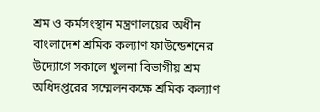শ্রম ও কর্মসংস্থান মন্ত্রণালয়ের অধীন বাংলাদেশ শ্রমিক কল্যাণ ফাউন্ডেশনের উদ্যোগে সকালে খুলনা বিভাগীয় শ্রম অধিদপ্তরের সম্মেলনকক্ষে শ্রমিক কল্যাণ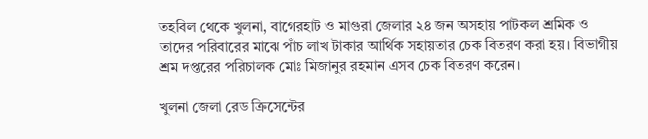তহবিল থেকে খুলনা, বাগেরহাট ও মাগুরা জেলার ২৪ জন অসহায় পাটকল শ্রমিক ও তাদের পরিবারের মাঝে পাঁচ লাখ টাকার আর্থিক সহায়তার চেক বিতরণ করা হয়। বিভাগীয় শ্রম দপ্তরের পরিচালক মোঃ মিজানুর রহমান এসব চেক বিতরণ করেন।

খুলনা জেলা রেড ক্রিসেন্টের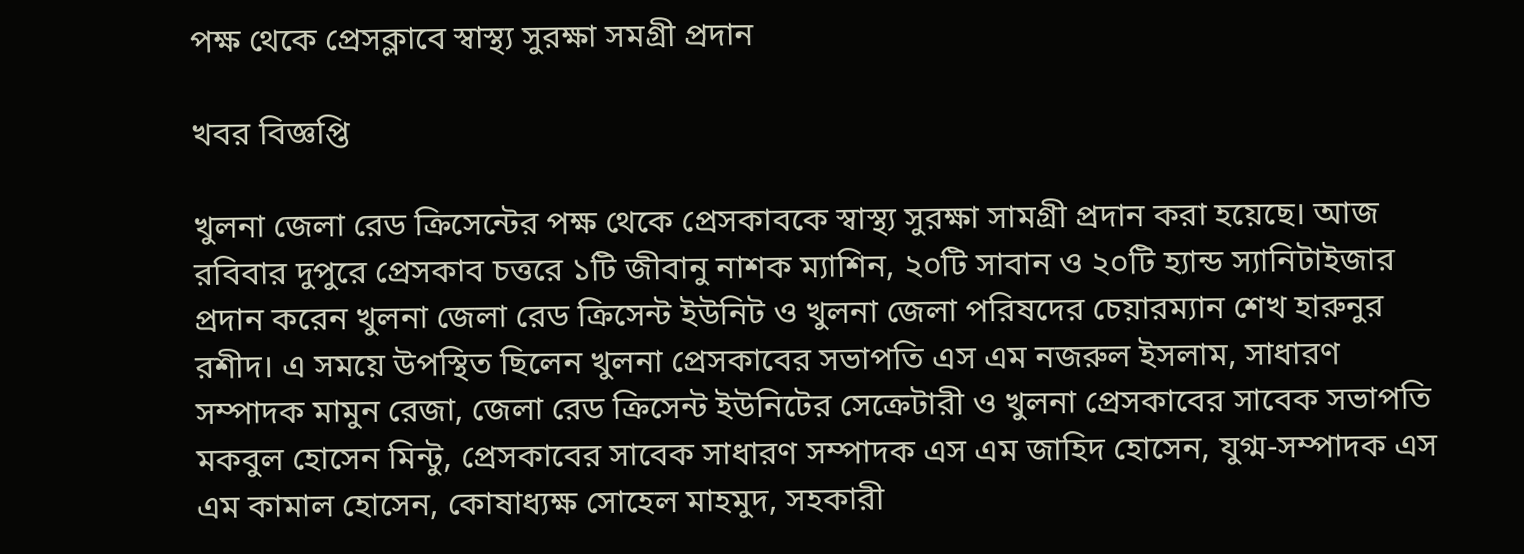পক্ষ থেকে প্রেসক্লাবে স্বাস্থ্য সুরক্ষা সমগ্রী প্রদান

খবর বিজ্ঞপ্তি

খুলনা জেলা রেড ক্রিসেন্টের পক্ষ থেকে প্রেসকাবকে স্বাস্থ্য সুরক্ষা সামগ্রী প্রদান করা হয়েছে। আজ রবিবার দুপুরে প্রেসকাব চত্তরে ১টি জীবানু নাশক ম্যাশিন, ২০টি সাবান ও ২০টি হ্যান্ড স্যানিটাইজার প্রদান করেন খুলনা জেলা রেড ক্রিসেন্ট ইউনিট ও খুলনা জেলা পরিষদের চেয়ারম্যান শেখ হারুনুর রশীদ। এ সময়ে উপস্থিত ছিলেন খুলনা প্রেসকাবের সভাপতি এস এম নজরুল ইসলাম, সাধারণ সম্পাদক মামুন রেজা, জেলা রেড ক্রিসেন্ট ইউনিটের সেক্রেটারী ও খুলনা প্রেসকাবের সাবেক সভাপতি মকবুল হোসেন মিন্টু, প্রেসকাবের সাবেক সাধারণ সম্পাদক এস এম জাহিদ হোসেন, যুগ্ম-সম্পাদক এস এম কামাল হোসেন, কোষাধ্যক্ষ সোহেল মাহমুদ, সহকারী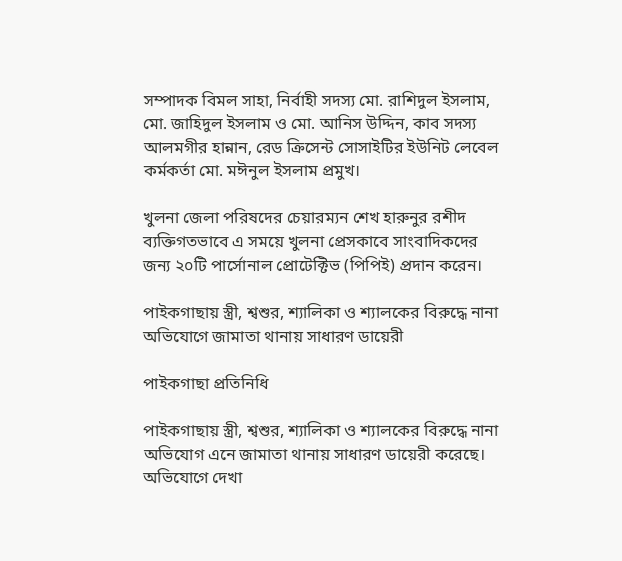সম্পাদক বিমল সাহা, নির্বাহী সদস্য মো. রাশিদুল ইসলাম, মো. জাহিদুল ইসলাম ও মো. আনিস উদ্দিন, কাব সদস্য আলমগীর হান্নান, রেড ক্রিসেন্ট সোসাইটির ইউনিট লেবেল কর্মকর্তা মো. মঈনুল ইসলাম প্রমুখ।

খুলনা জেলা পরিষদের চেয়ারম্যন শেখ হারুনুর রশীদ ব্যক্তিগতভাবে এ সময়ে খুলনা প্রেসকাবে সাংবাদিকদের জন্য ২০টি পার্সোনাল প্রোটেক্টিভ (পিপিই) প্রদান করেন।

পাইকগাছায় স্ত্রী, শ্বশুর, শ্যালিকা ও শ্যালকের বিরুদ্ধে নানা অভিযোগে জামাতা থানায় সাধারণ ডায়েরী

পাইকগাছা প্রতিনিধি

পাইকগাছায় স্ত্রী, শ্বশুর, শ্যালিকা ও শ্যালকের বিরুদ্ধে নানা অভিযোগ এনে জামাতা থানায় সাধারণ ডায়েরী করেছে। অভিযোগে দেখা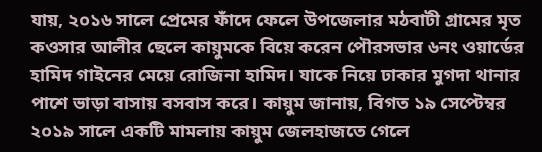যায়, ২০১৬ সালে প্রেমের ফাঁদে ফেলে উপজেলার মঠবাটী গ্রামের মৃত কওসার আলীর ছেলে কায়ুমকে বিয়ে করেন পৌরসভার ৬নং ওয়ার্ডের হামিদ গাইনের মেয়ে রোজিনা হামিদ। যাকে নিয়ে ঢাকার মুগদা থানার পাশে ভাড়া বাসায় বসবাস করে। কায়ুম জানায়, বিগত ১৯ সেপ্টেম্বর ২০১৯ সালে একটি মামলায় কায়ুম জেলহাজতে গেলে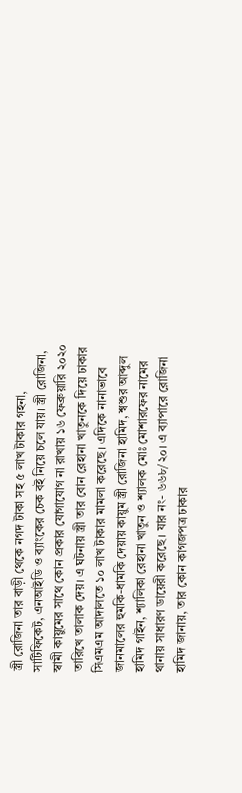স্ত্রী রোজিনা তার বাড়ী থেকে নগদ টাকা সহ ৫ লাখ টাকার গহনা, সার্টিফিকেট, এনআইডি ও ব্যাংকের চেক বই নিয়ে চলে যায়। স্ত্রী রোজিনা, স্বামী কায়ুমের সাথে কোন প্রকার যোগাযোগ না রাখায় ১৬ ফেব্রুয়ারি ২০২০ তারিখে তালাক দেয়। এ ঘটনায় স্ত্রী তার বোন রেহানা খাতুনকে দিয়ে ঢাকার সিএমএম আদালতে ১০ লাখ টাকার মামলা করেছে। এদিকে নানাভাবে জানমালের হুমকি-ধামকি দেয়ায় কায়ুম স্ত্রী রোজিনা হামিদ, শ্বশুর আব্দুল হামিদ গাইন, শ্যালিকা রেহানা খাতুন ও শ্যালক মোঃ মোশারফের নামের থানায় সাধারণ ডায়েরী করেছে। যার নং- ৬৬৮/২০। এ ব্যাপারে রোজিনা হামিদ জানায়, তার কোন কাগজপত্র ঢাকার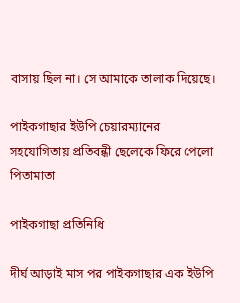বাসায় ছিল না। সে আমাকে তালাক দিয়েছে।

পাইকগাছার ইউপি চেয়ারম্যানের সহযোগিতায় প্রতিবন্ধী ছেলেকে ফিরে পেলো পিতামাতা

পাইকগাছা প্রতিনিধি

দীর্ঘ আড়াই মাস পর পাইকগাছার এক ইউপি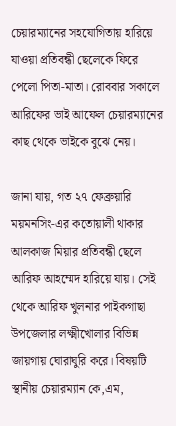চেয়ারম্যানের সহযোগিতায় হারিয়ে যাওয়া প্রতিবন্ধী ছেলেকে ফিরে পেলো পিতা-মাতা। রোববার সকালে আরিফের ভাই আফেল চেয়ারম্যানের কাছ থেকে ভাইকে বুঝে নেয়।

জানা যায়, গত ২৭ ফেব্রুয়ারি ময়মনসিং-এর কতোয়ালী থাকার আলকাজ মিয়ার প্রতিবন্ধী ছেলে আরিফ আহম্মেদ হারিয়ে যায়। সেই থেকে আরিফ খুলনার পাইকগাছা উপজেলার লক্ষ্মীখোলার বিভিন্ন জায়গায় ঘোরাঘুরি করে। বিষয়টি স্থানীয় চেয়ারম্যান কে,এম,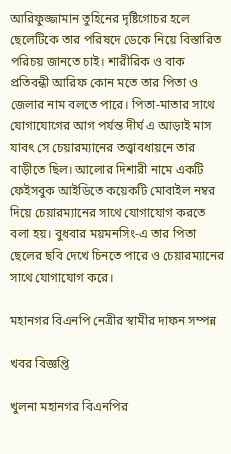আরিফুজ্জামান তুহিনের দৃষ্টিগোচর হলে ছেলেটিকে তার পরিষদে ডেকে নিয়ে বিস্তারিত পরিচয় জানতে চাই। শারীরিক ও বাক প্রতিবন্ধী আরিফ কোন মতে তার পিতা ও জেলার নাম বলতে পারে। পিতা-মাতার সাথে যোগাযোগের আগ পর্যন্ত দীর্ঘ এ আড়াই মাস যাবৎ সে চেয়ারম্যানের তত্ত্বাবধায়নে তার বাড়ীতে ছিল। আলোর দিশারী নামে একটি ফেইসবুক আইডিতে কয়েকটি মোবাইল নম্বর দিয়ে চেয়ারম্যানের সাথে যোগাযোগ করতে বলা হয়। বুধবার ময়মনসিং-এ তার পিতা ছেলের ছবি দেখে চিনতে পারে ও চেয়ারম্যানের সাথে যোগাযোগ করে।

মহানগর বিএনপি নেত্রীর স্বামীর দাফন সম্পন্ন

খবর বিজ্ঞপ্তি

খুলনা মহানগর বিএনপির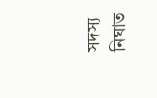সদস্য নিঘাত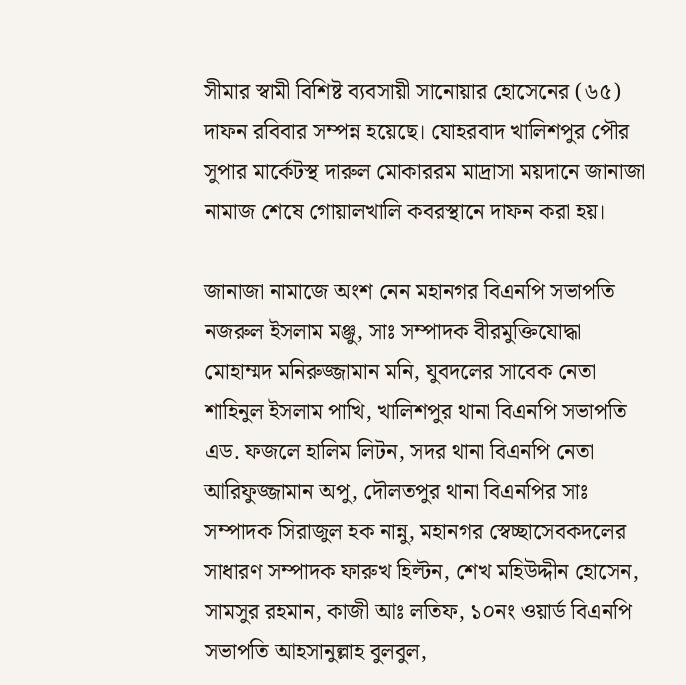সীমার স্বামী বিশিষ্ট ব্যবসায়ী সানোয়ার হোসেনের (৬৫) দাফন রবিবার সম্পন্ন হয়েছে। যোহরবাদ খালিশপুর পৌর সুপার মার্কেটস্থ দারুল মোকাররম মাদ্রাসা ময়দানে জানাজা নামাজ শেষে গোয়ালখালি কবরস্থানে দাফন করা হয়।

জানাজা নামাজে অংশ নেন মহানগর বিএনপি সভাপতি নজরুল ইসলাম মঞ্জু, সাঃ সম্পাদক বীরমুক্তিযোদ্ধা মোহাম্মদ মনিরুজ্জামান মনি, যুবদলের সাবেক নেতা শাহিনুল ইসলাম পাখি, খালিশপুর থানা বিএনপি সভাপতি এড. ফজলে হালিম লিটন, সদর থানা বিএনপি নেতা আরিফুজ্জামান অপু, দৌলতপুর থানা বিএনপির সাঃ সম্পাদক সিরাজুল হক নান্নু, মহানগর স্বেচ্ছাসেবকদলের সাধারণ সম্পাদক ফারুখ হিল্টন, শেখ মহিউদ্দীন হোসেন, সামসুর রহমান, কাজী আঃ লতিফ, ১০নং ওয়ার্ড বিএনপি সভাপতি আহসানুল্লাহ বুলবুল,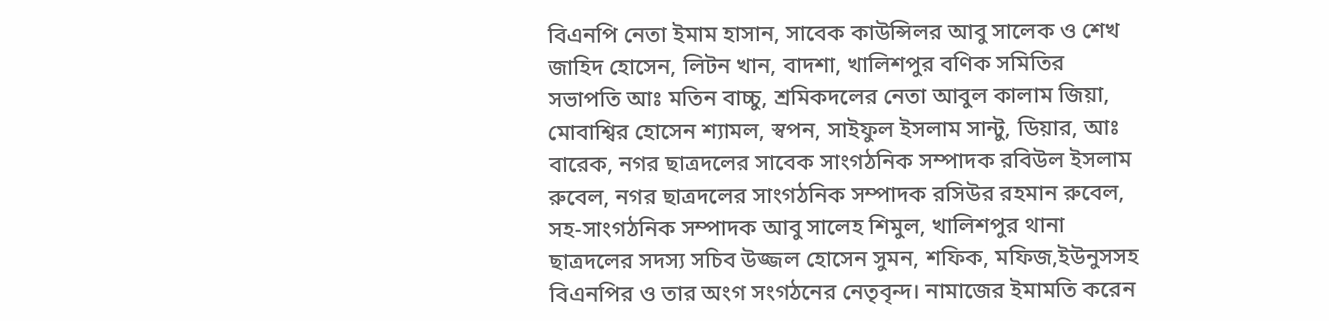বিএনপি নেতা ইমাম হাসান, সাবেক কাউন্সিলর আবু সালেক ও শেখ জাহিদ হোসেন, লিটন খান, বাদশা, খালিশপুর বণিক সমিতির সভাপতি আঃ মতিন বাচ্চু, শ্রমিকদলের নেতা আবুল কালাম জিয়া, মোবাশ্বির হোসেন শ্যামল, স্বপন, সাইফুল ইসলাম সান্টু, ডিয়ার, আঃ বারেক, নগর ছাত্রদলের সাবেক সাংগঠনিক সম্পাদক রবিউল ইসলাম রুবেল, নগর ছাত্রদলের সাংগঠনিক সম্পাদক রসিউর রহমান রুবেল, সহ-সাংগঠনিক সম্পাদক আবু সালেহ শিমুল, খালিশপুর থানা ছাত্রদলের সদস্য সচিব উজ্জল হোসেন সুমন, শফিক, মফিজ,ইউনুসসহ বিএনপির ও তার অংগ সংগঠনের নেতৃবৃন্দ। নামাজের ইমামতি করেন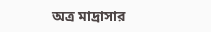অত্র মাদ্রাসার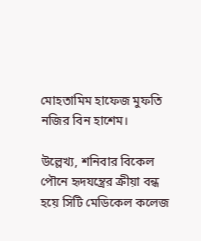মোহতামিম হাফেজ মুফতি নজির বিন হাশেম।

উল্লেখ্য, শনিবার বিকেল পৌনে হৃদযন্ত্রের ক্রীয়া বন্ধ হয়ে সিটি মেডিকেল কলেজ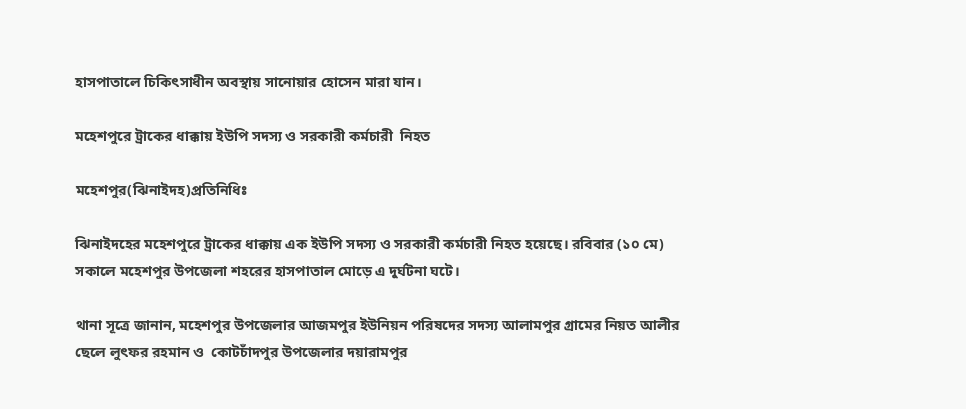হাসপাতালে চিকিৎসাধীন অবস্থায় সানোয়ার হোসেন মারা যান।

মহেশপুরে ট্রাকের ধাক্কায় ইউপি সদস্য ও সরকারী কর্মচারী  নিহত

মহেশপুর(ঝিনাইদহ)প্রতিনিধিঃ

ঝিনাইদহের মহেশপুরে ট্রাকের ধাক্কায় এক ইউপি সদস্য ও সরকারী কর্মচারী নিহত হয়েছে। রবিবার (১০ মে) সকালে মহেশপুর উপজেলা শহরের হাসপাতাল মোড়ে এ দুর্ঘটনা ঘটে।

থানা সূত্রে জানান, মহেশপুর উপজেলার আজমপুর ইউনিয়ন পরিষদের সদস্য আলামপুর গ্রামের নিয়ত আলীর ছেলে লুৎফর রহমান ও  কোটচাঁদপুর উপজেলার দয়ারামপুর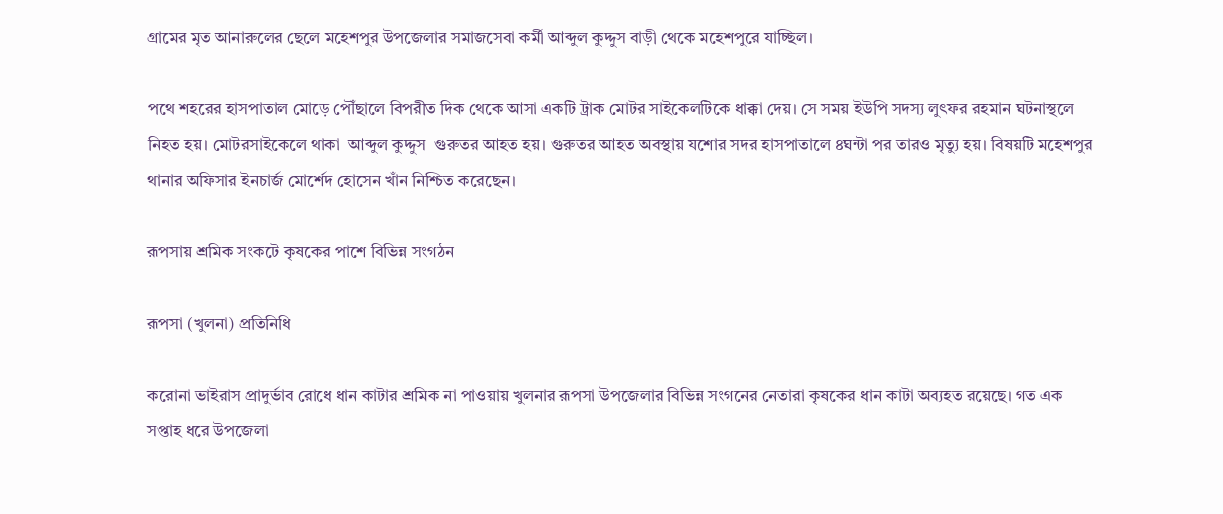গ্রামের মৃত আনারুলের ছেলে মহেশপুর উপজেলার সমাজসেবা কর্মী আব্দুল কুদ্দুস বাড়ী থেকে মহেশপুরে যাচ্ছিল।

পথে শহরের হাসপাতাল মোড়ে পৌঁছালে বিপরীত দিক থেকে আসা একটি ট্রাক মোটর সাইকেলটিকে ধাক্কা দেয়। সে সময় ইউপি সদস্য লুৎফর রহমান ঘটনাস্থলে নিহত হয়। মোটরসাইকেলে থাকা  আব্দুল কুদ্দুস  গুরুতর আহত হয়। গুরুতর আহত অবস্থায় যশোর সদর হাসপাতালে ৪ঘন্টা পর তারও মৃত্যু হয়। বিষয়টি মহেশপুর থানার অফিসার ইনচার্জ মোর্শেদ হোসেন খাঁন নিশ্চিত করেছেন।

রূপসায় শ্রমিক সংকটে কৃষকের পাশে বিভিন্ন সংগঠন

রূপসা (খুলনা) প্রতিনিধি

করোনা ভাইরাস প্রাদুর্ভাব রোধে ধান কাটার শ্রমিক না পাওয়ায় খুলনার রূপসা উপজেলার বিভিন্ন সংগনের নেতারা কৃষকের ধান কাটা অব্যহত রয়েছে। গত এক সপ্তাহ ধরে উপজেলা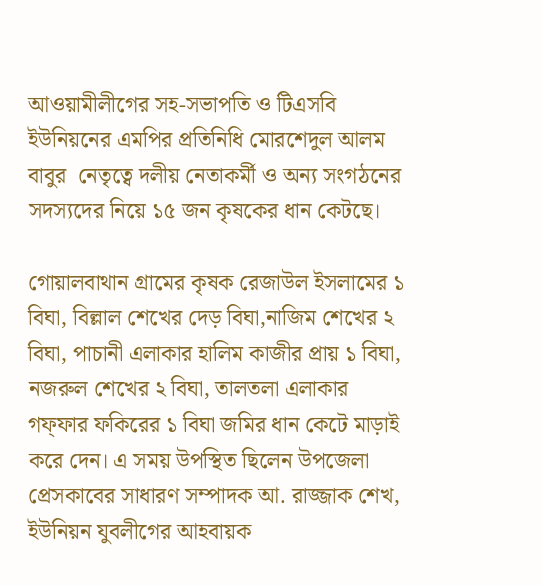আওয়ামীলীগের সহ-সভাপতি ও টিএসবি ইউনিয়নের এমপির প্রতিনিধি মোরশেদুল আলম বাবুর  নেতৃত্বে দলীয় নেতাকর্মী ও অন্য সংগঠনের সদস্যদের নিয়ে ১৫ জন কৃষকের ধান কেটছে।

গোয়ালবাথান গ্রামের কৃষক রেজাউল ইসলামের ১ বিঘা, বিল্লাল শেখের দেড় বিঘা,নাজিম শেখের ২ বিঘা, পাচানী এলাকার হালিম কাজীর প্রায় ১ বিঘা, নজরুল শেখের ২ বিঘা, তালতলা এলাকার গফ্ফার ফকিরের ১ বিঘা জমির ধান কেটে মাড়াই করে দেন। এ সময় উপস্থিত ছিলেন উপজেলা প্রেসকাবের সাধারণ সম্পাদক আ. রাজ্জাক শেখ, ইউনিয়ন যুবলীগের আহবায়ক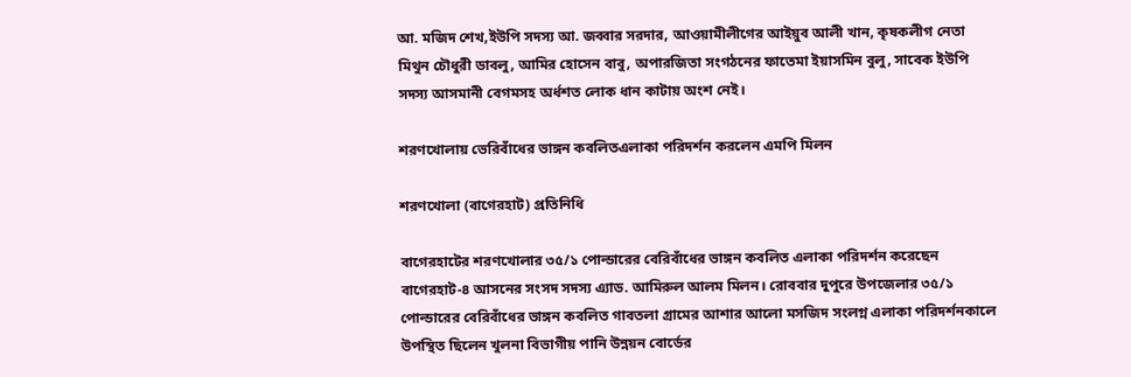আ. মজিদ শেখ,ইউপি সদস্য আ. জব্বার সরদার, আওয়ামীলীগের আইয়ুব আলী খান, কৃষকলীগ নেতা মিথুন চৌধুরী ডাবলু, আমির হোসেন বাবু, অপারজিতা সংগঠনের ফাতেমা ইয়াসমিন বুলু, সাবেক ইউপি সদস্য আসমানী বেগমসহ অর্ধশত লোক ধান কাটায় অংশ নেই।

শরণখোলায় ভেরিবাঁধের ভাঙ্গন কবলিতএলাকা পরিদর্শন করলেন এমপি মিলন

শরণখোলা (বাগেরহাট) প্রতিনিধি

বাগেরহাটের শরণখোলার ৩৫/১ পোল্ডারের বেরিবাঁধের ভাঙ্গন কবলিত এলাকা পরিদর্শন করেছেন বাগেরহাট-৪ আসনের সংসদ সদস্য এ্যাড. আমিরুল আলম মিলন। রোববার দুপুরে উপজেলার ৩৫/১ পোল্ডারের বেরিবাঁধের ভাঙ্গন কবলিত গাবতলা গ্রামের আশার আলো মসজিদ সংলগ্ন এলাকা পরিদর্শনকালে উপস্থিত ছিলেন খুলনা বিভাগীয় পানি উন্নয়ন বোর্ডের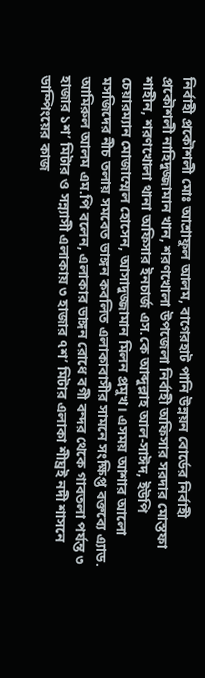নির্বাহী প্রকৌশলী মোঃ আশ্রাফুল আলম, বাগেরহাট পানি উন্নয়ন বোর্ডের নির্বাহী প্রকৌশলী নাহিদুজ্জামান খান, শরণখোলা উপজেলা নির্বাহী অফিসার সরদার মোস্তফা শাহীন, শরণখোলা থানা অফিসার ইনচার্জ এস.কে আব্দুল্লাহ আল-সাঈদ, ইউপি চেয়ারম্যান মোজাম্মেল হোসেন, আসাদুজ্জামান মিলন প্রমুখ। এসময় আশার আলো মসজিদের নীচ তলায় সমবেত ভাঙ্গন কবলিত এলাকাবাসীর সামনে সংক্ষিপ্ত বক্তব্যে এ্যাড. আমিরুল আলম এম.পি বলেন, এলাকার ভাঙ্গন রোধে বগী বন্দর থেকে গাবতলা পর্যন্ত ৩ হাজার ১শ’ মিটার ও সন্ন্যাসী এলাকায় ৩ হাজার ৭শ’ মিটার এলাকা শীঘ্রই নদী শাসনে ডাম্পিংয়ের কাজ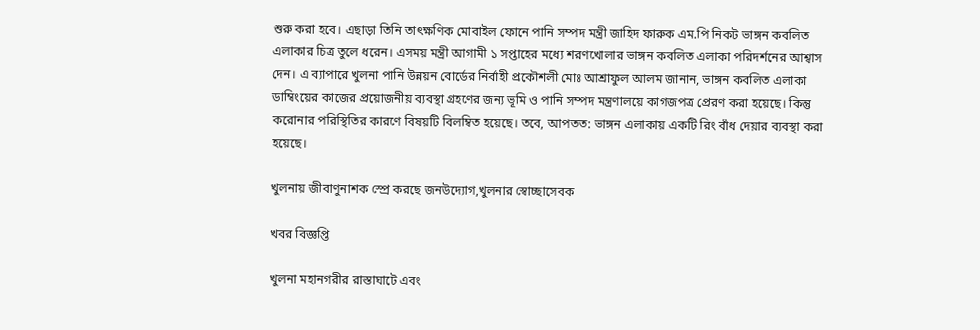শুরু করা হবে। এছাড়া তিনি তাৎক্ষণিক মোবাইল ফোনে পানি সম্পদ মন্ত্রী জাহিদ ফারুক এম.পি নিকট ভাঙ্গন কবলিত এলাকার চিত্র তুলে ধরেন। এসময় মন্ত্রী আগামী ১ সপ্তাহের মধ্যে শরণখোলার ভাঙ্গন কবলিত এলাকা পরিদর্শনের আশ্বাস দেন। এ ব্যাপারে খুলনা পানি উন্নয়ন বোর্ডের নির্বাহী প্রকৌশলী মোঃ আশ্রাফুল আলম জানান, ভাঙ্গন কবলিত এলাকা ডাম্বিংয়ের কাজের প্রয়োজনীয় ব্যবস্থা গ্রহণের জন্য ভূমি ও পানি সম্পদ মন্ত্রণালয়ে কাগজপত্র প্রেরণ করা হয়েছে। কিন্তু করোনার পরিস্থিতির কারণে বিষয়টি বিলম্বিত হয়েছে। তবে, আপতত: ভাঙ্গন এলাকায় একটি রিং বাঁধ দেয়ার ব্যবস্থা করা হয়েছে।

খুলনায় জীবাণুনাশক স্প্রে করছে জনউদ্যোগ,খুলনার স্বোচ্ছাসেবক

খবর বিজ্ঞপ্তি

খুলনা মহানগরীর রাস্তাঘাটে এবং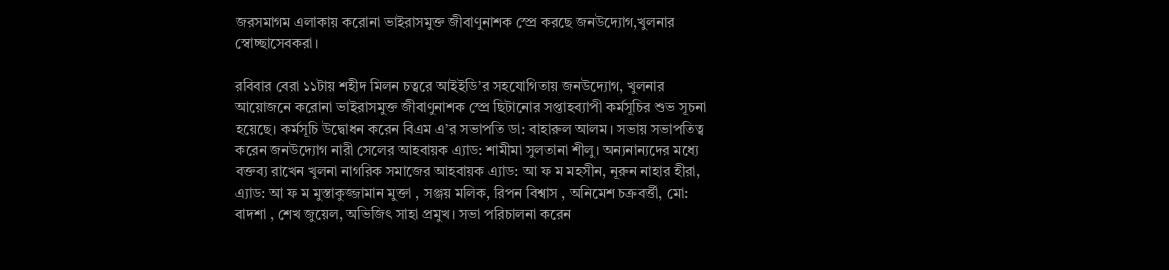জরসমাগম এলাকায় করোনা ভাইরাসমুক্ত জীবাণুনাশক স্প্রে করছে জনউদ্যোগ,খুলনার স্বোচ্ছাসেবকরা।

রবিবার বেরা ১১টায় শহীদ মিলন চত্বরে আইইডি’র সহযোগিতায় জনউদ্যোগ, খুলনার আয়োজনে করোনা ভাইরাসমুক্ত জীবাণুনাশক স্প্রে ছিটানোর সপ্তাহব্যাপী কর্মসূচির শুভ সূচনা হয়েছে। কর্মসূচি উদ্বোধন করেন বিএম এ’র সভাপতি ডা: বাহারুল আলম। সভায় সভাপতিত্ব করেন জনউদ্যোগ নারী সেলের আহবায়ক এ্যাড: শামীমা সুলতানা শীলু। অন্যনান্যদের মধ্যে বক্তব্য রাখেন খুলনা নাগরিক সমাজের আহবায়ক এ্যাড: আ ফ ম মহসীন, নূরুন নাহার হীরা, এ্যাড: আ ফ ম মুস্তাকুজ্জামান মুক্তা , সঞ্জয় মলিক, রিপন বিশ্বাস , অনিমেশ চক্রবর্ত্তী, মো: বাদশা , শেখ জুয়েল, অভিজিৎ সাহা প্রমুখ। সভা পরিচালনা করেন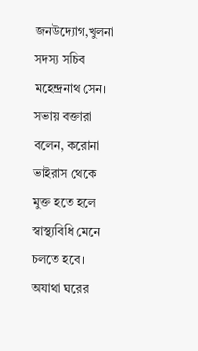জনউদ্যোগ,খুলনা সদস্য সচিব মহেন্দ্রনাথ সেন। সভায় বক্তারা বলেন, করোনা ভাইরাস থেকে মুক্ত হতে হলে স্বাস্থ্যবিধি মেনে চলতে হবে। অযাথা ঘরের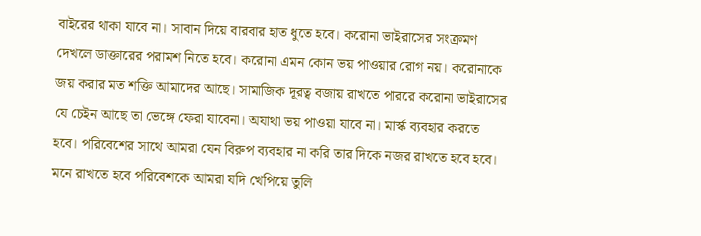বাইরের থাকা যাবে না। সাবান দিয়ে বারবার হাত ধুতে হবে। করোনা ভাইরাসের সংক্রমণ দেখলে ডাক্তারের পরামশ নিতে হবে। করোনা এমন কোন ভয় পাওয়ার রোগ নয়। করোনাকে জয় করার মত শক্তি আমাদের আছে। সামাজিক দূরত্ব বজায় রাখতে পাররে করোনা ভাইরাসের যে চেইন আছে তা ভেঙ্গে ফেরা যাবেনা। অযাথা ভয় পাওয়া যাবে না। মার্স্ক ব্যবহার করতে হবে। পরিবেশের সাথে আমরা যেন বিরুপ ব্যবহার না করি তার দিকে নজর রাখতে হবে হবে। মনে রাখতে হবে পরিবেশকে আমরা যদি খেপিয়ে তুলি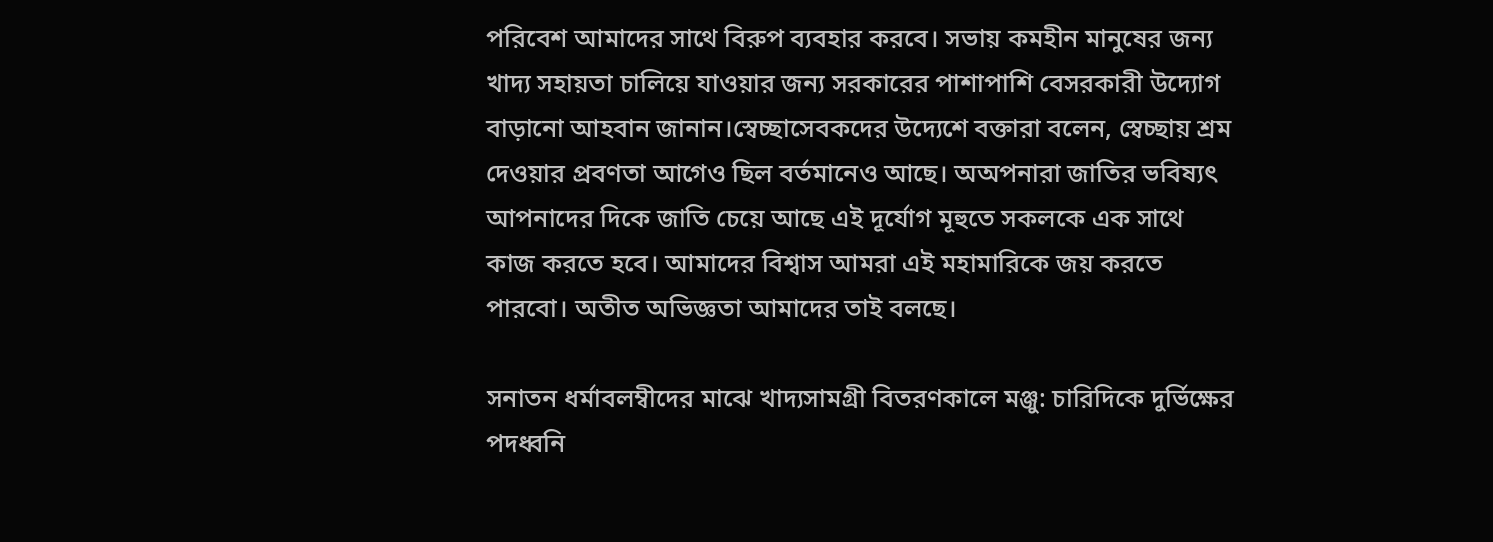পরিবেশ আমাদের সাথে বিরুপ ব্যবহার করবে। সভায় কমহীন মানুষের জন্য খাদ্য সহায়তা চালিয়ে যাওয়ার জন্য সরকারের পাশাপাশি বেসরকারী উদ্যোগ বাড়ানো আহবান জানান।স্বেচ্ছাসেবকদের উদ্যেশে বক্তারা বলেন, স্বেচ্ছায় শ্রম দেওয়ার প্রবণতা আগেও ছিল বর্তমানেও আছে। অঅপনারা জাতির ভবিষ্যৎ আপনাদের দিকে জাতি চেয়ে আছে এই দূর্যোগ মূহুতে সকলকে এক সাথে কাজ করতে হবে। আমাদের বিশ্বাস আমরা এই মহামারিকে জয় করতে পারবো। অতীত অভিজ্ঞতা আমাদের তাই বলছে।

সনাতন ধর্মাবলম্বীদের মাঝে খাদ্যসামগ্রী বিতরণকালে মঞ্জু: চারিদিকে দুর্ভিক্ষের পদধ্বনি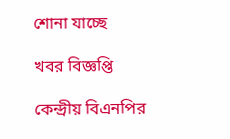শোনা যাচ্ছে

খবর বিজ্ঞপ্তি

কেন্দ্রীয় বিএনপির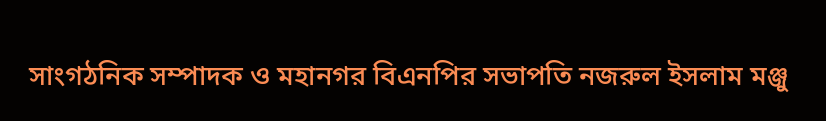সাংগঠনিক সম্পাদক ও মহানগর বিএনপির সভাপতি নজরুল ইসলাম মঞ্জু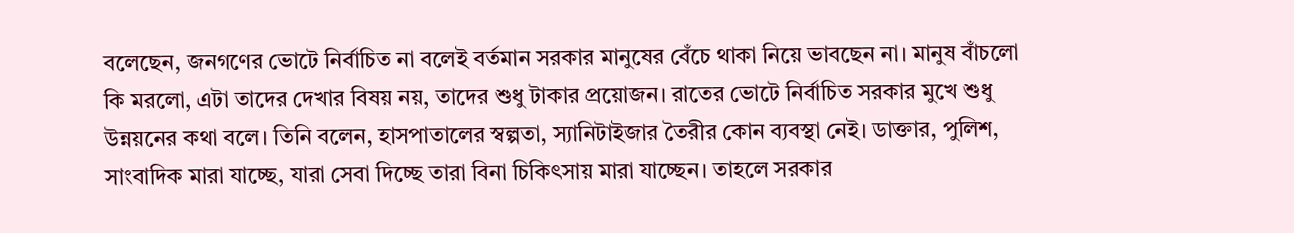বলেছেন, জনগণের ভোটে নির্বাচিত না বলেই বর্তমান সরকার মানুষের বেঁচে থাকা নিয়ে ভাবছেন না। মানুষ বাঁচলো কি মরলো, এটা তাদের দেখার বিষয় নয়, তাদের শুধু টাকার প্রয়োজন। রাতের ভোটে নির্বাচিত সরকার মুখে শুধু উন্নয়নের কথা বলে। তিনি বলেন, হাসপাতালের স্বল্পতা, স্যানিটাইজার তৈরীর কোন ব্যবস্থা নেই। ডাক্তার, পুলিশ, সাংবাদিক মারা যাচ্ছে, যারা সেবা দিচ্ছে তারা বিনা চিকিৎসায় মারা যাচ্ছেন। তাহলে সরকার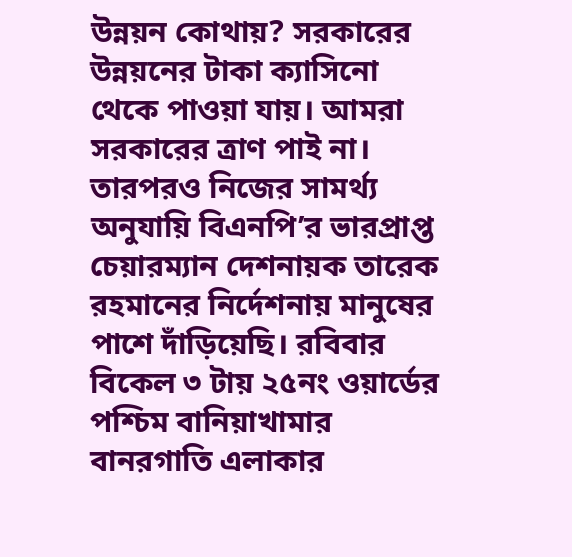উন্নয়ন কোথায়? সরকারের উন্নয়নের টাকা ক্যাসিনো থেকে পাওয়া যায়। আমরা সরকারের ত্রাণ পাই না। তারপরও নিজের সামর্থ্য অনুযায়ি বিএনপি’র ভারপ্রাপ্ত চেয়ারম্যান দেশনায়ক তারেক রহমানের নির্দেশনায় মানুষের পাশে দাঁড়িয়েছি। রবিবার বিকেল ৩ টায় ২৫নং ওয়ার্ডের পশ্চিম বানিয়াখামার বানরগাতি এলাকার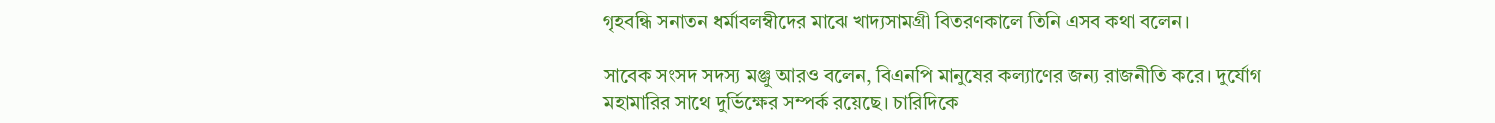গৃহবন্ধি সনাতন ধর্মাবলম্বীদের মাঝে খাদ্যসামগ্রী বিতরণকালে তিনি এসব কথা বলেন।

সাবেক সংসদ সদস্য মঞ্জু আরও বলেন, বিএনপি মানুষের কল্যাণের জন্য রাজনীতি করে। দুর্যোগ মহামারির সাথে দুর্ভিক্ষের সম্পর্ক রয়েছে। চারিদিকে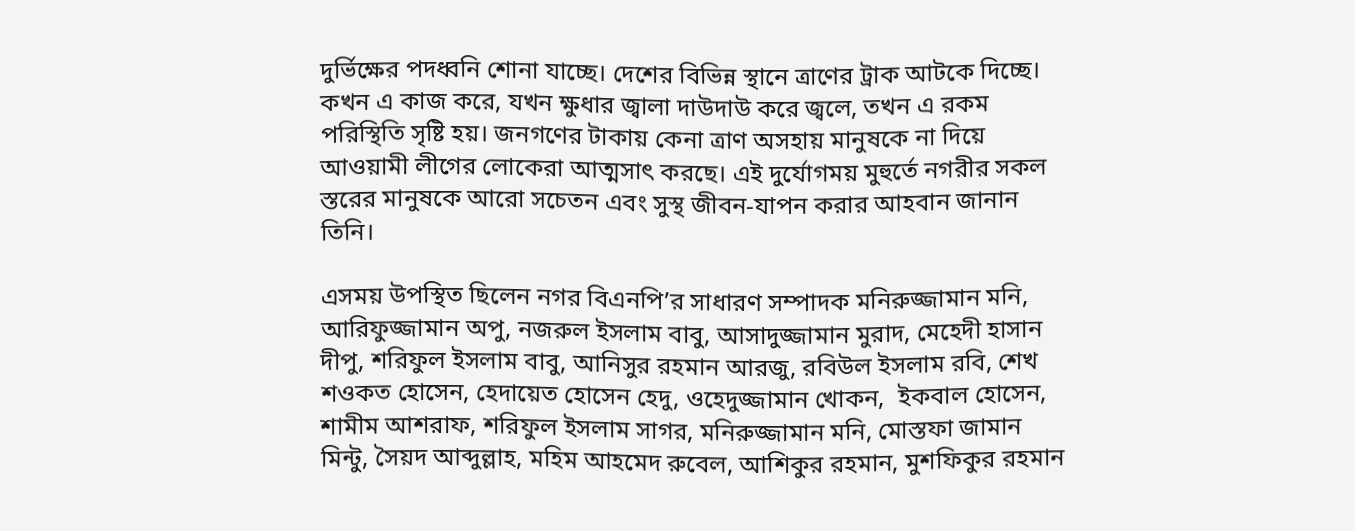দুর্ভিক্ষের পদধ্বনি শোনা যাচ্ছে। দেশের বিভিন্ন স্থানে ত্রাণের ট্রাক আটকে দিচ্ছে। কখন এ কাজ করে, যখন ক্ষুধার জ্বালা দাউদাউ করে জ্বলে, তখন এ রকম পরিস্থিতি সৃষ্টি হয়। জনগণের টাকায় কেনা ত্রাণ অসহায় মানুষকে না দিয়ে আওয়ামী লীগের লোকেরা আত্মসাৎ করছে। এই দুর্যোগময় মুহুর্তে নগরীর সকল স্তরের মানুষকে আরো সচেতন এবং সুস্থ জীবন-যাপন করার আহবান জানান তিনি।

এসময় উপস্থিত ছিলেন নগর বিএনপি’র সাধারণ সম্পাদক মনিরুজ্জামান মনি, আরিফুজ্জামান অপু, নজরুল ইসলাম বাবু, আসাদুজ্জামান মুরাদ, মেহেদী হাসান দীপু, শরিফুল ইসলাম বাবু, আনিসুর রহমান আরজু, রবিউল ইসলাম রবি, শেখ শওকত হোসেন, হেদায়েত হোসেন হেদু, ওহেদুজ্জামান খোকন,  ইকবাল হোসেন, শামীম আশরাফ, শরিফুল ইসলাম সাগর, মনিরুজ্জামান মনি, মোস্তফা জামান মিন্টু, সৈয়দ আব্দুল্লাহ, মহিম আহমেদ রুবেল, আশিকুর রহমান, মুশফিকুর রহমান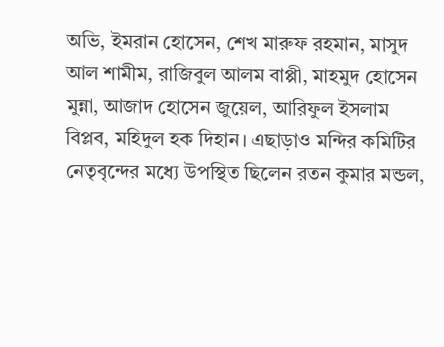অভি, ইমরান হোসেন, শেখ মারুফ রহমান, মাসুদ আল শামীম, রাজিবুল আলম বাপ্পী, মাহমুদ হোসেন মুন্না, আজাদ হোসেন জুয়েল, আরিফুল ইসলাম বিপ্লব, মহিদুল হক দিহান। এছাড়াও মন্দির কমিটির নেতৃবৃন্দের মধ্যে উপস্থিত ছিলেন রতন কুমার মন্ডল,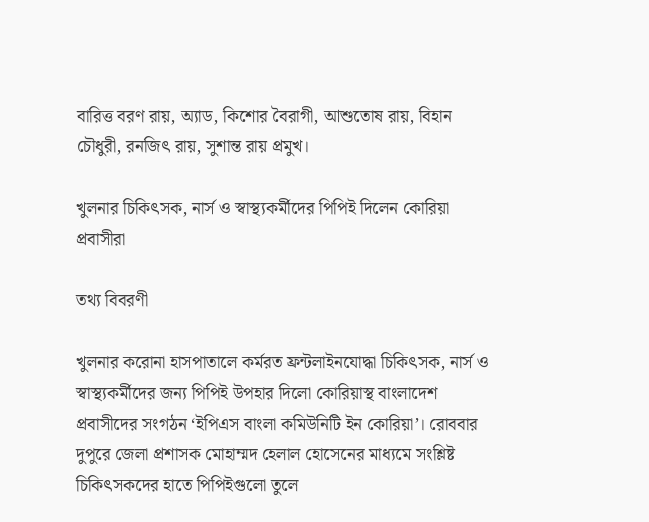বারিত্ত বরণ রায়, অ্যাড, কিশোর বৈরাগী, আশুতোষ রায়, বিহান চৌধুরী, রনজিৎ রায়, সুশান্ত রায় প্রমুখ।

খুলনার চিকিৎসক, নার্স ও স্বাস্থ্যকর্মীদের পিপিই দিলেন কোরিয়া প্রবাসীরা

তথ্য বিবরণী

খুলনার করোনা হাসপাতালে কর্মরত ফ্রন্টলাইনযোদ্ধা চিকিৎসক, নার্স ও স্বাস্থ্যকর্মীদের জন্য পিপিই উপহার দিলো কোরিয়াস্থ বাংলাদেশ প্রবাসীদের সংগঠন ‘ইপিএস বাংলা কমিউনিটি ইন কোরিয়া’। রোববার দুপুরে জেলা প্রশাসক মোহাম্মদ হেলাল হোসেনের মাধ্যমে সংশ্লিষ্ট চিকিৎসকদের হাতে পিপিইগুলো তুলে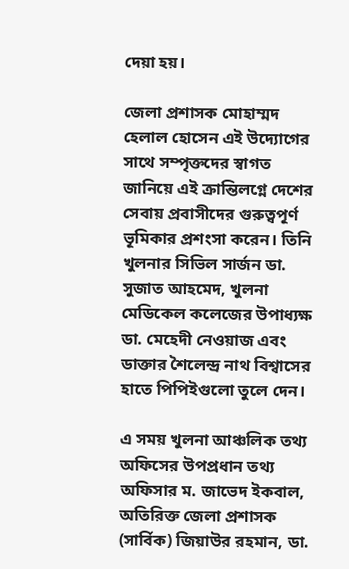দেয়া হয়।

জেলা প্রশাসক মোহাম্মদ হেলাল হোসেন এই উদ্যোগের সাথে সম্পৃক্তদের স্বাগত জানিয়ে এই ক্রান্তিলগ্নে দেশের সেবায় প্রবাসীদের গুরুত্বপূর্ণ ভূমিকার প্রশংসা করেন। তিনি খুলনার সিভিল সার্জন ডা. সুজাত আহমেদ, খুলনা মেডিকেল কলেজের উপাধ্যক্ষ ডা. মেহেদী নেওয়াজ এবং ডাক্তার শৈলেন্দ্র নাথ বিশ্বাসের হাতে পিপিইগুলো তুলে দেন।

এ সময় খুলনা আঞ্চলিক তথ্য অফিসের উপপ্রধান তথ্য অফিসার ম. জাভেদ ইকবাল, অতিরিক্ত জেলা প্রশাসক (সার্বিক) জিয়াউর রহমান, ডা.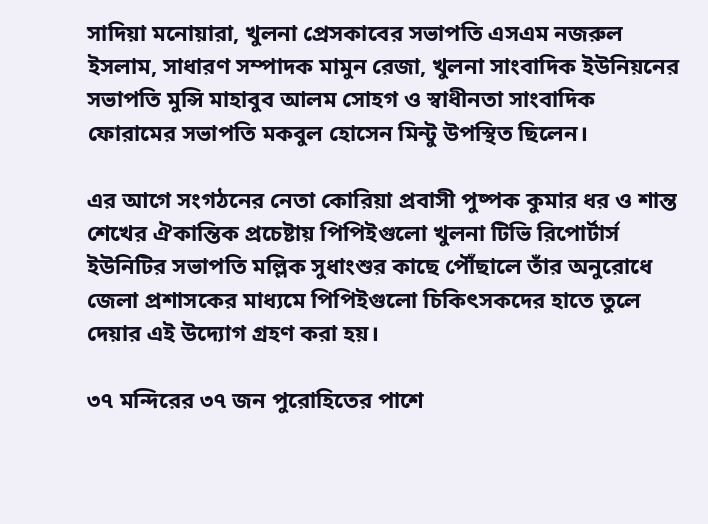সাদিয়া মনোয়ারা, খুলনা প্রেসকাবের সভাপতি এসএম নজরুল ইসলাম, সাধারণ সম্পাদক মামুন রেজা, খুলনা সাংবাদিক ইউনিয়নের সভাপতি মুন্সি মাহাবুব আলম সোহগ ও স্বাধীনতা সাংবাদিক ফোরামের সভাপতি মকবুল হোসেন মিন্টু উপস্থিত ছিলেন।

এর আগে সংগঠনের নেতা কোরিয়া প্রবাসী পুষ্পক কুমার ধর ও শান্ত শেখের ঐকান্তিক প্রচেষ্টায় পিপিইগুলো খুলনা টিভি রিপোর্টার্স ইউনিটির সভাপতি মল্লিক সুধাংশুর কাছে পৌঁছালে তাঁর অনুরোধে জেলা প্রশাসকের মাধ্যমে পিপিইগুলো চিকিৎসকদের হাতে তুলে দেয়ার এই উদ্যোগ গ্রহণ করা হয়।

৩৭ মন্দিরের ৩৭ জন পুরোহিতের পাশে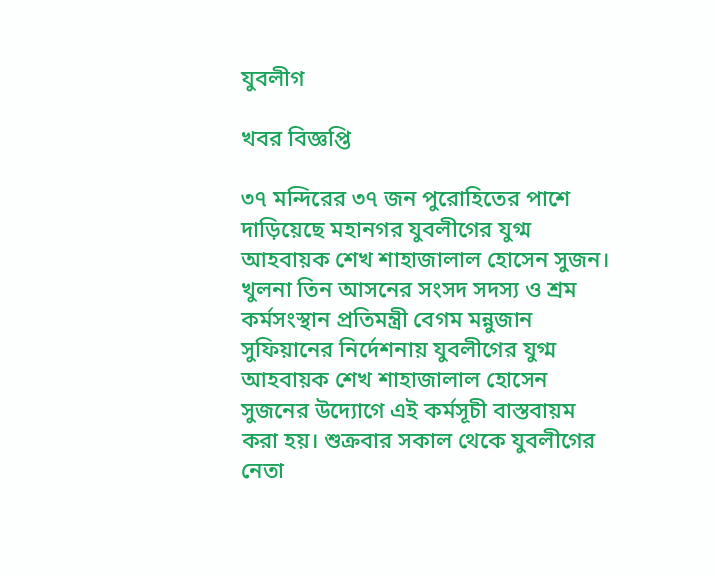যুবলীগ

খবর বিজ্ঞপ্তি

৩৭ মন্দিরের ৩৭ জন পুরোহিতের পাশে দাড়িয়েছে মহানগর যুবলীগের যুগ্ম আহবায়ক শেখ শাহাজালাল হোসেন সুজন। খুলনা তিন আসনের সংসদ সদস্য ও শ্রম কর্মসংস্থান প্রতিমন্ত্রী বেগম মন্নুজান সুফিয়ানের নির্দেশনায় যুবলীগের যুগ্ম আহবায়ক শেখ শাহাজালাল হোসেন সুজনের উদ্যোগে এই কর্মসূচী বাস্তবায়ম করা হয়। শুক্রবার সকাল থেকে যুবলীগের নেতা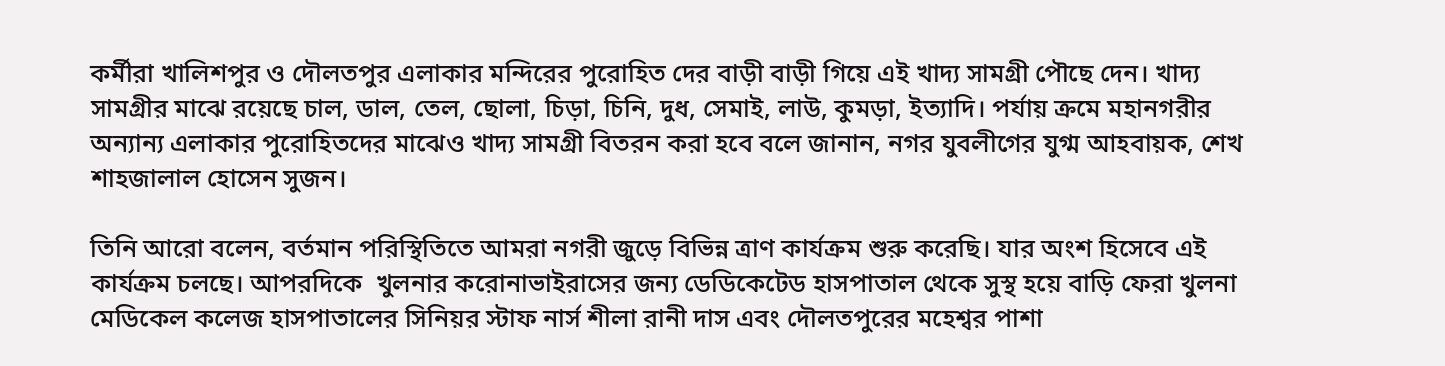কর্মীরা খালিশপুর ও দৌলতপুর এলাকার মন্দিরের পুরোহিত দের বাড়ী বাড়ী গিয়ে এই খাদ্য সামগ্রী পৌছে দেন। খাদ্য সামগ্রীর মাঝে রয়েছে চাল, ডাল, তেল, ছোলা, চিড়া, চিনি, দুধ, সেমাই, লাউ, কুমড়া, ইত্যাদি। পর্যায় ক্রমে মহানগরীর অন্যান্য এলাকার পুরোহিতদের মাঝেও খাদ্য সামগ্রী বিতরন করা হবে বলে জানান, নগর যুবলীগের যুগ্ম আহবায়ক, শেখ শাহজালাল হোসেন সুজন।

তিনি আরো বলেন, বর্তমান পরিস্থিতিতে আমরা নগরী জুড়ে বিভিন্ন ত্রাণ কার্যক্রম শুরু করেছি। যার অংশ হিসেবে এই কার্যক্রম চলছে। আপরদিকে  খুলনার করোনাভাইরাসের জন্য ডেডিকেটেড হাসপাতাল থেকে সুস্থ হয়ে বাড়ি ফেরা খুলনা মেডিকেল কলেজ হাসপাতালের সিনিয়র স্টাফ নার্স শীলা রানী দাস এবং দৌলতপুরের মহেশ্বর পাশা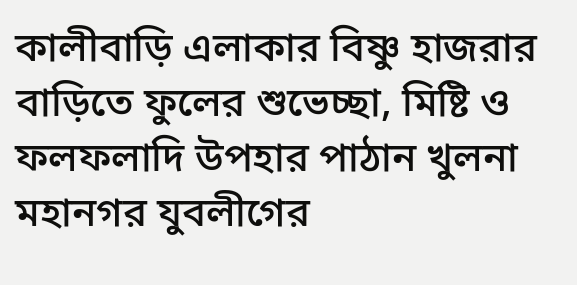কালীবাড়ি এলাকার বিষ্ণু হাজরার বাড়িতে ফুলের শুভেচ্ছা, মিষ্টি ও ফলফলাদি উপহার পাঠান খুলনা মহানগর যুবলীগের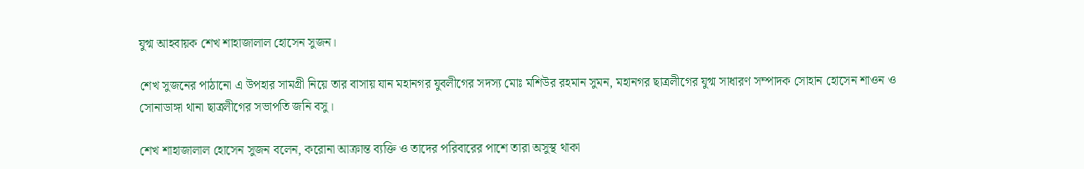যুগ্ম আহবায়ক শেখ শাহাজালাল হোসেন সুজন।

শেখ সুজনের পাঠানো এ উপহার সামগ্রী নিয়ে তার বাসায় যান মহানগর যুবলীগের সদস্য মোঃ মশিউর রহমান সুমন, মহানগর ছাত্রলীগের যুগ্ম সাধারণ সম্পাদক সোহান হোসেন শাওন ও সোনাডাঙ্গা থানা ছাত্রলীগের সভাপতি জনি বসু।

শেখ শাহাজালাল হোসেন সুজন বলেন, করোনা আক্রান্ত ব্যক্তি ও তাদের পরিবারের পাশে তারা অসুস্থ থাকা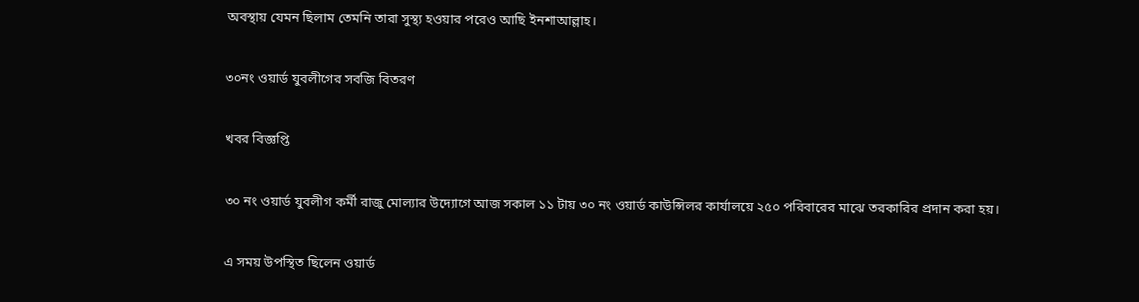অবস্থায় যেমন ছিলাম তেমনি তারা সুস্থ্য হওয়ার পরেও আছি ইনশাআল্লাহ।

৩০নং ওয়ার্ড যুবলীগের সবজি বিতরণ

খবর বিজ্ঞপ্তি

৩০ নং ওয়ার্ড যুবলীগ কর্মী রাজু মোল্যার উদ্যোগে আজ সকাল ১১ টায় ৩০ নং ওয়ার্ড কাউন্সিলর কার্যালয়ে ২৫০ পরিবারের মাঝে তরকারির প্রদান করা হয়।

এ সময় উপস্থিত ছিলেন ওয়ার্ড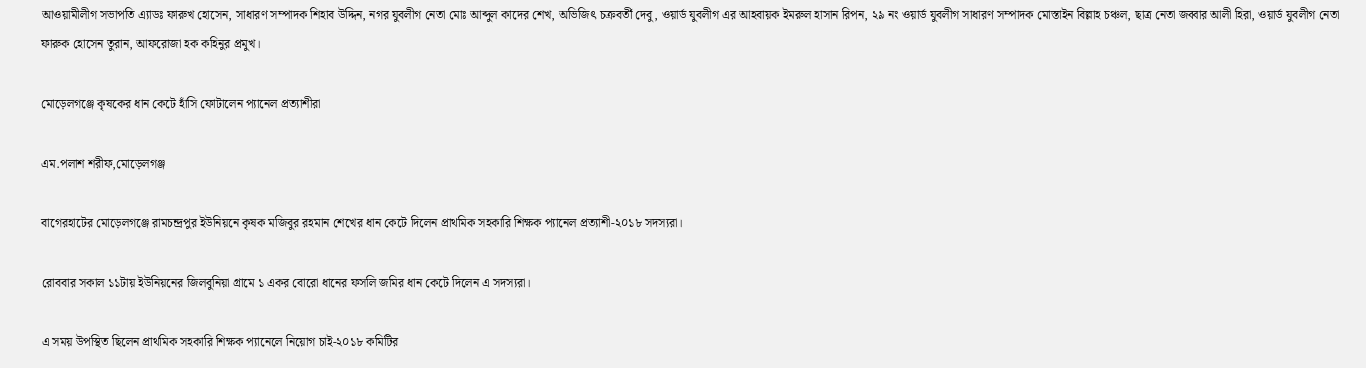আওয়ামীলীগ সভাপতি এ্যাডঃ ফারুখ হোসেন, সাধারণ সম্পাদক শিহাব উদ্দিন, নগর যুবলীগ নেতা মোঃ আব্দুল কাদের শেখ, অভিজিৎ চক্রবর্তী দেবু, ওয়ার্ড যুবলীগ এর আহবায়ক ইমরুল হাসান রিপন, ২৯ নং ওয়ার্ড যুবলীগ সাধারণ সম্পাদক মোস্তাইন বিল্লাহ চঞ্চল, ছাত্র নেতা জব্বার আলী হিরা, ওয়ার্ড যুবলীগ নেতা ফারুক হোসেন তুরান, আফরোজা হক কহিনুর প্রমুখ।

মোড়েলগঞ্জে কৃষকের ধান কেটে হাঁসি ফোটালেন প্যানেল প্রত্যাশীরা

এম.পলাশ শরীফ,মোড়েলগঞ্জ

বাগেরহাটের মোড়েলগঞ্জে রামচন্দ্রপুর ইউনিয়নে কৃষক মজিবুর রহমান শেখের ধান কেটে দিলেন প্রাথমিক সহকারি শিক্ষক প্যানেল প্রত্যাশী-২০১৮ সদস্যরা।

রোববার সকাল ১১টায় ইউনিয়নের জিলবুনিয়া গ্রামে ১ একর বোরো ধানের ফসলি জমির ধান কেটে দিলেন এ সদস্যরা।

এ সময় উপস্থিত ছিলেন প্রাথমিক সহকারি শিক্ষক প্যানেলে নিয়োগ চাই-২০১৮ কমিটির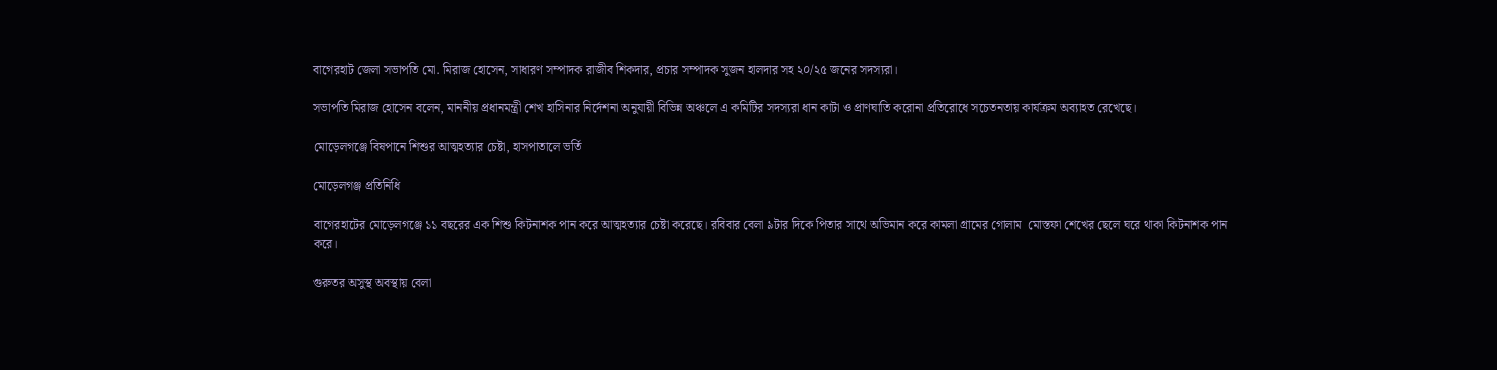বাগেরহাট জেলা সভাপতি মো. মিরাজ হোসেন, সাধারণ সম্পাদক রাজীব শিকদার, প্রচার সম্পাদক সুজন হালদার সহ ২০/২৫ জনের সদস্যরা।

সভাপতি মিরাজ হোসেন বলেন, মাননীয় প্রধানমন্ত্রী শেখ হাসিনার নির্দেশনা অনুযায়ী বিভিন্ন অঞ্চলে এ কমিটির সদস্যরা ধান কাটা ও প্রাণঘাতি করোনা প্রতিরোধে সচেতনতায় কার্যক্রম অব্যাহত রেখেছে।

মোড়েলগঞ্জে বিষপানে শিশুর আত্মহত্যার চেষ্টা, হাসপাতালে ভর্তি

মোড়েলগঞ্জ প্রতিনিধি

বাগেরহাটের মোড়েলগঞ্জে ১১ বছরের এক শিশু কিটনাশক পান করে আত্মহত্যার চেষ্টা করেছে। রবিবার বেলা ৯টার দিকে পিতার সাথে অভিমান করে কামলা গ্রামের গোলাম  মোস্তফা শেখের ছেলে ঘরে থাকা কিটনাশক পান করে।

গুরুতর অসুস্থ অবস্থায় বেলা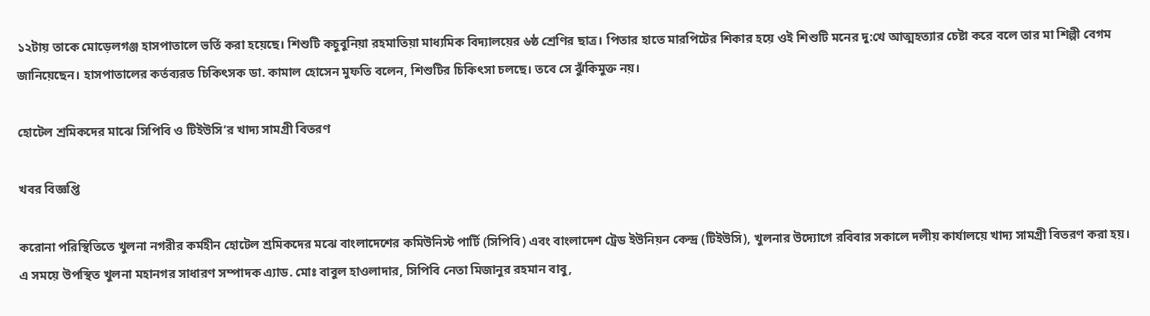১২টায় তাকে মোড়েলগঞ্জ হাসপাতালে ভর্তি করা হয়েছে। শিশুটি কচুবুনিয়া রহমাতিয়া মাধ্যমিক বিদ্যালয়ের ৬ষ্ঠ শ্রেণির ছাত্র। পিতার হাতে মারপিটের শিকার হয়ে ওই শিশুটি মনের দু:খে আত্মহত্যার চেষ্টা করে বলে তার মা শিল্পী বেগম জানিয়েছেন। হাসপাতালের কর্তব্যরত চিকিৎসক ডা. কামাল হোসেন মুফতি বলেন, শিশুটির চিকিৎসা চলছে। তবে সে ঝুঁকিমুক্ত নয়।

হোটেল শ্রমিকদের মাঝে সিপিবি ও টিইউসি’র খাদ্য সামগ্রী বিতরণ

খবর বিজ্ঞপ্তি

করোনা পরিস্থিতিতে খুলনা নগরীর কর্মহীন হোটেল শ্রমিকদের মঝে বাংলাদেশের কমিউনিস্ট পার্টি (সিপিবি) এবং বাংলাদেশ ট্রেড ইউনিয়ন কেন্দ্র (টিইউসি), খুলনার উদ্যোগে রবিবার সকালে দলীয় কার্যালয়ে খাদ্য সামগ্রী বিতরণ করা হয়। এ সময়ে উপস্থিত খুলনা মহানগর সাধারণ সম্পাদক এ্যাড. মোঃ বাবুল হাওলাদার, সিপিবি নেতা মিজানুর রহমান বাবু,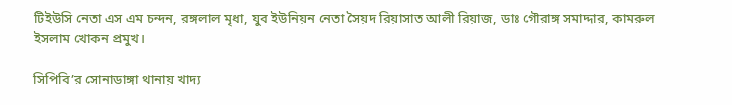টিইউসি নেতা এস এম চন্দন, রঙ্গলাল মৃধা, যুব ইউনিয়ন নেতা সৈয়দ রিয়াসাত আলী রিয়াজ, ডাঃ গৌরাঙ্গ সমাদ্দার, কামরুল ইসলাম খোকন প্রমুখ।

সিপিবি’র সোনাডাঙ্গা থানায় খাদ্য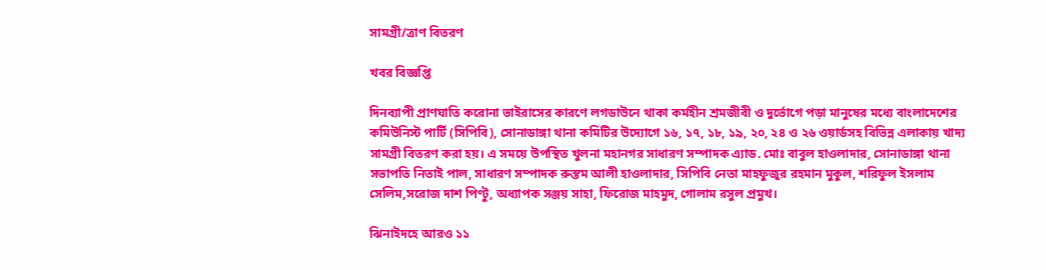সামগ্রী/ত্রাণ বিতরণ

খবর বিজ্ঞপ্তি

দিনব্যাপী প্রাণঘাতি করোনা ভাইরাসের কারণে লগডাউনে থাকা কর্মহীন শ্রমজীবী ও দুর্ভোগে পড়া মানুষের মধ্যে বাংলাদেশের কমিউনিস্ট পার্টি (সিপিবি), সোনাডাঙ্গা থানা কমিটির উদ্যোগে ১৬, ১৭, ১৮, ১৯, ২০, ২৪ ও ২৬ ওয়ার্ডসহ বিভিন্ন এলাকায় খাদ্য সামগ্রী বিতরণ করা হয়। এ সময়ে উপস্থিত খুলনা মহানগর সাধারণ সম্পাদক এ্যাড. মোঃ বাবুল হাওলাদার, সোনাডাঙ্গা থানা সভাপতি নিতাই পাল, সাধারণ সম্পাদক রুস্তম আলী হাওলাদার, সিপিবি নেতা মাহফুজুর রহমান মুকুল, শরিফুল ইসলাম সেলিম,সরোজ দাশ পিণ্টু, অধ্যাপক সঞ্জয় সাহা, ফিরোজ মাহমুদ, গোলাম রসুল প্রমুখ।

ঝিনাইদহে আরও ১১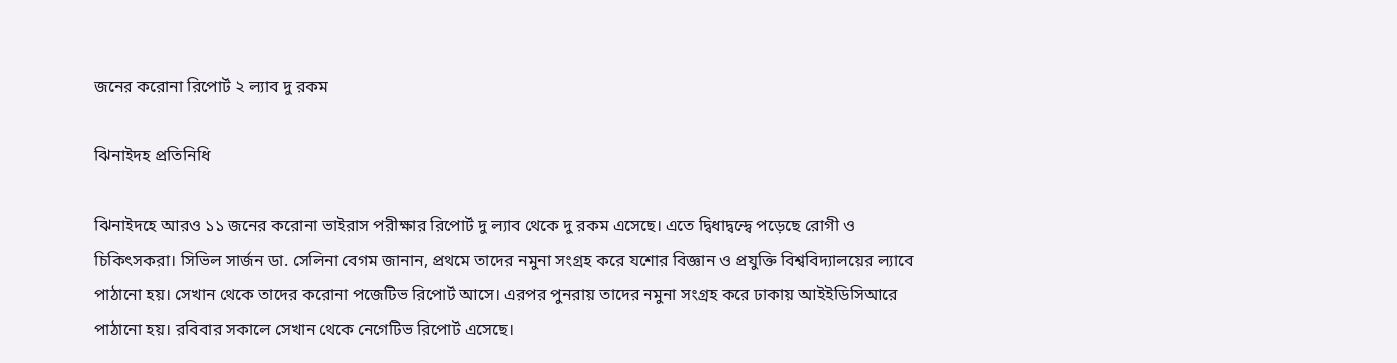জনের করোনা রিপোর্ট ২ ল্যাব দু রকম

ঝিনাইদহ প্রতিনিধি

ঝিনাইদহে আরও ১১ জনের করোনা ভাইরাস পরীক্ষার রিপোর্ট দু ল্যাব থেকে দু রকম এসেছে। এতে দ্বিধাদ্বন্দ্বে পড়েছে রোগী ও চিকিৎসকরা। সিভিল সার্জন ডা. সেলিনা বেগম জানান, প্রথমে তাদের নমুনা সংগ্রহ করে যশোর বিজ্ঞান ও প্রযুক্তি বিশ্ববিদ্যালয়ের ল্যাবে পাঠানো হয়। সেখান থেকে তাদের করোনা পজেটিভ রিপোর্ট আসে। এরপর পুনরায় তাদের নমুনা সংগ্রহ করে ঢাকায় আইইডিসিআরে পাঠানো হয়। রবিবার সকালে সেখান থেকে নেগেটিভ রিপোর্ট এসেছে।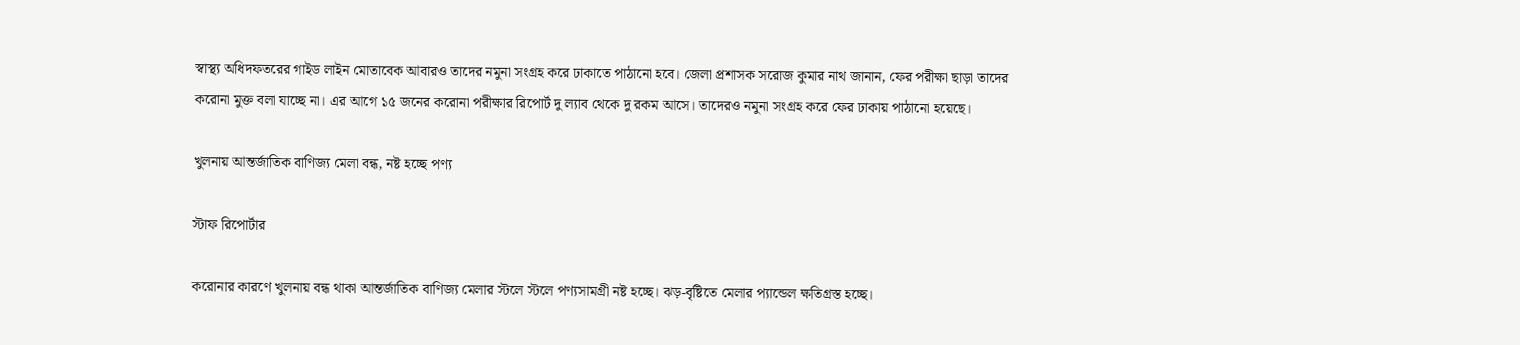স্বাস্থ্য অধিদফতরের গাইড লাইন মোতাবেক আবারও তাদের নমুনা সংগ্রহ করে ঢাকাতে পাঠানো হবে। জেলা প্রশাসক সরোজ কুমার নাথ জানান, ফের পরীক্ষা ছাড়া তাদের করোনা মুক্ত বলা যাচ্ছে না। এর আগে ১৫ জনের করোনা পরীক্ষার রিপোর্ট দু ল্যাব থেকে দু রকম আসে। তাদেরও নমুনা সংগ্রহ করে ফের ঢাকায় পাঠানো হয়েছে।

খুলনায় আন্তর্জাতিক বাণিজ্য মেলা বন্ধ, নষ্ট হচ্ছে পণ্য

স্টাফ রিপোর্টার

করোনার কারণে খুলনায় বন্ধ থাকা আন্তর্জাতিক বাণিজ্য মেলার স্টলে স্টলে পণ্যসামগ্রী নষ্ট হচ্ছে। ঝড়-বৃষ্টিতে মেলার প্যান্ডেল ক্ষতিগ্রস্ত হচ্ছে।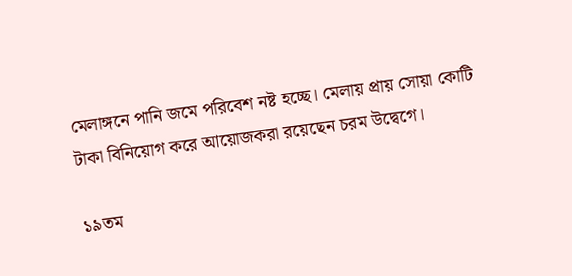মেলাঙ্গনে পানি জমে পরিবেশ নষ্ট হচ্ছে। মেলায় প্রায় সোয়া কোটি টাকা বিনিয়োগ করে আয়োজকরা রয়েছেন চরম উদ্বেগে।

১৯তম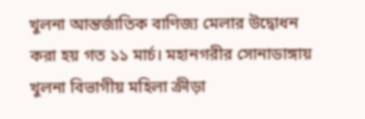খুলনা আন্তর্জাতিক বাণিজ্য মেলার উদ্বোধন করা হয় গত ১১ মার্চ। মহানগরীর সোনাডাঙ্গায় খুলনা বিভাগীয় মহিলা ক্রীড়া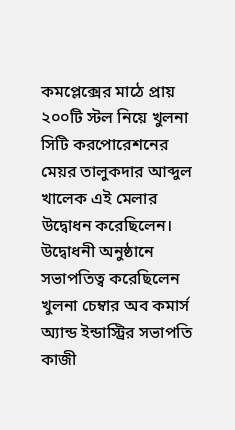কমপ্লেক্সের মাঠে প্রায় ২০০টি স্টল নিয়ে খুলনা সিটি করপোরেশনের মেয়র তালুকদার আব্দুল খালেক এই মেলার উদ্বোধন করেছিলেন। উদ্বোধনী অনুষ্ঠানে সভাপতিত্ব করেছিলেন খুলনা চেম্বার অব কমার্স অ্যান্ড ইন্ডাস্ট্রির সভাপতি কাজী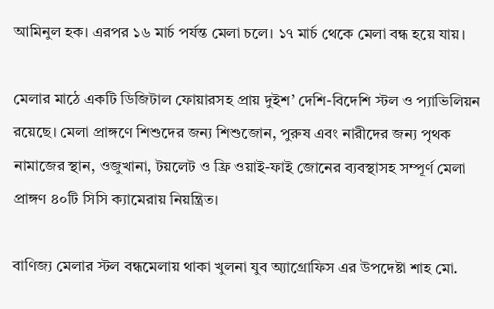আমিনুল হক। এরপর ১৬ মার্চ পর্যন্ত মেলা চলে। ১৭ মার্চ থেকে মেলা বন্ধ হয়ে যায়।

মেলার মাঠে একটি ডিজিটাল ফোয়ারসহ প্রায় দুইশ’ দেশি-বিদেশি স্টল ও প্যাভিলিয়ন রয়েছে। মেলা প্রাঙ্গণে শিশুদের জন্য শিশুজোন, পুরুষ এবং নারীদের জন্য পৃথক নামাজের স্থান, ওজুখানা, টয়লেট ও ফ্রি ওয়াই-ফাই জোনের ব্যবস্থাসহ সম্পূর্ণ মেলা প্রাঙ্গণ ৪০টি সিসি ক্যামেরায় নিয়ন্ত্রিত।

বাণিজ্য মেলার স্টল বন্ধমেলায় থাকা খুলনা যুব অ্যাগ্রোফিস এর উপদেষ্টা শাহ মো.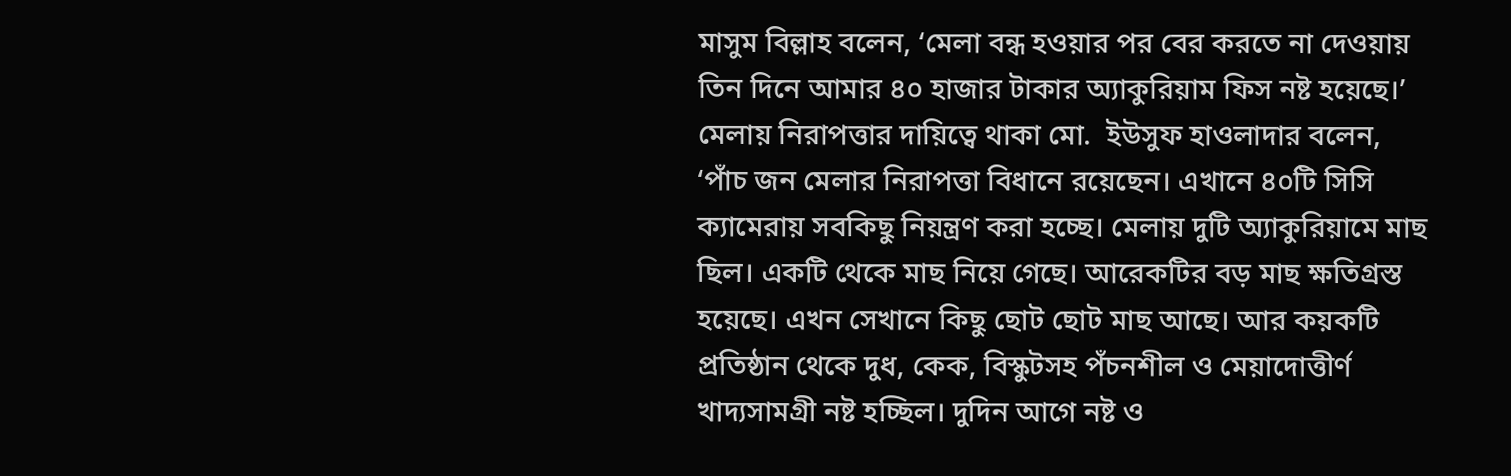মাসুম বিল্লাহ বলেন, ‘মেলা বন্ধ হওয়ার পর বের করতে না দেওয়ায় তিন দিনে আমার ৪০ হাজার টাকার অ্যাকুরিয়াম ফিস নষ্ট হয়েছে।’ মেলায় নিরাপত্তার দায়িত্বে থাকা মো.  ইউসুফ হাওলাদার বলেন, ‘পাঁচ জন মেলার নিরাপত্তা বিধানে রয়েছেন। এখানে ৪০টি সিসি ক্যামেরায় সবকিছু নিয়ন্ত্রণ করা হচ্ছে। মেলায় দুটি অ্যাকুরিয়ামে মাছ ছিল। একটি থেকে মাছ নিয়ে গেছে। আরেকটির বড় মাছ ক্ষতিগ্রস্ত হয়েছে। এখন সেখানে কিছু ছোট ছোট মাছ আছে। আর কয়কটি প্রতিষ্ঠান থেকে দুধ, কেক, বিস্কুটসহ পঁচনশীল ও মেয়াদোত্তীর্ণ খাদ্যসামগ্রী নষ্ট হচ্ছিল। দুদিন আগে নষ্ট ও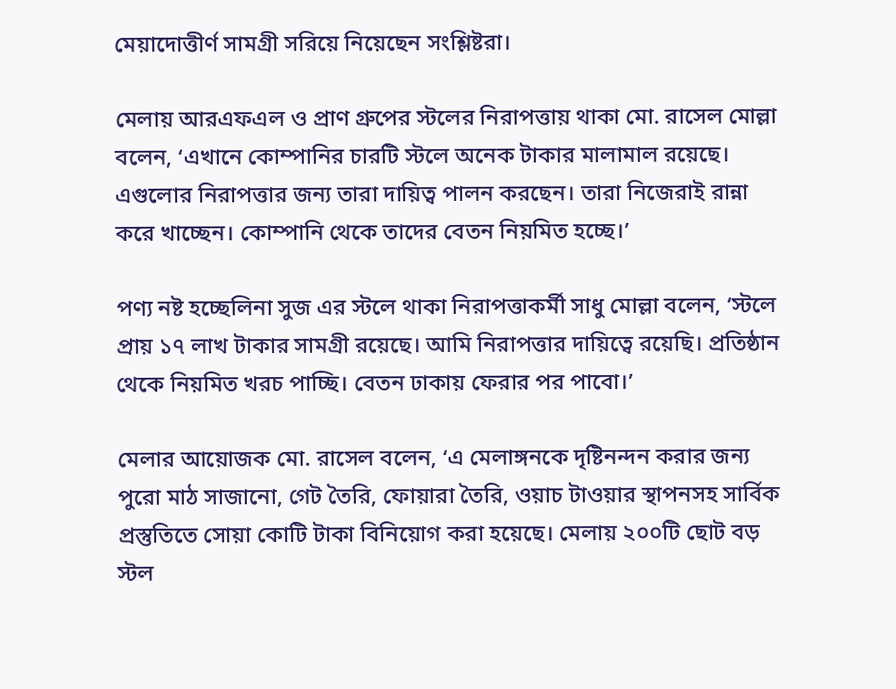মেয়াদোত্তীর্ণ সামগ্রী সরিয়ে নিয়েছেন সংশ্লিষ্টরা।

মেলায় আরএফএল ও প্রাণ গ্রুপের স্টলের নিরাপত্তায় থাকা মো. রাসেল মোল্লা বলেন, ‘এখানে কোম্পানির চারটি স্টলে অনেক টাকার মালামাল রয়েছে। এগুলোর নিরাপত্তার জন্য তারা দায়িত্ব পালন করছেন। তারা নিজেরাই রান্না করে খাচ্ছেন। কোম্পানি থেকে তাদের বেতন নিয়মিত হচ্ছে।’

পণ্য নষ্ট হচ্ছেলিনা সুজ এর স্টলে থাকা নিরাপত্তাকর্মী সাধু মোল্লা বলেন, ‘স্টলে প্রায় ১৭ লাখ টাকার সামগ্রী রয়েছে। আমি নিরাপত্তার দায়িত্বে রয়েছি। প্রতিষ্ঠান থেকে নিয়মিত খরচ পাচ্ছি। বেতন ঢাকায় ফেরার পর পাবো।’

মেলার আয়োজক মো. রাসেল বলেন, ‘এ মেলাঙ্গনকে দৃষ্টিনন্দন করার জন্য পুরো মাঠ সাজানো, গেট তৈরি, ফোয়ারা তৈরি, ওয়াচ টাওয়ার স্থাপনসহ সার্বিক প্রস্তুতিতে সোয়া কোটি টাকা বিনিয়োগ করা হয়েছে। মেলায় ২০০টি ছোট বড় স্টল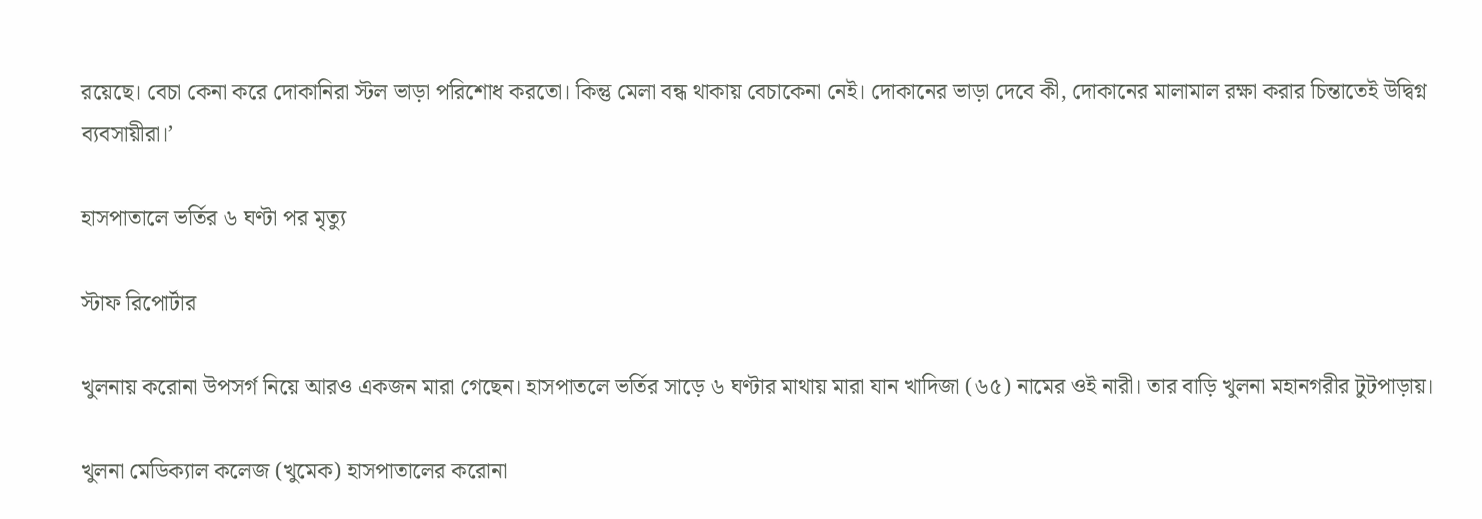রয়েছে। বেচা কেনা করে দোকানিরা স্টল ভাড়া পরিশোধ করতো। কিন্তু মেলা বন্ধ থাকায় বেচাকেনা নেই। দোকানের ভাড়া দেবে কী, দোকানের মালামাল রক্ষা করার চিন্তাতেই উদ্বিগ্ন ব্যবসায়ীরা।’

হাসপাতালে ভর্তির ৬ ঘণ্টা পর মৃত্যু

স্টাফ রিপোর্টার

খুলনায় করোনা উপসর্গ নিয়ে আরও একজন মারা গেছেন। হাসপাতলে ভর্তির সাড়ে ৬ ঘণ্টার মাথায় মারা যান খাদিজা (৬৫) নামের ওই নারী। তার বাড়ি খুলনা মহানগরীর টুটপাড়ায়।

খুলনা মেডিক্যাল কলেজ (খুমেক) হাসপাতালের করোনা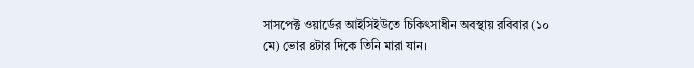সাসপেক্ট ওয়ার্ডের আইসিইউতে চিকিৎসাধীন অবস্থায় রবিবার (১০ মে) ভোর ৪টার দিকে তিনি মারা যান।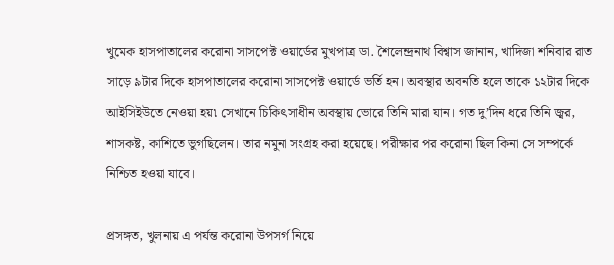খুমেক হাসপাতালের করোনা সাসপেক্ট ওয়ার্ডের মুখপাত্র ডা. শৈলেন্দ্রনাথ বিশ্বাস জানান, খাদিজা শনিবার রাত সাড়ে ৯টার দিকে হাসপাতালের করোনা সাসপেক্ট ওয়ার্ডে ভর্তি হন। অবস্থার অবনতি হলে তাকে ১২টার দিকে আইসিইউতে নেওয়া হয়৷ সেখানে চিকিৎসাধীন অবস্থায় ভোরে তিনি মারা যান। গত দু’দিন ধরে তিনি জ্বর, শাসকষ্ট, কাশিতে ভুগছিলেন। তার নমুনা সংগ্রহ করা হয়েছে। পরীক্ষার পর করোনা ছিল কিনা সে সম্পর্কে নিশ্চিত হওয়া যাবে।

প্রসঙ্গত, খুলনায় এ পর্যন্ত করোনা উপসর্গ নিয়ে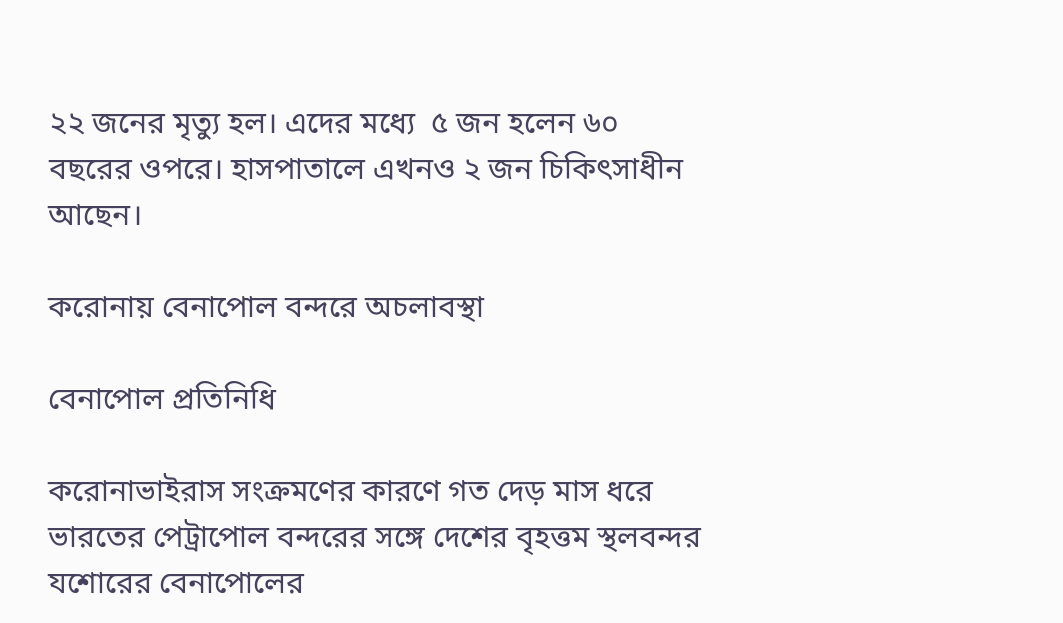২২ জনের মৃত্যু হল। এদের মধ্যে  ৫ জন হলেন ৬০ বছরের ওপরে। হাসপাতালে এখনও ২ জন চিকিৎসাধীন আছেন।

করোনায় বেনাপোল বন্দরে অচলাবস্থা

বেনাপোল প্রতিনিধি

করোনাভাইরাস সংক্রমণের কারণে গত দেড় মাস ধরে ভারতের পেট্রাপোল বন্দরের সঙ্গে দেশের বৃহত্তম স্থলবন্দর যশোরের বেনাপোলের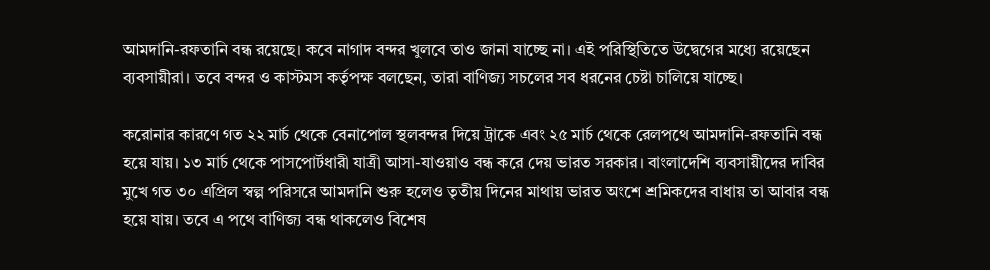আমদানি-রফতানি বন্ধ রয়েছে। কবে নাগাদ বন্দর খুলবে তাও জানা যাচ্ছে না। এই পরিস্থিতিতে উদ্বেগের মধ্যে রয়েছেন ব্যবসায়ীরা। তবে বন্দর ও কাস্টমস কর্তৃপক্ষ বলছেন, তারা বাণিজ্য সচলের সব ধরনের চেষ্টা চালিয়ে যাচ্ছে।

করোনার কারণে গত ২২ মার্চ থেকে বেনাপোল স্থলবন্দর দিয়ে ট্রাকে এবং ২৫ মার্চ থেকে রেলপথে আমদানি-রফতানি বন্ধ হয়ে যায়। ১৩ মার্চ থেকে পাসপোর্টধারী যাত্রী আসা-যাওয়াও বন্ধ করে দেয় ভারত সরকার। বাংলাদেশি ব্যবসায়ীদের দাবির মুখে গত ৩০ এপ্রিল স্বল্প পরিসরে আমদানি শুরু হলেও তৃতীয় দিনের মাথায় ভারত অংশে শ্রমিকদের বাধায় তা আবার বন্ধ হয়ে যায়। তবে এ পথে বাণিজ্য বন্ধ থাকলেও বিশেষ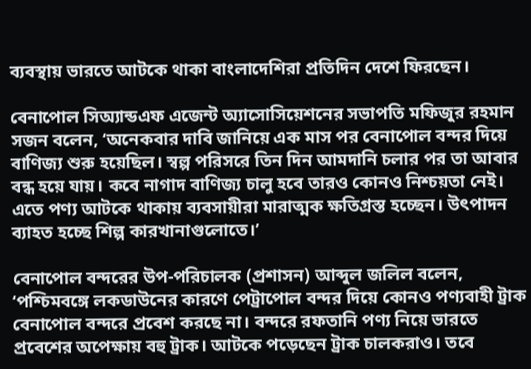ব্যবস্থায় ভারতে আটকে থাকা বাংলাদেশিরা প্রতিদিন দেশে ফিরছেন।

বেনাপোল সিঅ্যান্ডএফ এজেন্ট অ্যাসোসিয়েশনের সভাপতি মফিজুর রহমান সজন বলেন, ‘অনেকবার দাবি জানিয়ে এক মাস পর বেনাপোল বন্দর দিয়ে বাণিজ্য শুরু হয়েছিল। স্বল্প পরিসরে তিন দিন আমদানি চলার পর তা আবার বন্ধ হয়ে যায়। কবে নাগাদ বাণিজ্য চালু হবে তারও কোনও নিশ্চয়তা নেই। এতে পণ্য আটকে থাকায় ব্যবসায়ীরা মারাত্মক ক্ষতিগ্রস্ত হচ্ছেন। উৎপাদন ব্যাহত হচ্ছে শিল্প কারখানাগুলোতে।’

বেনাপোল বন্দরের উপ-পরিচালক (প্রশাসন) আব্দুল জলিল বলেন, ‘পশ্চিমবঙ্গে লকডাউনের কারণে পেট্রাপোল বন্দর দিয়ে কোনও পণ্যবাহী ট্রাক বেনাপোল বন্দরে প্রবেশ করছে না। বন্দরে রফতানি পণ্য নিয়ে ভারতে প্রবেশের অপেক্ষায় বহু ট্রাক। আটকে পড়েছেন ট্রাক চালকরাও। তবে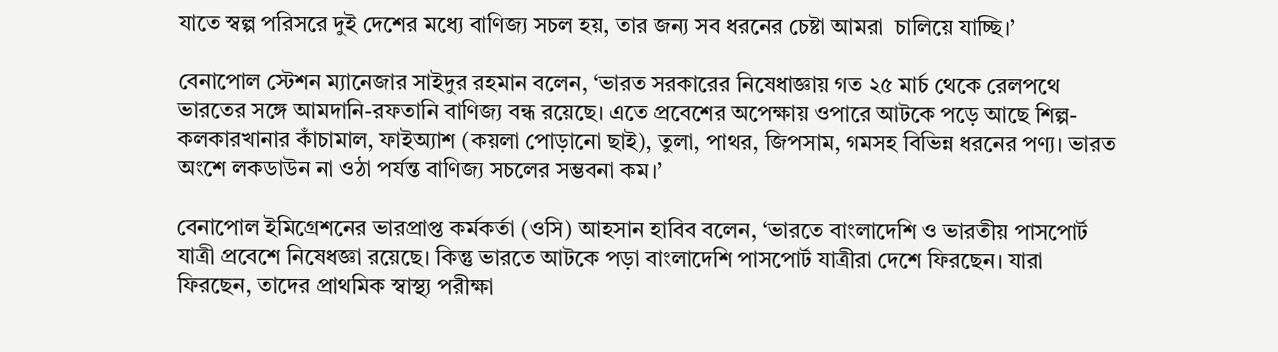যাতে স্বল্প পরিসরে দুই দেশের মধ্যে বাণিজ্য সচল হয়, তার জন্য সব ধরনের চেষ্টা আমরা  চালিয়ে যাচ্ছি।’

বেনাপোল স্টেশন ম্যানেজার সাইদুর রহমান বলেন, ‘ভারত সরকারের নিষেধাজ্ঞায় গত ২৫ মার্চ থেকে রেলপথে ভারতের সঙ্গে আমদানি-রফতানি বাণিজ্য বন্ধ রয়েছে। এতে প্রবেশের অপেক্ষায় ওপারে আটকে পড়ে আছে শিল্প-কলকারখানার কাঁচামাল, ফাইঅ্যাশ (কয়লা পোড়ানো ছাই), তুলা, পাথর, জিপসাম, গমসহ বিভিন্ন ধরনের পণ্য। ভারত অংশে লকডাউন না ওঠা পর্যন্ত বাণিজ্য সচলের সম্ভবনা কম।’

বেনাপোল ইমিগ্রেশনের ভারপ্রাপ্ত কর্মকর্তা (ওসি) আহসান হাবিব বলেন, ‘ভারতে বাংলাদেশি ও ভারতীয় পাসপোর্ট যাত্রী প্রবেশে নিষেধজ্ঞা রয়েছে। কিন্তু ভারতে আটকে পড়া বাংলাদেশি পাসপোর্ট যাত্রীরা দেশে ফিরছেন। যারা ফিরছেন, তাদের প্রাথমিক স্বাস্থ্য পরীক্ষা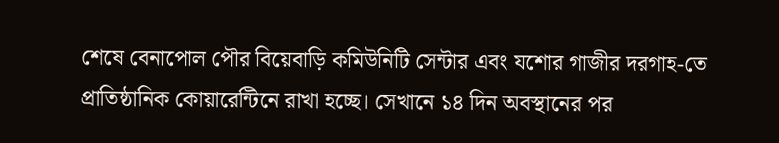শেষে বেনাপোল পৌর বিয়েবাড়ি কমিউনিটি সেন্টার এবং যশোর গাজীর দরগাহ-তে প্রাতিষ্ঠানিক কোয়ারেন্টিনে রাখা হচ্ছে। সেখানে ১৪ দিন অবস্থানের পর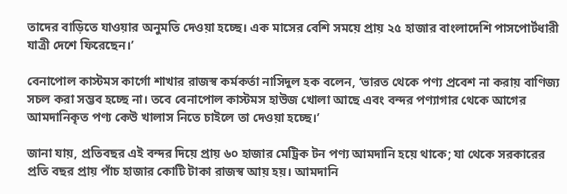তাদের বাড়িতে যাওয়ার অনুমতি দেওয়া হচ্ছে। এক মাসের বেশি সময়ে প্রায় ২৫ হাজার বাংলাদেশি পাসপোর্টধারী যাত্রী দেশে ফিরেছেন।’

বেনাপোল কাস্টমস কার্গো শাখার রাজস্ব কর্মকর্তা নাসিদুল হক বলেন, ‘ভারত থেকে পণ্য প্রবেশ না করায় বাণিজ্য সচল করা সম্ভব হচ্ছে না। তবে বেনাপোল কাস্টমস হাউজ খোলা আছে এবং বন্দর পণ্যাগার থেকে আগের আমদানিকৃত পণ্য কেউ খালাস নিতে চাইলে তা দেওয়া হচ্ছে।’

জানা যায়, প্রতিবছর এই বন্দর দিয়ে প্রায় ৬০ হাজার মেট্রিক টন পণ্য আমদানি হয়ে থাকে; যা থেকে সরকারের প্রতি বছর প্রায় পাঁচ হাজার কোটি টাকা রাজস্ব আয় হয়। আমদানি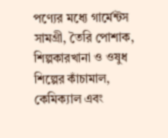পণ্যের মধ্যে গার্মেন্টস সামগ্রী, তৈরি পোশাক, শিল্পকারখানা ও ওষুধ শিল্পের কাঁচামাল, কেমিক্যাল এবং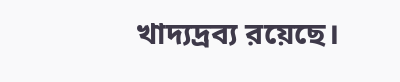খাদ্যদ্রব্য রয়েছে।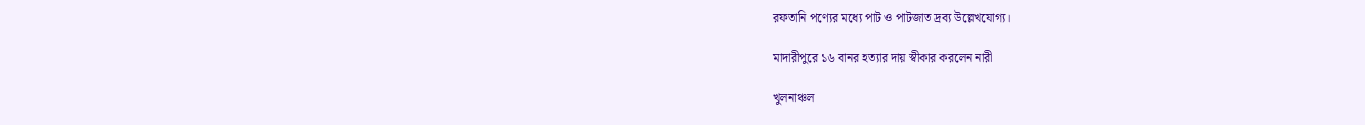রফতানি পণ্যের মধ্যে পাট ও পাটজাত দ্রব্য উল্লেখযোগ্য।

মাদারীপুরে ১৬ বানর হত্যার দায় স্বীকার করলেন নারী

খুলনাঞ্চল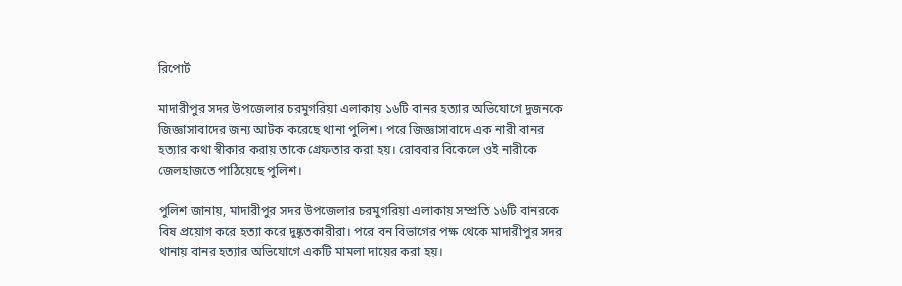রিপোর্ট

মাদারীপুর সদর উপজেলার চরমুগরিয়া এলাকায় ১৬টি বানর হত্যার অভিযোগে দুজনকে জিজ্ঞাসাবাদের জন্য আটক করেছে থানা পুলিশ। পরে জিজ্ঞাসাবাদে এক নারী বানর হত্যার কথা স্বীকার করায় তাকে গ্রেফতার করা হয়। রোববার বিকেলে ওই নারীকে জেলহাজতে পাঠিয়েছে পুলিশ।

পুলিশ জানায়, মাদারীপুর সদর উপজেলার চরমুগরিয়া এলাকায় সম্প্রতি ১৬টি বানরকে বিষ প্রয়োগ করে হত্যা করে দুষ্কৃতকারীরা। পরে বন বিভাগের পক্ষ থেকে মাদারীপুর সদর থানায় বানর হত্যার অভিযোগে একটি মামলা দায়ের করা হয়।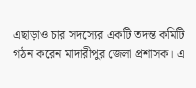এছাড়াও চার সদস্যের একটি তদন্ত কমিটি গঠন করেন মাদারীপুর জেলা প্রশাসক। এ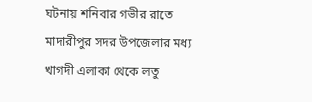ঘটনায় শনিবার গভীর রাতে মাদারীপুর সদর উপজেলার মধ্য খাগদী এলাকা থেকে লতু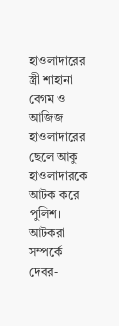হাওলাদারের স্ত্রী শাহানা বেগম ও আজিজ হাওলাদারের ছেলে আকু হাওলাদারকে আটক করে পুলিশ। আটকরা সম্পর্কে দেবর-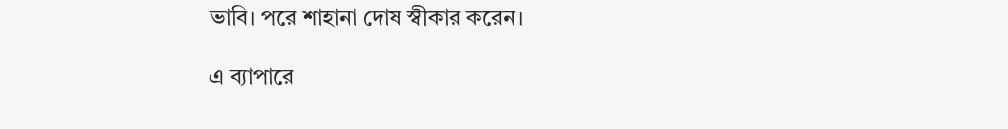ভাবি। পরে শাহানা দোষ স্বীকার করেন।

এ ব্যাপারে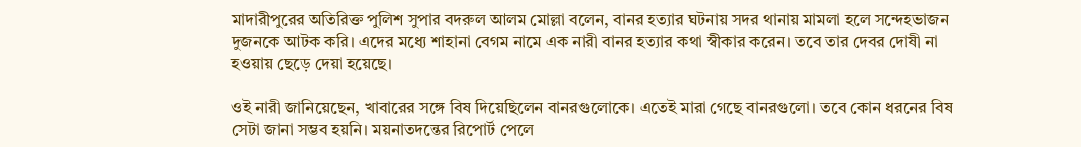মাদারীপুরের অতিরিক্ত পুলিশ সুপার বদরুল আলম মোল্লা বলেন, বানর হত্যার ঘটনায় সদর থানায় মামলা হলে সন্দেহভাজন দুজনকে আটক করি। এদের মধ্যে শাহানা বেগম নামে এক নারী বানর হত্যার কথা স্বীকার করেন। তবে তার দেবর দোষী না হওয়ায় ছেড়ে দেয়া হয়েছে।

ওই নারী জানিয়েছেন, খাবারের সঙ্গে বিষ দিয়েছিলেন বানরগুলোকে। এতেই মারা গেছে বানরগুলো। তবে কোন ধরনের বিষ সেটা জানা সম্ভব হয়নি। ময়নাতদন্তের রিপোর্ট পেলে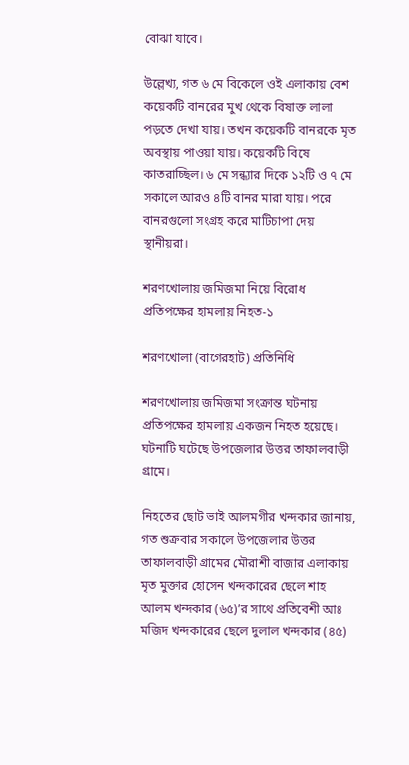বোঝা যাবে।

উল্লেখ্য, গত ৬ মে বিকেলে ওই এলাকায় বেশ কয়েকটি বানরের মুখ থেকে বিষাক্ত লালা পড়তে দেখা যায়। তখন কয়েকটি বানরকে মৃত অবস্থায় পাওয়া যায়। কয়েকটি বিষে কাতরাচ্ছিল। ৬ মে সন্ধ্যার দিকে ১২টি ও ৭ মে সকালে আরও ৪টি বানর মারা যায়। পরে বানরগুলো সংগ্রহ করে মাটিচাপা দেয় স্থানীয়রা।

শরণখোলায় জমিজমা নিয়ে বিরোধ প্রতিপক্ষের হামলায় নিহত-১

শরণখোলা (বাগেরহাট) প্রতিনিধি

শরণখোলায় জমিজমা সংক্রান্ত ঘটনায় প্রতিপক্ষের হামলায় একজন নিহত হয়েছে। ঘটনাটি ঘটেছে উপজেলার উত্তর তাফালবাড়ী গ্রামে।

নিহতের ছোট ভাই আলমগীর খন্দকার জানায়, গত শুক্রবার সকালে উপজেলার উত্তর তাফালবাড়ী গ্রামের মৌরাশী বাজার এলাকায় মৃত মুক্তার হোসেন খন্দকারের ছেলে শাহ আলম খন্দকার (৬৫)’র সাথে প্রতিবেশী আঃ মজিদ খন্দকারের ছেলে দুলাল খন্দকার (৪৫)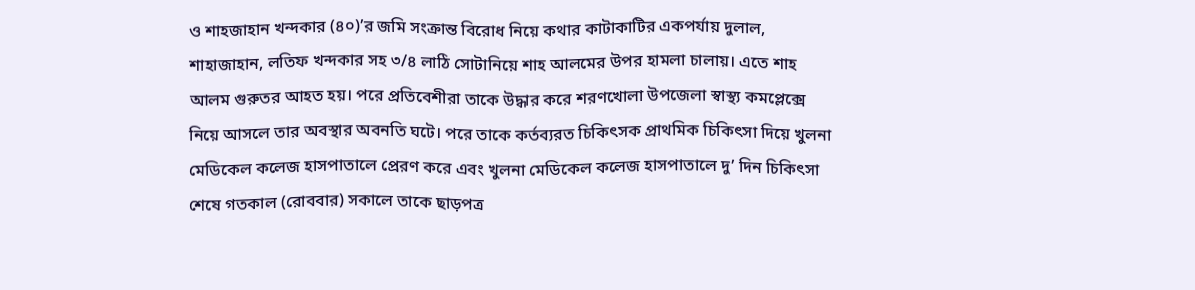ও শাহজাহান খন্দকার (৪০)’র জমি সংক্রান্ত বিরোধ নিয়ে কথার কাটাকাটির একপর্যায় দুলাল, শাহাজাহান, লতিফ খন্দকার সহ ৩/৪ লাঠি সোটানিয়ে শাহ আলমের উপর হামলা চালায়। এতে শাহ আলম গুরুতর আহত হয়। পরে প্রতিবেশীরা তাকে উদ্ধার করে শরণখোলা উপজেলা স্বাস্থ্য কমপ্লেক্সে নিয়ে আসলে তার অবস্থার অবনতি ঘটে। পরে তাকে কর্তব্যরত চিকিৎসক প্রাথমিক চিকিৎসা দিয়ে খুলনা মেডিকেল কলেজ হাসপাতালে প্রেরণ করে এবং খুলনা মেডিকেল কলেজ হাসপাতালে দু’ দিন চিকিৎসা শেষে গতকাল (রোববার) সকালে তাকে ছাড়পত্র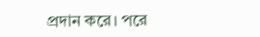প্রদান করে। পরে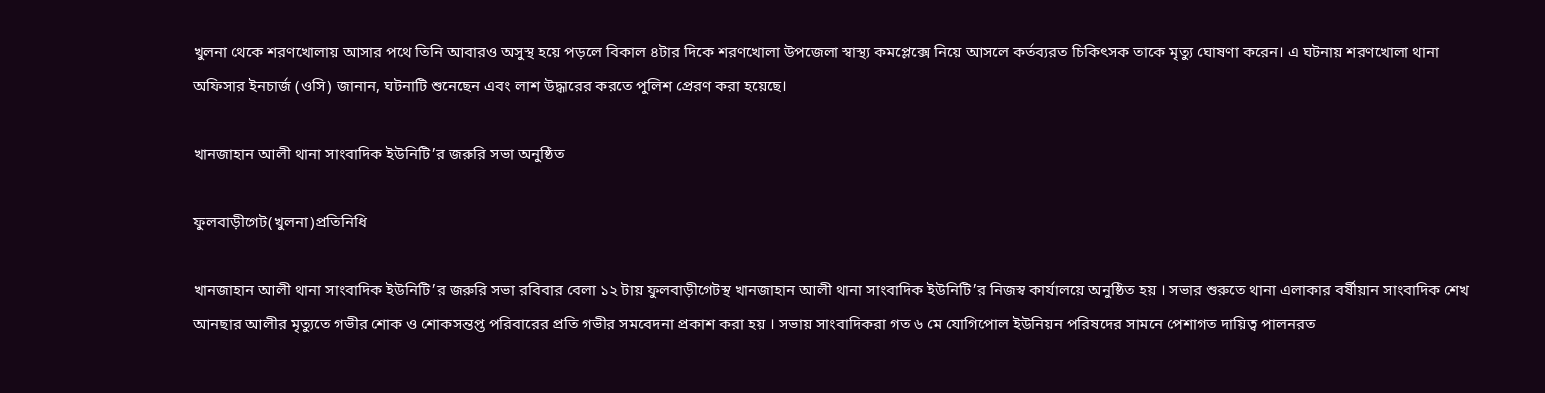খুলনা থেকে শরণখোলায় আসার পথে তিনি আবারও অসুস্থ হয়ে পড়লে বিকাল ৪টার দিকে শরণখোলা উপজেলা স্বাস্থ্য কমপ্লেক্সে নিয়ে আসলে কর্তব্যরত চিকিৎসক তাকে মৃত্যু ঘোষণা করেন। এ ঘটনায় শরণখোলা থানা অফিসার ইনচার্জ (ওসি) জানান, ঘটনাটি শুনেছেন এবং লাশ উদ্ধারের করতে পুলিশ প্রেরণ করা হয়েছে।

খানজাহান আলী থানা সাংবাদিক ইউনিটি’র জরুরি সভা অনুষ্ঠিত

ফুলবাড়ীগেট(খুলনা)প্রতিনিধি

খানজাহান আলী থানা সাংবাদিক ইউনিটি’র জরুরি সভা রবিবার বেলা ১২ টায় ফুলবাড়ীগেটস্থ খানজাহান আলী থানা সাংবাদিক ইউনিটি’র নিজস্ব কার্যালয়ে অনুষ্ঠিত হয় । সভার শুরুতে থানা এলাকার বর্ষীয়ান সাংবাদিক শেখ আনছার আলীর মৃত্যুতে গভীর শোক ও শোকসন্তপ্ত পরিবারের প্রতি গভীর সমবেদনা প্রকাশ করা হয় । সভায় সাংবাদিকরা গত ৬ মে যোগিপোল ইউনিয়ন পরিষদের সামনে পেশাগত দায়িত্ব পালনরত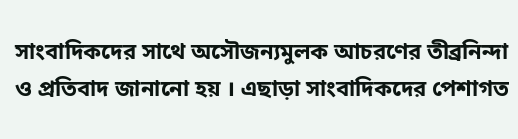সাংবাদিকদের সাথে অসৌজন্যমুলক আচরণের তীব্রনিন্দা ও প্রতিবাদ জানানো হয় । এছাড়া সাংবাদিকদের পেশাগত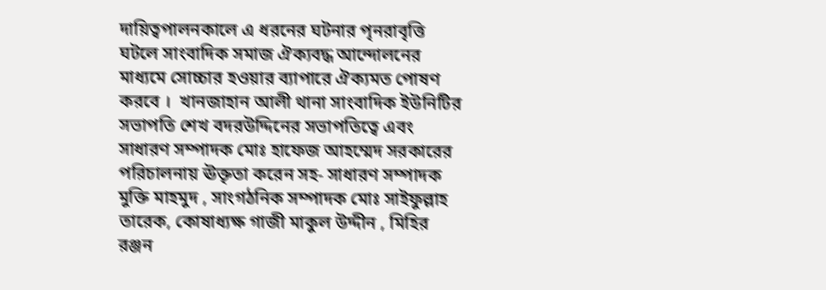দায়িত্বপালনকালে এ ধরনের ঘটনার পৃনরাবৃত্তি ঘটলে সাংবাদিক সমাজ ঐক্যবদ্ধ আন্দোলনের মাধ্যমে সোচ্চার হওয়ার ব্যাপারে ঐক্যমত পোষণ করবে ।  খানজাহান আলী থানা সাংবাদিক ইউনিটির সভাপতি শেখ বদরউদ্দিনের সভাপতিত্বে এবং সাধারণ সম্পাদক মোঃ হাফেজ আহম্মেদ সরকারের পরিচালনায় ঊক্তৃতা করেন সহ- সাধারণ সম্পাদক মুক্তি মাহমুদ , সাংগঠনিক সম্পাদক মোঃ সাইফুল্লাহ তারেক, কোষাধ্যক্ষ গাজী মাকুল উদ্দীন , মিহির রঞ্জন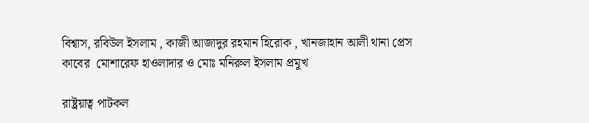বিশ্বাস, রবিউল ইসলাম , কাজী আজাদুর রহমান হিরোক , খানজাহান আলী থানা প্রেস কাবের  মোশারেফ হাওলাদার ও মোঃ মনিরুল ইসলাম প্রমুখ

রাষ্ট্রয়াত্ব পাটকল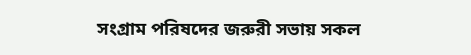সংগ্রাম পরিষদের জরুরী সভায় সকল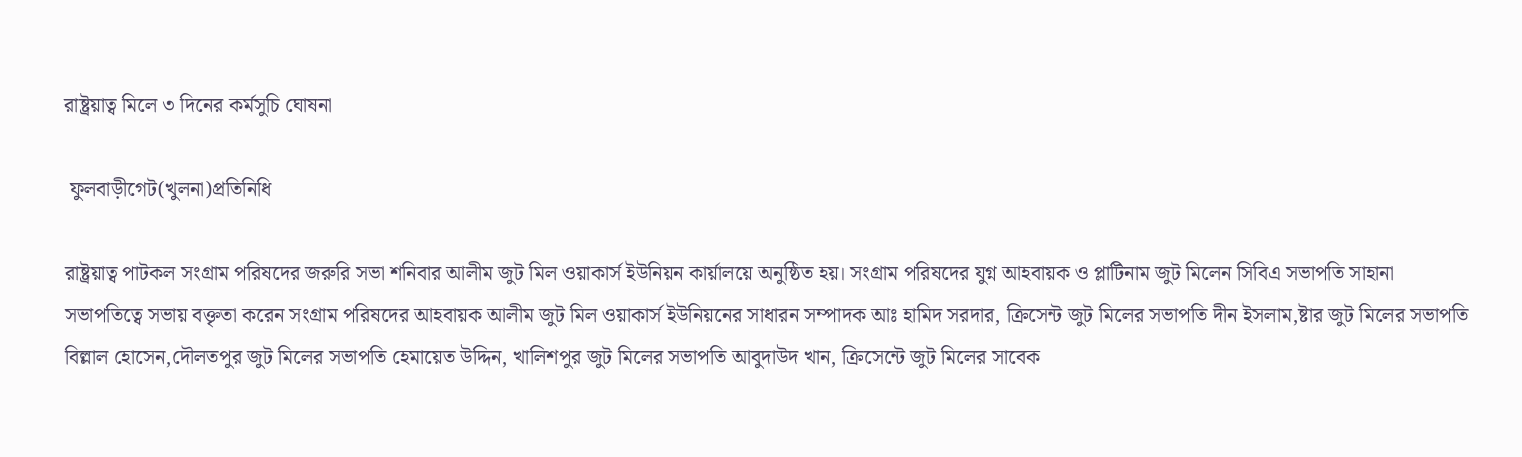রাষ্ট্রয়াত্ব মিলে ৩ দিনের কর্মসুচি ঘোষনা

 ফুলবাড়ীগেট(খুলনা)প্রতিনিধি

রাষ্ট্রয়াত্ব পাটকল সংগ্রাম পরিষদের জরুরি সভা শনিবার আলীম জুট মিল ওয়াকার্স ইউনিয়ন কার্য়ালয়ে অনুষ্ঠিত হয়। সংগ্রাম পরিষদের যুগ্ন আহবায়ক ও প্লাটিনাম জুট মিলেন সিবিএ সভাপতি সাহানা  সভাপতিত্বে সভায় বক্তৃতা করেন সংগ্রাম পরিষদের আহবায়ক আলীম জুট মিল ওয়াকার্স ইউনিয়নের সাধারন সম্পাদক আঃ হামিদ সরদার, ক্রিসেন্ট জুট মিলের সভাপতি দীন ইসলাম,ষ্টার জুট মিলের সভাপতি বিল্লাল হোসেন,দৌলতপুর জুট মিলের সভাপতি হেমায়েত উদ্দিন, খালিশপুর জুট মিলের সভাপতি আবুদাউদ খান, ক্রিসেন্টে জুট মিলের সাবেক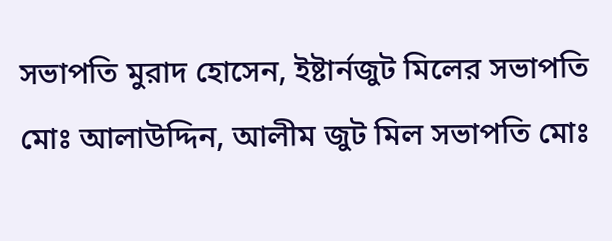সভাপতি মুরাদ হোসেন, ইষ্টার্নজুট মিলের সভাপতি মোঃ আলাউদ্দিন, আলীম জুট মিল সভাপতি মোঃ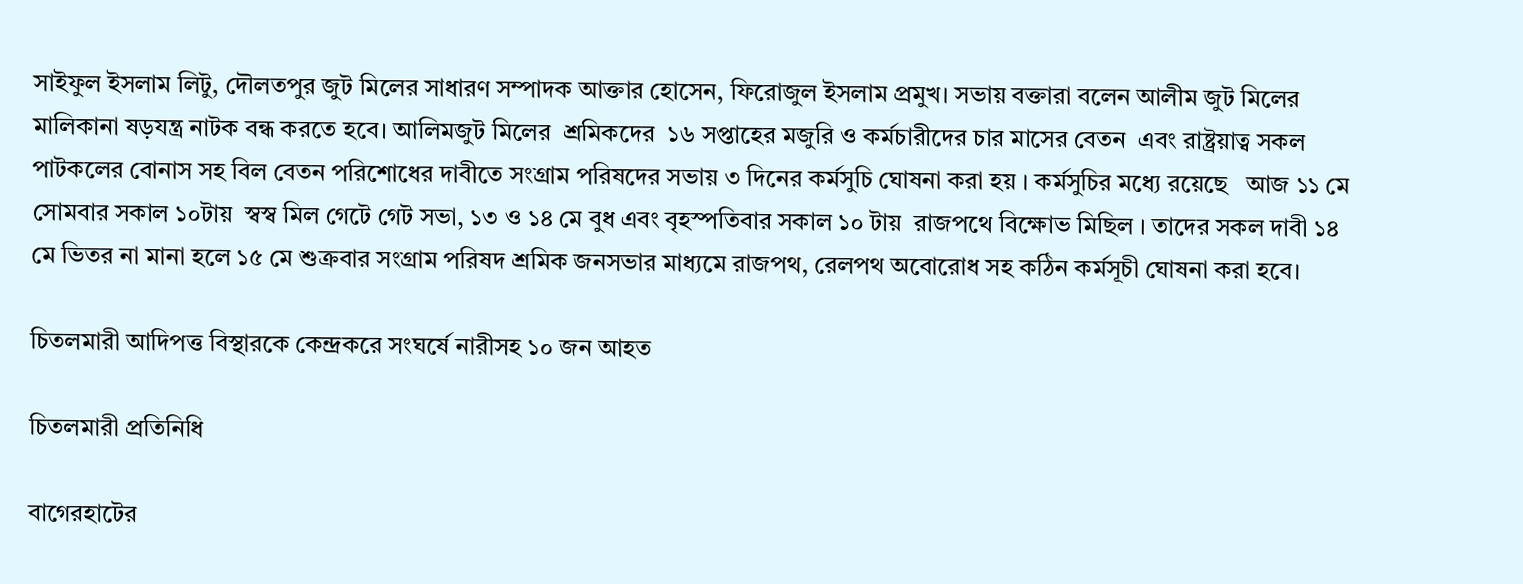সাইফুল ইসলাম লিটু, দৌলতপুর জুট মিলের সাধারণ সম্পাদক আক্তার হোসেন, ফিরোজুল ইসলাম প্রমুখ। সভায় বক্তারা বলেন আলীম জুট মিলের মালিকানা ষড়যন্ত্র নাটক বন্ধ করতে হবে। আলিমজুট মিলের  শ্রমিকদের  ১৬ সপ্তাহের মজুরি ও কর্মচারীদের চার মাসের বেতন  এবং রাষ্ট্রয়াত্ব সকল পাটকলের বোনাস সহ বিল বেতন পরিশোধের দাবীতে সংগ্রাম পরিষদের সভায় ৩ দিনের কর্মসুচি ঘোষনা করা হয় । কর্মসুচির মধ্যে রয়েছে   আজ ১১ মে  সোমবার সকাল ১০টায়  স্বস্ব মিল গেটে গেট সভা, ১৩ ও ১৪ মে বুধ এবং বৃহস্পতিবার সকাল ১০ টায়  রাজপথে বিক্ষোভ মিছিল । তাদের সকল দাবী ১৪ মে ভিতর না মানা হলে ১৫ মে শুক্রবার সংগ্রাম পরিষদ শ্রমিক জনসভার মাধ্যমে রাজপথ, রেলপথ অবোরোধ সহ কঠিন কর্মসূচী ঘোষনা করা হবে।

চিতলমারী আদিপত্ত বিস্থারকে কেন্দ্রকরে সংঘর্ষে নারীসহ ১০ জন আহত

চিতলমারী প্রতিনিধি

বাগেরহাটের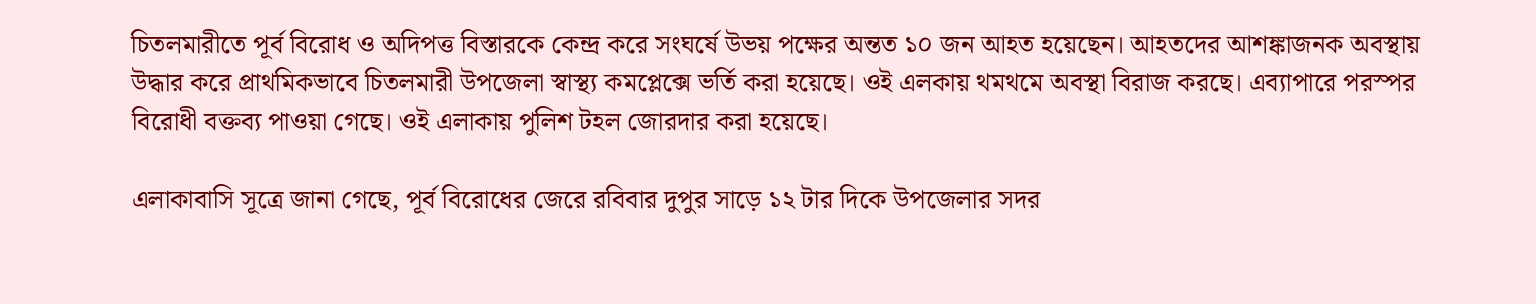চিতলমারীতে পূর্ব বিরোধ ও অদিপত্ত বিস্তারকে কেন্দ্র করে সংঘর্ষে উভয় পক্ষের অন্তত ১০ জন আহত হয়েছেন। আহতদের আশঙ্কাজনক অবস্থায় উদ্ধার করে প্রাথমিকভাবে চিতলমারী উপজেলা স্বাস্থ্য কমপ্লেক্সে ভর্তি করা হয়েছে। ওই এলকায় থমথমে অবস্থা বিরাজ করছে। এব্যাপারে পরস্পর বিরোধী বক্তব্য পাওয়া গেছে। ওই এলাকায় পুলিশ টহল জোরদার করা হয়েছে।

এলাকাবাসি সূত্রে জানা গেছে, পূর্ব বিরোধের জেরে রবিবার দুপুর সাড়ে ১২ টার দিকে উপজেলার সদর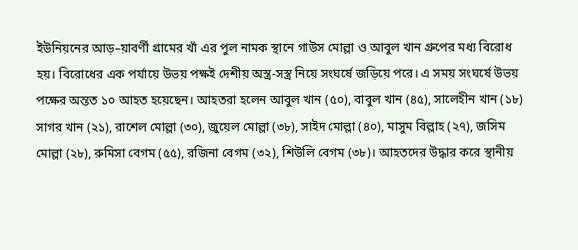ইউনিয়নের আড়–য়াবর্ণী গ্রামের খাঁ এর পুল নামক স্থানে গাউস মোল্লা ও আবুল খান গ্রুপের মধ্য বিরোধ হয়। বিরোধের এক পর্যায়ে উভয় পক্ষই দেশীয় অস্ত্র-সস্ত্র নিয়ে সংঘর্ষে জড়িয়ে পরে। এ সময় সংঘর্ষে উভয় পক্ষের অন্তত ১০ আহত হয়েছেন। আহতরা হলেন আবুল খান (৫০), বাবুল খান (৪৫), সালেহীন খান (১৮) সাগর খান (২১), রাশেল মোল্লা (৩০), জুয়েল মোল্লা (৩৮), সাইদ মোল্লা (৪০), মাসুম বিল্লাহ (২৭), জসিম মোল্লা (২৮), রুমিসা বেগম (৫৫), রজিনা বেগম (৩২), শিউলি বেগম (৩৮)। আহতদের উদ্ধার করে স্থানীয়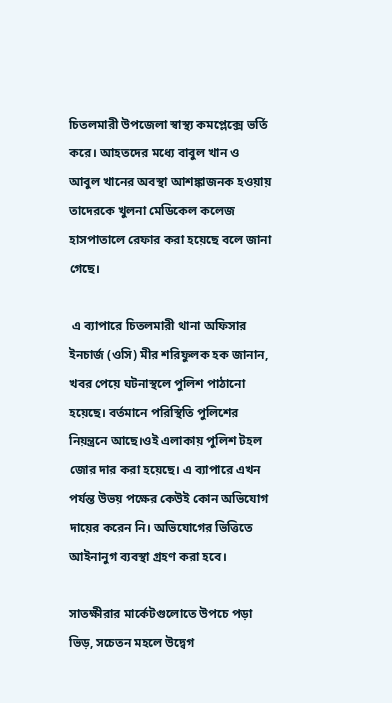চিতলমারী উপজেলা স্বাস্থ্য কমপ্লেক্সে ভর্তি করে। আহতদের মধ্যে বাবুল খান ও আবুল খানের অবস্থা আশঙ্কাজনক হওয়ায় তাদেরকে খুলনা মেডিকেল কলেজ হাসপাতালে রেফার করা হয়েছে বলে জানা গেছে।

 এ ব্যাপারে চিতলমারী থানা অফিসার ইনচার্জ (ওসি) মীর শরিফুলক হক জানান, খবর পেয়ে ঘটনাস্থলে পুলিশ পাঠানো হয়েছে। বর্তমানে পরিস্থিতি পুলিশের নিয়ন্ত্রনে আছে।ওই এলাকায় পুলিশ টহল জোর দার করা হয়েছে। এ ব্যাপারে এখন পর্যন্ত উভয় পক্ষের কেউই কোন অভিযোগ দায়ের করেন নি। অভিযোগের ভিত্তিতে আইনানুগ ব্যবস্থা গ্রহণ করা হবে।

সাতক্ষীরার মার্কেটগুলোতে উপচে পড়া ভিড়, সচেতন মহলে উদ্বেগ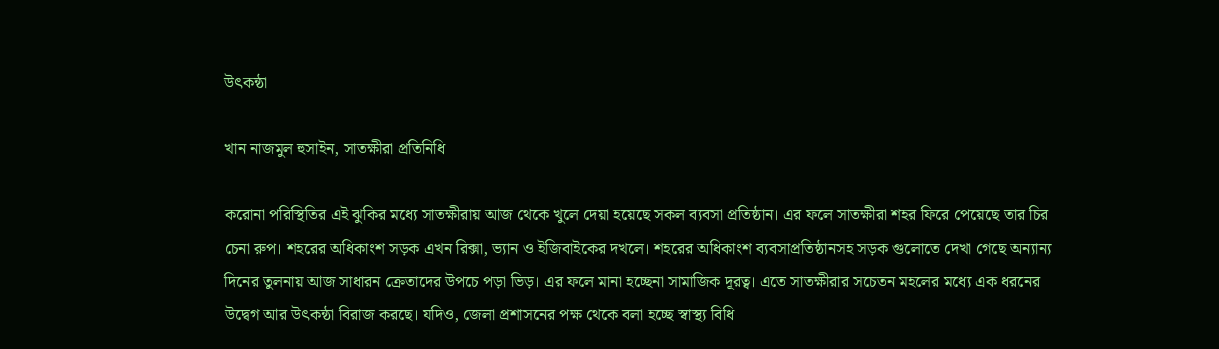উৎকন্ঠা

খান নাজমুল হুসাইন, সাতক্ষীরা প্রতিনিধি

করোনা পরিস্থিতির এই ঝুকির মধ্যে সাতক্ষীরায় আজ থেকে খুলে দেয়া হয়েছে সকল ব্যবসা প্রতিষ্ঠান। এর ফলে সাতক্ষীরা শহর ফিরে পেয়েছে তার চির চেনা রুপ। শহরের অধিকাংশ সড়ক এখন রিক্সা, ভ্যান ও ইজিবাইকের দখলে। শহরের অধিকাংশ ব্যবসাপ্রতিষ্ঠানসহ সড়ক গুলোতে দেখা গেছে অন্যান্য দিনের তুলনায় আজ সাধারন ক্রেতাদের উপচে পড়া ভিড়। এর ফলে মানা হচ্ছেনা সামাজিক দূরত্ব। এতে সাতক্ষীরার সচেতন মহলের মধ্যে এক ধরনের উদ্বেগ আর উৎকন্ঠা বিরাজ করছে। যদিও, জেলা প্রশাসনের পক্ষ থেকে বলা হচ্ছে স্বাস্থ্য বিধি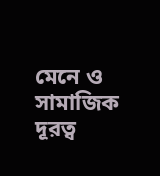মেনে ও সামাজিক দূরত্ব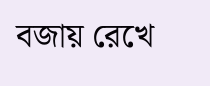বজায় রেখে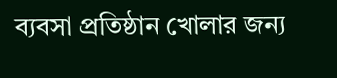ব্যবসা প্রতিষ্ঠান খোলার জন্য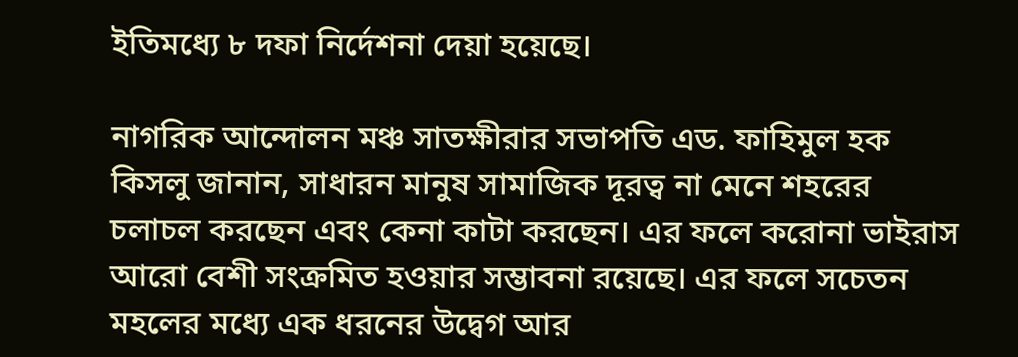ইতিমধ্যে ৮ দফা নির্দেশনা দেয়া হয়েছে।

নাগরিক আন্দোলন মঞ্চ সাতক্ষীরার সভাপতি এড. ফাহিমুল হক কিসলু জানান, সাধারন মানুষ সামাজিক দূরত্ব না মেনে শহরের চলাচল করছেন এবং কেনা কাটা করছেন। এর ফলে করোনা ভাইরাস আরো বেশী সংক্রমিত হওয়ার সম্ভাবনা রয়েছে। এর ফলে সচেতন মহলের মধ্যে এক ধরনের উদ্বেগ আর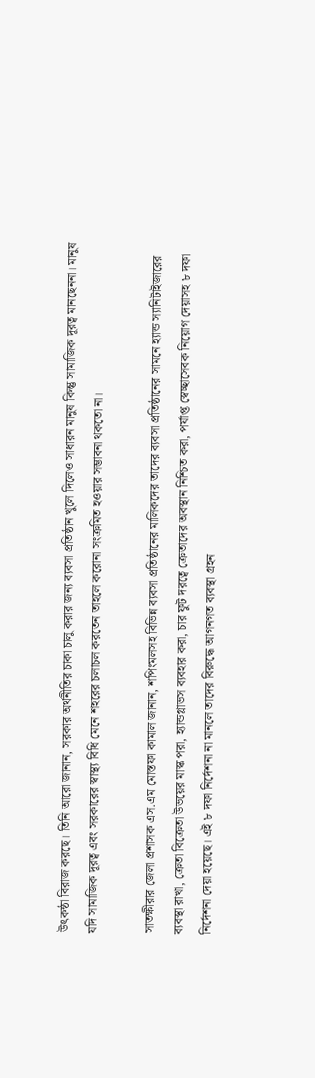উৎকন্ঠা বিরাজ করছে। তিনি আরো জানান, সরকার অর্থনীতির চাকা চালু করার জন্য ব্যবসা প্রতিষ্ঠান খুলে দিলেও সাধারন মানুষ কিন্তু সামাজিক দূরত্ব মানছেননা। মানুষ যদি সামাজিক দূরত্ব এবং সরকারের স্বাস্থ্য বিধি মেনে শহরের চলাচল করতেন তাহলে করোনা সংক্রমিত হওয়ার সম্ভাবনা থকতো না।

সাতক্ষীরার জেলা প্রশাসক এস.এম মোস্তফা কামাল জানান, শপিংমলসহ বিভিন্ন ব্যবসা প্রতিষ্ঠানের মালিকদের তাদের ব্যবসা প্রতিষ্ঠানের সামনে হ্যান্ড স্যানিটাইজারের ব্যবস্থা রাখা, ক্রেতা বিক্রেতা উভয়ের মাস্ক পরা, হ্যান্ডগ্লাভস ব্যবহার করা, চার ফুট দরত্বে ক্রেতাদের অবস্থান নিশ্চিত করা, পর্যাপ্ত স্বেচ্ছাসেবক নিয়োগ দেয়াসহ ৮ দফা নির্দেশনা দেয়া হয়েছে। এই ৮ দফা নির্দেশনা না মানলে তাদের বিরুদ্ধে আগনগত ব্যবস্থা গ্রহন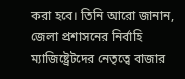করা হবে। তিনি আরো জানান, জেলা প্রশাসনের নির্বাহি ম্যাজিষ্ট্রেটদের নেতৃত্বে বাজার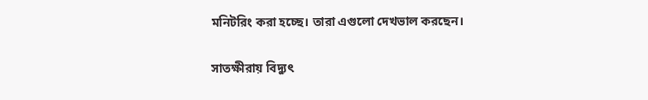মনিটরিং করা হচ্ছে। তারা এগুলো দেখভাল করছেন।

সাতক্ষীরায় বিদ্যুৎ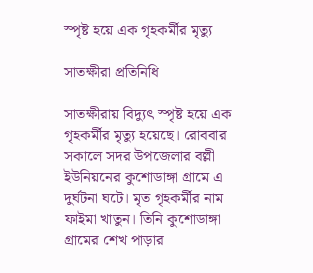স্পৃষ্ট হয়ে এক গৃহকর্মীর মৃত্যু

সাতক্ষীরা প্রতিনিধি

সাতক্ষীরায় বিদ্যুৎ স্পৃষ্ট হয়ে এক গৃহকর্মীর মৃত্যু হয়েছে। রোববার সকালে সদর উপজেলার বল্লী ইউনিয়নের কুশোডাঙ্গা গ্রামে এ দুর্ঘটনা ঘটে। মৃত গৃহকর্মীর নাম ফাইমা খাতুন। তিনি কুশোডাঙ্গা গ্রামের শেখ পাড়ার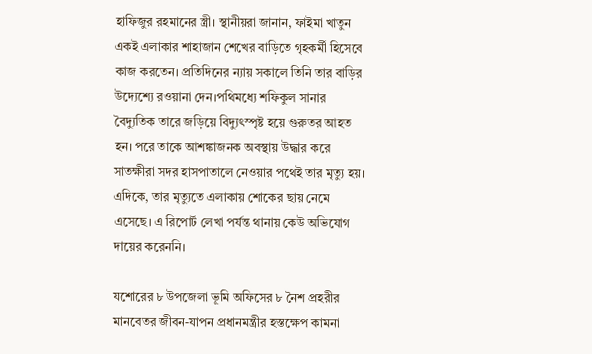হাফিজুর রহমানের স্ত্রী। স্থানীয়রা জানান, ফাইমা খাতুন একই এলাকার শাহাজান শেখের বাড়িতে গৃহকর্মী হিসেবে কাজ করতেন। প্রতিদিনের ন্যায় সকালে তিনি তার বাড়ির উদ্যেশ্যে রওয়ানা দেন।পথিমধ্যে শফিকুল সানার বৈদ্যুতিক তারে জড়িয়ে বিদ্যুৎস্পৃষ্ট হয়ে গুরুতর আহত হন। পরে তাকে আশঙ্কাজনক অবস্থায় উদ্ধার করে সাতক্ষীরা সদর হাসপাতালে নেওয়ার পথেই তার মৃত্যু হয়। এদিকে, তার মৃত্যুতে এলাকায় শোকের ছায় নেমে এসেছে। এ রিপোর্ট লেখা পর্যন্ত থানায় কেউ অভিযোগ দায়ের করেননি।

যশোরের ৮ উপজেলা ভূমি অফিসের ৮ নৈশ প্রহরীর মানবেতর জীবন-যাপন প্রধানমন্ত্রীর হস্তক্ষেপ কামনা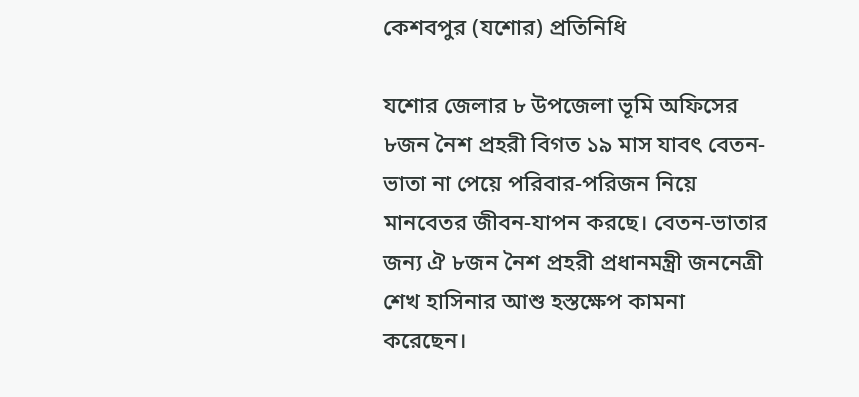কেশবপুর (যশোর) প্রতিনিধি

যশোর জেলার ৮ উপজেলা ভূমি অফিসের ৮জন নৈশ প্রহরী বিগত ১৯ মাস যাবৎ বেতন-ভাতা না পেয়ে পরিবার-পরিজন নিয়ে মানবেতর জীবন-যাপন করছে। বেতন-ভাতার জন্য ঐ ৮জন নৈশ প্রহরী প্রধানমন্ত্রী জননেত্রী শেখ হাসিনার আশু হস্তক্ষেপ কামনা করেছেন।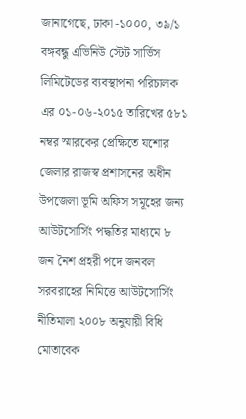জানাগেছে, ঢাকা -১০০০, ৩৯/১ বঙ্গবন্ধু এভিনিউ স্টেট সার্ভিস লিমিটেডের ব্যবস্থাপনা পরিচালক এর ০১-০৬-২০১৫ তারিখের ৫৮১ নম্বর স্মারকের প্রেক্ষিতে যশোর জেলার রাজস্ব প্রশাসনের অধীন উপজেলা ভূমি অফিস সমূহের জন্য আউটসোর্সিং পদ্ধতির মাধ্যমে ৮ জন নৈশ প্রহরী পদে জনবল সরবরাহের নিমিত্তে আউটসোর্সিং নীতিমালা ২০০৮ অনুযায়ী বিধি মোতাবেক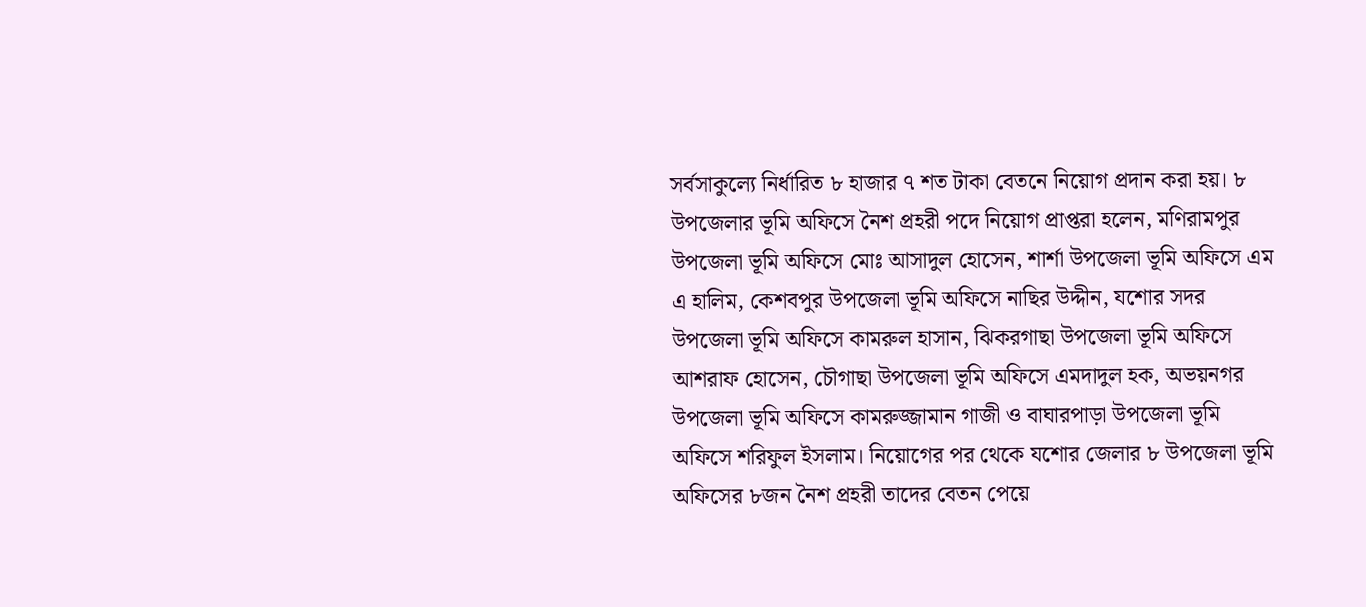সর্বসাকুল্যে নির্ধারিত ৮ হাজার ৭ শত টাকা বেতনে নিয়োগ প্রদান করা হয়। ৮ উপজেলার ভূমি অফিসে নৈশ প্রহরী পদে নিয়োগ প্রাপ্তরা হলেন, মণিরামপুর উপজেলা ভূমি অফিসে মোঃ আসাদুল হোসেন, শার্শা উপজেলা ভূমি অফিসে এম এ হালিম, কেশবপুর উপজেলা ভূমি অফিসে নাছির উদ্দীন, যশোর সদর উপজেলা ভূমি অফিসে কামরুল হাসান, ঝিকরগাছা উপজেলা ভূমি অফিসে আশরাফ হোসেন, চৌগাছা উপজেলা ভূমি অফিসে এমদাদুল হক, অভয়নগর উপজেলা ভূমি অফিসে কামরুজ্জামান গাজী ও বাঘারপাড়া উপজেলা ভূমি অফিসে শরিফুল ইসলাম। নিয়োগের পর থেকে যশোর জেলার ৮ উপজেলা ভূমি অফিসের ৮জন নৈশ প্রহরী তাদের বেতন পেয়ে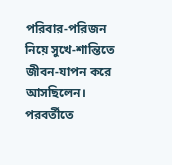পরিবার-পরিজন নিয়ে সুখে-শান্তিতে জীবন-যাপন করে আসছিলেন। পরবর্তীতে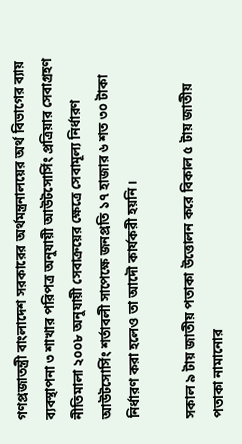গণপ্রজাতন্ত্রী বাংলাদেশ সরকারের অর্থমন্ত্রনালয়ের অর্থ বিভাগের ব্যায় ব্যবস্থাপনা ৩ শাখার পরিপত্র অনুযায়ী আউটসোর্সিং প্রত্রিয়ার সেবাগ্রহণ নীতিমালা ২০০৮ অনুযায়ী সেবাক্রয়ের ক্ষেত্রে সেবামূল্য নির্ধারণ আউটসোর্সিং শর্তাবলী সাপেক্ষে জনপ্রতি ১৭ হাজার ৬ শত ৩০ টাকা নির্ধারণ করা হলেও তা আদৌ কার্যকরী হয়নি।

সকাল ৯ টায় জাতীয় পতাকা উত্তোলন করে বিকাল ৫ টায় জাতীয় পতাকা নামানোর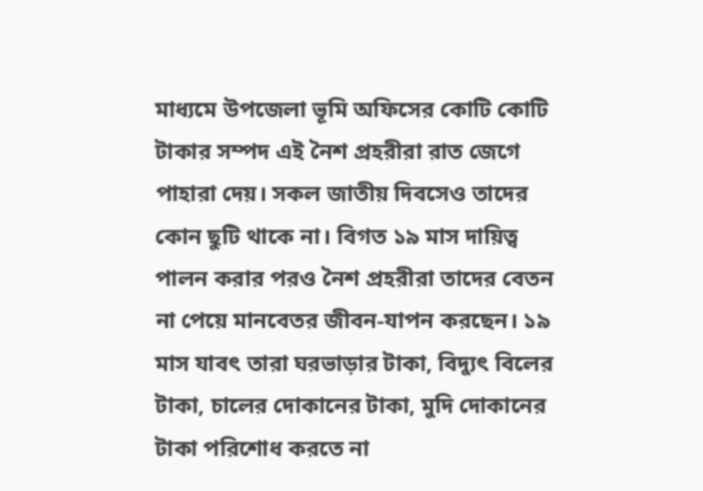মাধ্যমে উপজেলা ভূমি অফিসের কোটি কোটি টাকার সম্পদ এই নৈশ প্রহরীরা রাত জেগে পাহারা দেয়। সকল জাতীয় দিবসেও তাদের কোন ছুটি থাকে না। বিগত ১৯ মাস দায়িত্ব পালন করার পরও নৈশ প্রহরীরা তাদের বেতন না পেয়ে মানবেতর জীবন-যাপন করছেন। ১৯ মাস যাবৎ তারা ঘরভাড়ার টাকা, বিদ্যুৎ বিলের টাকা, চালের দোকানের টাকা, মুদি দোকানের টাকা পরিশোধ করতে না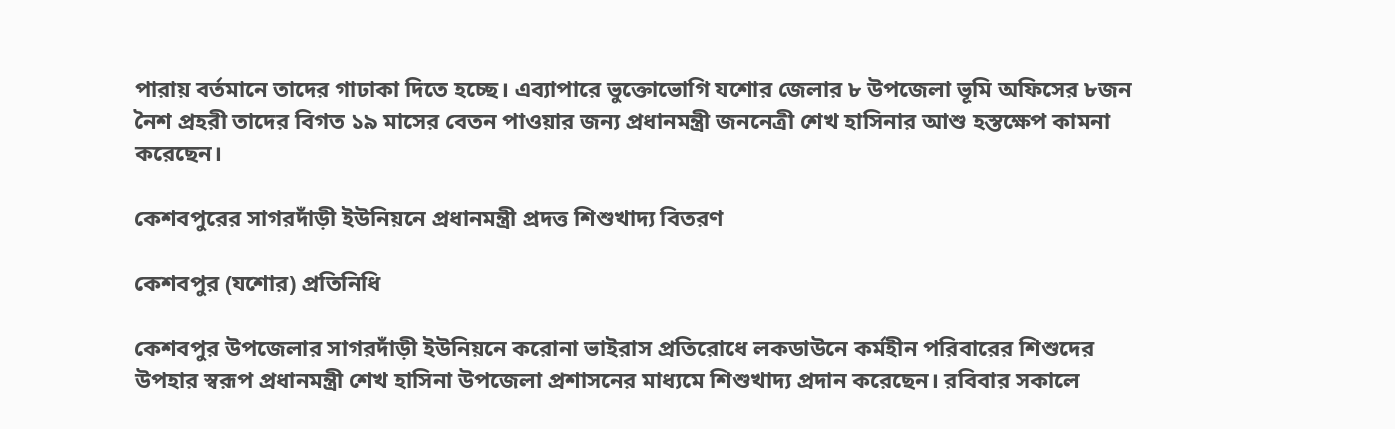পারায় বর্তমানে তাদের গাঢাকা দিতে হচ্ছে। এব্যাপারে ভুক্তোভোগি যশোর জেলার ৮ উপজেলা ভূমি অফিসের ৮জন নৈশ প্রহরী তাদের বিগত ১৯ মাসের বেতন পাওয়ার জন্য প্রধানমন্ত্রী জননেত্রী শেখ হাসিনার আশু হস্তক্ষেপ কামনা করেছেন।

কেশবপুরের সাগরদাঁড়ী ইউনিয়নে প্রধানমন্ত্রী প্রদত্ত শিশুখাদ্য বিতরণ

কেশবপুর (যশোর) প্রতিনিধি

কেশবপুর উপজেলার সাগরদাঁড়ী ইউনিয়নে করোনা ভাইরাস প্রতিরোধে লকডাউনে কর্মহীন পরিবারের শিশুদের উপহার স্বরূপ প্রধানমন্ত্রী শেখ হাসিনা উপজেলা প্রশাসনের মাধ্যমে শিশুখাদ্য প্রদান করেছেন। রবিবার সকালে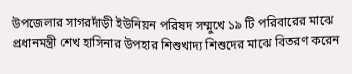উপজেলার সাগরদাঁড়ী ইউনিয়ন পরিষদ সম্মুখে ১৯ টি পরিবারের মাঝে প্রধানমন্ত্রী শেখ হাসিনার উপহার শিশুখাদ্য শিশুদের মাঝে বিতরণ করেন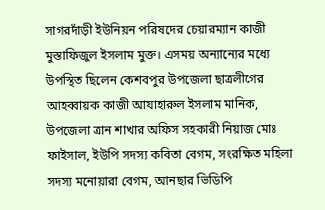সাগরদাঁড়ী ইউনিয়ন পরিষদের চেয়ারম্যান কাজী মুস্তাফিজুল ইসলাম মুক্ত। এসময় অন্যান্যের মধ্যে উপস্থিত ছিলেন কেশবপুর উপজেলা ছাত্রলীগের আহব্বায়ক কাজী আযাহারুল ইসলাম মানিক, উপজেলা ত্রান শাখার অফিস সহকারী নিয়াজ মোঃ ফাইসাল, ইউপি সদস্য কবিতা বেগম, সংরক্ষিত মহিলা সদস্য মনোয়ারা বেগম, আনছার ভিডিপি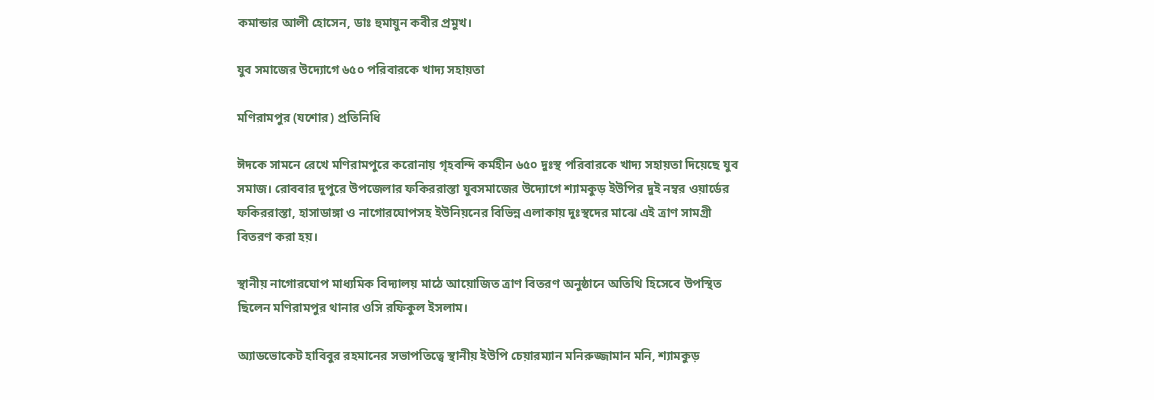কমান্ডার আলী হোসেন, ডাঃ হুমায়ুন কবীর প্রমুখ।

যুব সমাজের উদ্যোগে ৬৫০ পরিবারকে খাদ্য সহায়তা

মণিরামপুর (যশোর) প্রতিনিধি

ঈদকে সামনে রেখে মণিরামপুরে করোনায় গৃহবন্দি কর্মহীন ৬৫০ দুঃস্থ পরিবারকে খাদ্য সহায়তা দিয়েছে যুব সমাজ। রোববার দুপুরে উপজেলার ফকিররাস্তা যুবসমাজের উদ্যোগে শ্যামকুড় ইউপির দুই নম্বর ওয়ার্ডের ফকিররাস্তা, হাসাডাঙ্গা ও নাগোরঘোপসহ ইউনিয়নের বিভিন্ন এলাকায় দুঃস্থদের মাঝে এই ত্রাণ সামগ্রী বিতরণ করা হয়।

স্থানীয় নাগোরঘোপ মাধ্যমিক বিদ্যালয় মাঠে আয়োজিত ত্রাণ বিতরণ অনুষ্ঠানে অতিথি হিসেবে উপস্থিত ছিলেন মণিরামপুর থানার ওসি রফিকুল ইসলাম।

অ্যাডভোকেট হাবিবুর রহমানের সভাপতিত্বে স্থানীয় ইউপি চেয়ারম্যান মনিরুজ্জামান মনি, শ্যামকুড়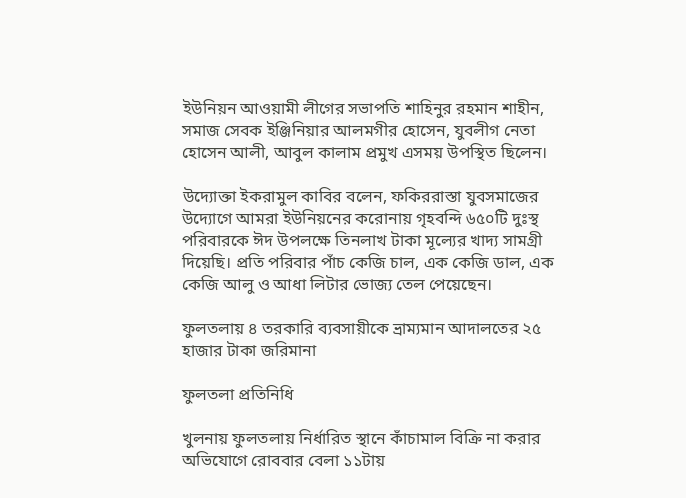ইউনিয়ন আওয়ামী লীগের সভাপতি শাহিনুর রহমান শাহীন, সমাজ সেবক ইঞ্জিনিয়ার আলমগীর হোসেন, যুবলীগ নেতা হোসেন আলী, আবুল কালাম প্রমুখ এসময় উপস্থিত ছিলেন।

উদ্যোক্তা ইকরামুল কাবির বলেন, ফকিররাস্তা যুবসমাজের উদ্যোগে আমরা ইউনিয়নের করোনায় গৃহবন্দি ৬৫০টি দুঃস্থ পরিবারকে ঈদ উপলক্ষে তিনলাখ টাকা মূল্যের খাদ্য সামগ্রী দিয়েছি। প্রতি পরিবার পাঁচ কেজি চাল, এক কেজি ডাল, এক কেজি আলু ও আধা লিটার ভোজ্য তেল পেয়েছেন।

ফুলতলায় ৪ তরকারি ব্যবসায়ীকে ভ্রাম্যমান আদালতের ২৫ হাজার টাকা জরিমানা

ফুলতলা প্রতিনিধি

খুলনায় ফুলতলায় নির্ধারিত স্থানে কাঁচামাল বিক্রি না করার অভিযোগে রোববার বেলা ১১টায়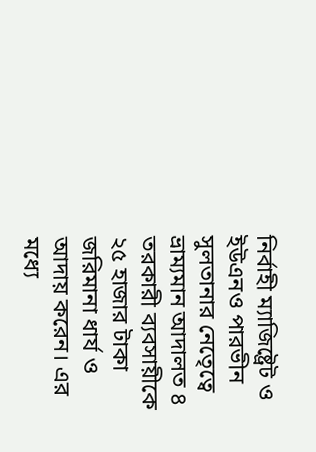নির্বাহী ম্যাজিষ্ট্রেট ও ইউএনও পারভীন সুলতানার নেতেৃত্বে ভ্রাম্যমান আদালত ৪ তরকারী ব্যবসায়ীকে ২৫ হাজার টাকা জরিমানা ধার্য ও আদায় করেন। এর মধ্যে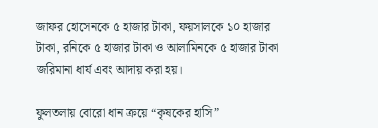জাফর হোসেনকে ৫ হাজার টাকা, ফয়সালকে ১০ হাজার টাকা, রনিকে ৫ হাজার টাকা ও আলামিনকে ৫ হাজার টাকা জরিমানা ধার্য এবং আদায় করা হয়।

ফুলতলায় বোরো ধান ক্রয়ে “কৃষকের হাসি”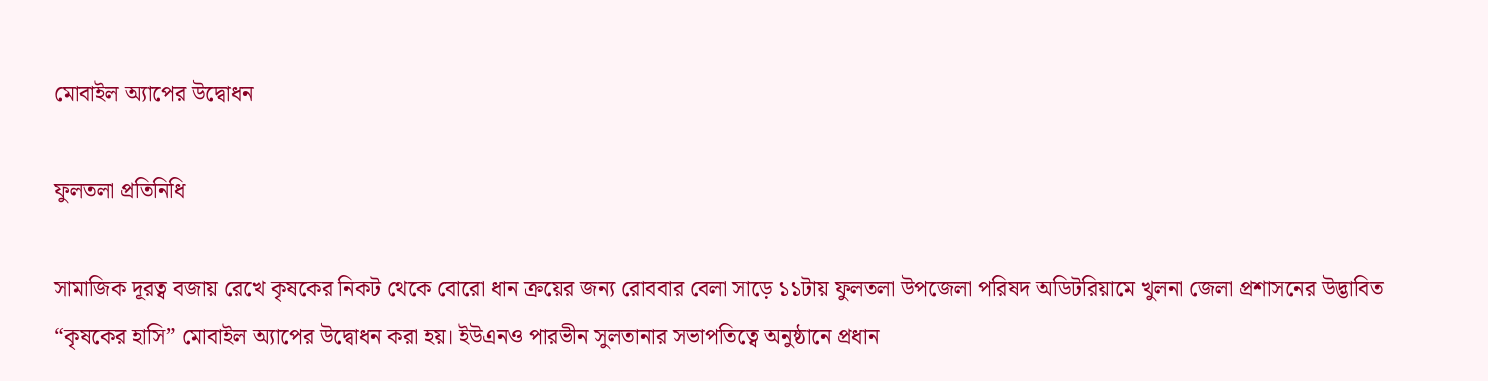মোবাইল অ্যাপের উদ্বোধন

ফুলতলা প্রতিনিধি

সামাজিক দূরত্ব বজায় রেখে কৃষকের নিকট থেকে বোরো ধান ক্রয়ের জন্য রোববার বেলা সাড়ে ১১টায় ফুলতলা উপজেলা পরিষদ অডিটরিয়ামে খুলনা জেলা প্রশাসনের উদ্ভাবিত “কৃষকের হাসি” মোবাইল অ্যাপের উদ্বোধন করা হয়। ইউএনও পারভীন সুলতানার সভাপতিত্বে অনুষ্ঠানে প্রধান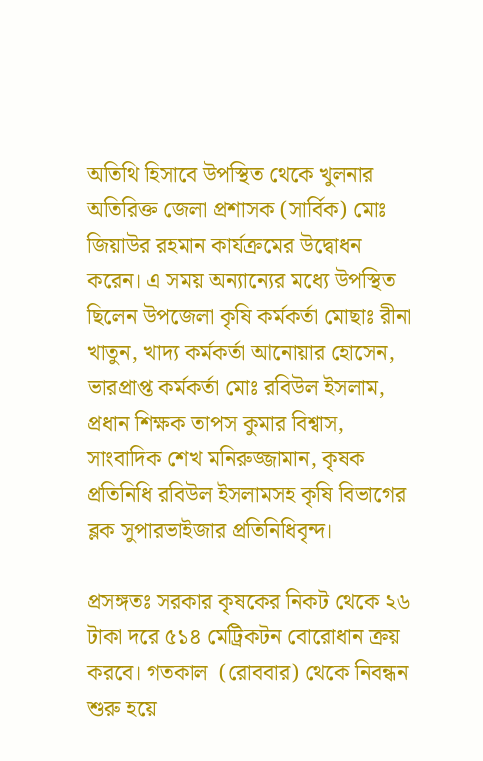অতিথি হিসাবে উপস্থিত থেকে খুলনার অতিরিক্ত জেলা প্রশাসক (সার্বিক) মোঃ জিয়াউর রহমান কার্যক্রমের উদ্বোধন করেন। এ সময় অন্যান্যের মধ্যে উপস্থিত ছিলেন উপজেলা কৃষি কর্মকর্তা মোছাঃ রীনা খাতুন, খাদ্য কর্মকর্তা আনোয়ার হোসেন, ভারপ্রাপ্ত কর্মকর্তা মোঃ রবিউল ইসলাম, প্রধান শিক্ষক তাপস কুমার বিশ্বাস, সাংবাদিক শেখ মনিরুজ্জামান, কৃষক প্রতিনিধি রবিউল ইসলামসহ কৃষি বিভাগের ব্লক সুপারভাইজার প্রতিনিধিবৃন্দ।

প্রসঙ্গতঃ সরকার কৃষকের নিকট থেকে ২৬ টাকা দরে ৫১৪ মেট্রিকটন বোরোধান ক্রয় করবে। গতকাল  (রোববার) থেকে নিবন্ধন শুরু হয়ে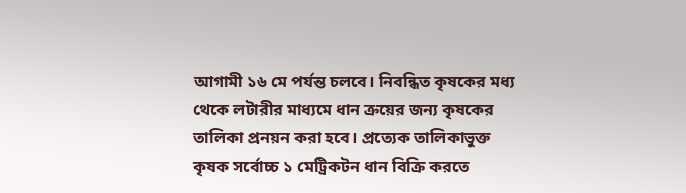আগামী ১৬ মে পর্যন্ত চলবে। নিবন্ধিত কৃষকের মধ্য থেকে লটারীর মাধ্যমে ধান ক্রয়ের জন্য কৃষকের তালিকা প্রনয়ন করা হবে। প্রত্যেক তালিকাভুক্ত কৃষক সর্বোচ্চ ১ মেট্রিকটন ধান বিক্রি করতে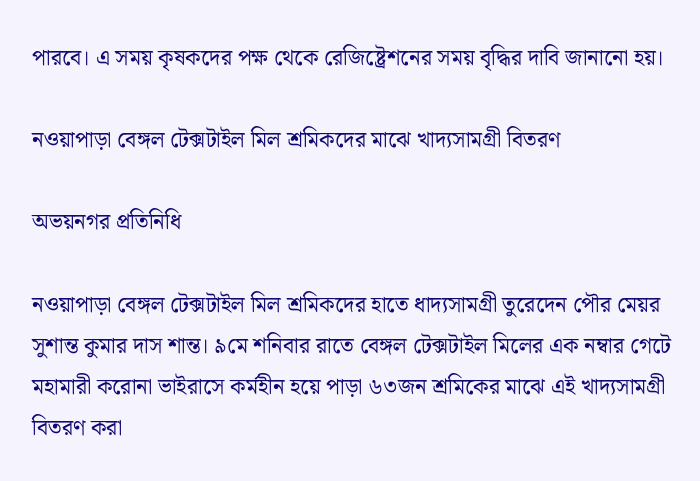পারবে। এ সময় কৃষকদের পক্ষ থেকে রেজিষ্ট্রেশনের সময় বৃদ্ধির দাবি জানানো হয়।

নওয়াপাড়া বেঙ্গল টেক্সটাইল মিল শ্রমিকদের মাঝে খাদ্যসামগ্রী বিতরণ

অভয়নগর প্রতিনিধি

নওয়াপাড়া বেঙ্গল টেক্সটাইল মিল শ্রমিকদের হাতে ধাদ্যসামগ্রী তুরেদেন পৌর মেয়র সুশান্ত কুমার দাস শান্ত। ৯মে শনিবার রাতে বেঙ্গল টেক্সটাইল মিলের এক নম্বার গেটে মহামারী করোনা ভাইরাসে কর্মহীন হয়ে পাড়া ৬৩জন শ্রমিকের মাঝে এই খাদ্যসামগ্রী বিতরণ করা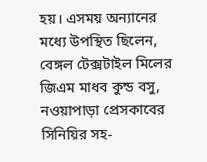হয়। এসময় অন্যানের মধ্যে উপস্থিত ছিলেন, বেঙ্গল টেক্সটাইল মিলের জিএম মাধব কুন্ড বসু, নওয়াপাড়া প্রেসকাবের সিনিয়ির সহ-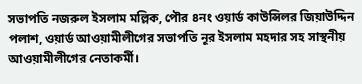সভাপতি নজরুল ইসলাম মল্লিক, পৌর ৪নং ওয়ার্ড কাউন্সিলর জিয়াউদ্দিন পলাশ, ওয়ার্ড আওয়ামীলীগের সভাপতি নূর ইসলাম মহদার সহ সাস্থনীয় আওয়ামীলীগের নেতাকর্মী।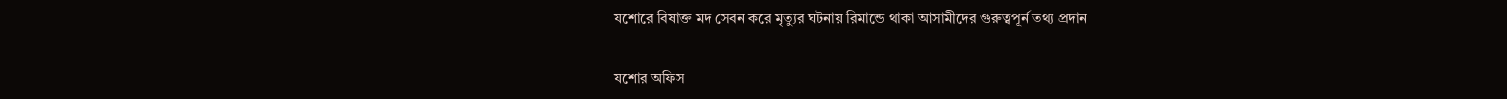যশোরে বিষাক্ত মদ সেবন করে মৃত্যুর ঘটনায় রিমান্ডে থাকা আসামীদের গুরুত্বপূর্ন তথ্য প্রদান

যশোর অফিস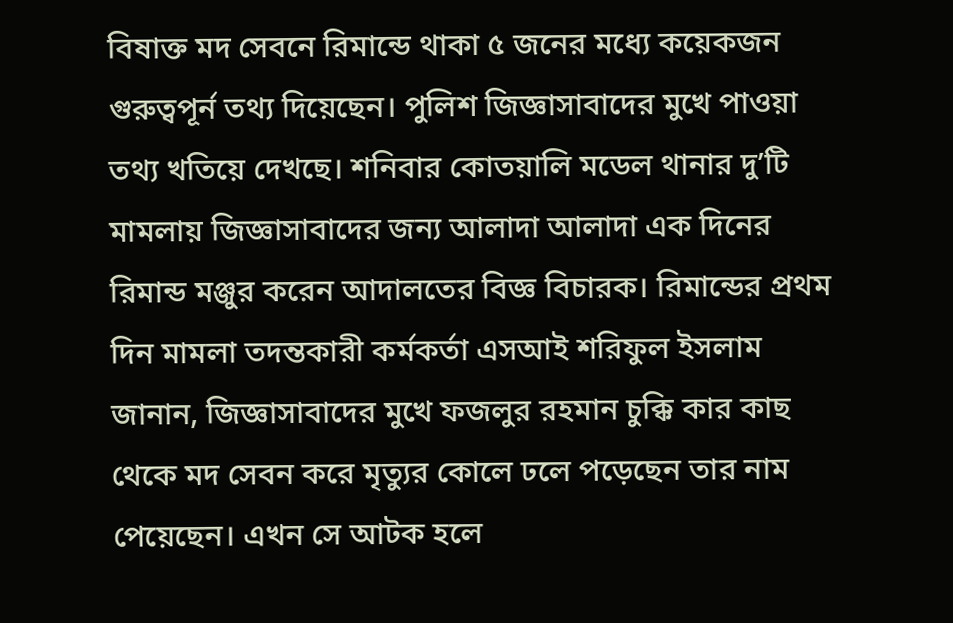বিষাক্ত মদ সেবনে রিমান্ডে থাকা ৫ জনের মধ্যে কয়েকজন গুরুত্বপূর্ন তথ্য দিয়েছেন। পুলিশ জিজ্ঞাসাবাদের মুখে পাওয়া তথ্য খতিয়ে দেখছে। শনিবার কোতয়ালি মডেল থানার দু’টি মামলায় জিজ্ঞাসাবাদের জন্য আলাদা আলাদা এক দিনের রিমান্ড মঞ্জুর করেন আদালতের বিজ্ঞ বিচারক। রিমান্ডের প্রথম দিন মামলা তদন্তকারী কর্মকর্তা এসআই শরিফুল ইসলাম জানান, জিজ্ঞাসাবাদের মুখে ফজলুর রহমান চুক্কি কার কাছ থেকে মদ সেবন করে মৃত্যুর কোলে ঢলে পড়েছেন তার নাম পেয়েছেন। এখন সে আটক হলে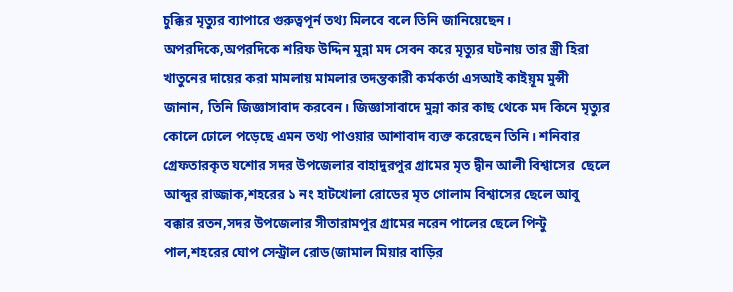চুক্কির মৃত্যুর ব্যাপারে গুরুত্বপূর্ন তথ্য মিলবে বলে তিনি জানিয়েছেন। অপরদিকে,অপরদিকে শরিফ উদ্দিন মুন্না মদ সেবন করে মৃত্যুর ঘটনায় তার স্ত্রী হিরা খাতুনের দায়ের করা মামলায় মামলার তদন্তকারী কর্মকর্তা এসআই কাইয়ূম মুন্সী জানান, তিনি জিজ্ঞাসাবাদ করবেন। জিজ্ঞাসাবাদে মুন্না কার কাছ থেকে মদ কিনে মৃত্যুর কোলে ঢোলে পড়েছে এমন তথ্য পাওয়ার আশাবাদ ব্যক্ত করেছেন তিনি। শনিবার গ্রেফতারকৃত যশোর সদর উপজেলার বাহাদুরপুর গ্রামের মৃত দ্বীন আলী বিশ্বাসের  ছেলে আব্দুর রাজ্জাক,শহরের ১ নং হাটখোলা রোডের মৃত গোলাম বিশ্বাসের ছেলে আবু বক্কার রতন,সদর উপজেলার সীতারামপুর গ্রামের নরেন পালের ছেলে পিন্টু পাল,শহরের ঘোপ সেন্ট্রাল রোড(জামাল মিয়ার বাড়ির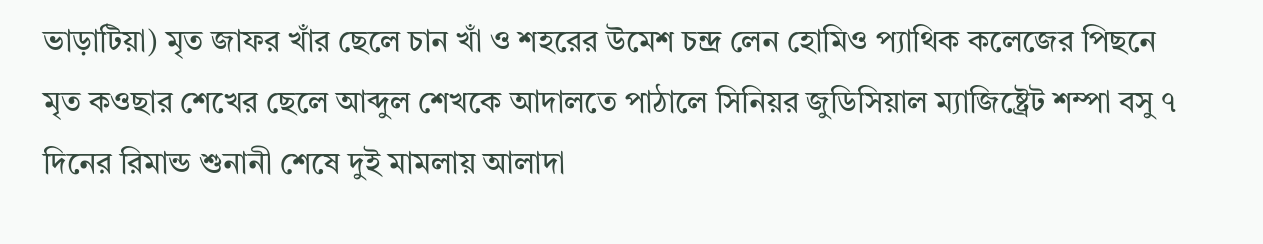ভাড়াটিয়া) মৃত জাফর খাঁর ছেলে চান খাঁ ও শহরের উমেশ চন্দ্র লেন হোমিও প্যাথিক কলেজের পিছনে মৃত কওছার শেখের ছেলে আব্দুল শেখকে আদালতে পাঠালে সিনিয়র জুডিসিয়াল ম্যাজিষ্ট্রেট শম্পা বসু ৭ দিনের রিমান্ড শুনানী শেষে দুই মামলায় আলাদা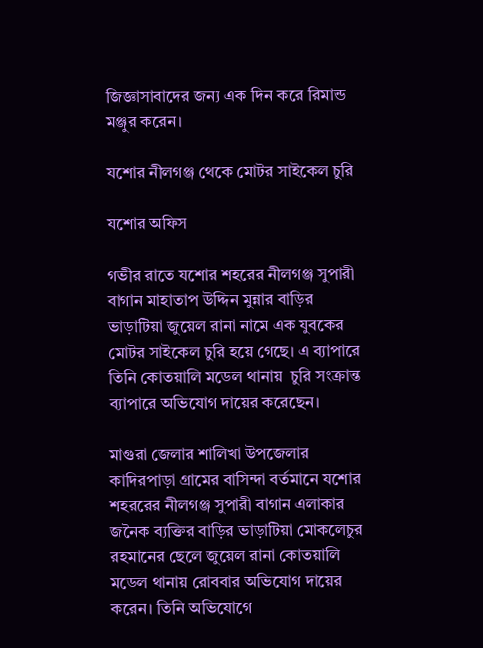জিজ্ঞাসাবাদের জন্য এক দিন করে রিমান্ড মঞ্জুর করেন।

যশোর নীলগঞ্জ থেকে মোটর সাইকেল চুরি

যশোর অফিস

গভীর রাতে যশোর শহরের নীলগঞ্জ সুপারী বাগান মাহাতাপ উদ্দিন মুন্নার বাড়ির ভাড়াটিয়া জুয়েল রানা নামে এক যুবকের মোটর সাইকেল চুরি হয়ে গেছে। এ ব্যাপারে তিনি কোতয়ালি মডেল থানায়  চুরি সংক্রান্ত ব্যাপারে অভিযোগ দায়ের করেছেন।

মাগুরা জেলার শালিখা উপজেলার কাদিরপাড়া গ্রামের বাসিন্দা বর্তমানে যশোর শহররের নীলগঞ্জ সুপারী বাগান এলাকার জনৈক ব্যক্তির বাড়ির ভাড়াটিয়া মোকলেচুর রহমানের ছেলে জুয়েল রানা কোতয়ালি মডেল থানায় রোববার অভিযোগ দায়ের করেন। তিনি অভিযোগে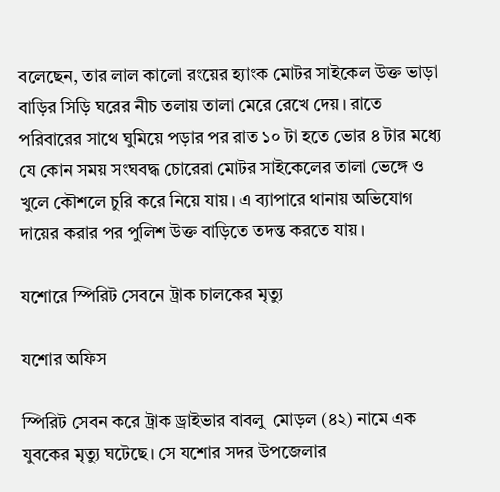বলেছেন, তার লাল কালো রংয়ের হ্যাংক মোটর সাইকেল উক্ত ভাড়া বাড়ির সিড়ি ঘরের নীচ তলায় তালা মেরে রেখে দেয়। রাতে পরিবারের সাথে ঘুমিয়ে পড়ার পর রাত ১০ টা হতে ভোর ৪ টার মধ্যে যে কোন সময় সংঘবদ্ধ চোরেরা মোটর সাইকেলের তালা ভেঙ্গে ও খুলে কৌশলে চুরি করে নিয়ে যায়। এ ব্যাপারে থানায় অভিযোগ দায়ের করার পর পুলিশ উক্ত বাড়িতে তদন্ত করতে যায়।

যশোরে স্পিরিট সেবনে ট্রাক চালকের মৃত্যু

যশোর অফিস

স্পিরিট সেবন করে ট্রাক ড্রাইভার বাবলু  মোড়ল (৪২) নামে এক যুবকের মৃত্যু ঘটেছে। সে যশোর সদর উপজেলার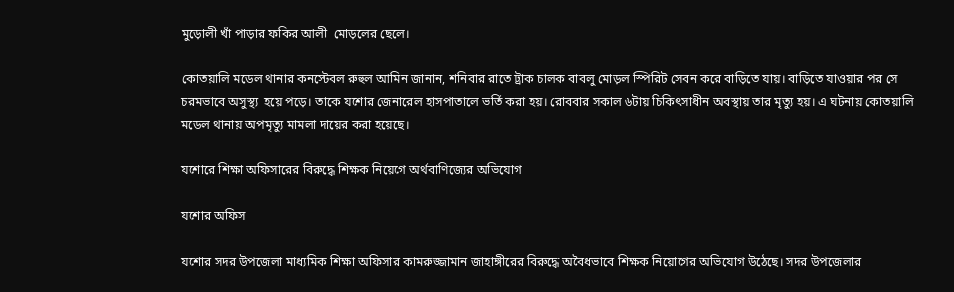মুড়োলী খাঁ পাড়ার ফকির আলী  মোড়লের ছেলে।

কোতয়ালি মডেল থানার কনস্টেবল রুহুল আমিন জানান, শনিবার রাতে ট্রাক চালক বাবলু মোড়ল স্পিরিট সেবন করে বাড়িতে যায়। বাড়িতে যাওয়ার পর সে চরমভাবে অসুস্থ্য  হয়ে পড়ে। তাকে যশোর জেনারেল হাসপাতালে ভর্তি করা হয়। রোববার সকাল ৬টায় চিকিৎসাধীন অবস্থায় তার মৃত্যু হয়। এ ঘটনায় কোতয়ালি মডেল থানায় অপমৃত্যু মামলা দায়ের করা হয়েছে।

যশোরে শিক্ষা অফিসারের বিরুদ্ধে শিক্ষক নিয়েগে অর্থবাণিজ্যের অভিযোগ

যশোর অফিস

যশোর সদর উপজেলা মাধ্যমিক শিক্ষা অফিসার কামরুজ্জামান জাহাঙ্গীরের বিরুদ্ধে অবৈধভাবে শিক্ষক নিয়োগের অভিযোগ উঠেছে। সদর উপজেলার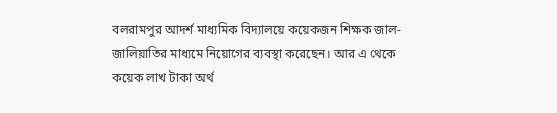বলরামপুর আদর্শ মাধ্যমিক বিদ্যালয়ে কয়েকজন শিক্ষক জাল-জালিয়াতির মাধ্যমে নিয়োগের ব্যবস্থা করেছেন। আর এ থেকে কয়েক লাখ টাকা অর্থ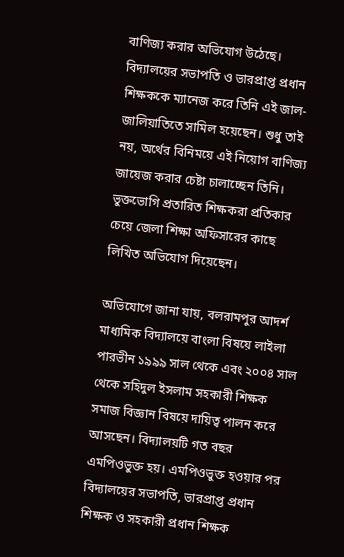বাণিজ্য করার অভিযোগ উঠেছে। বিদ্যালয়ের সভাপতি ও ভারপ্রাপ্ত প্রধান শিক্ষককে ম্যানেজ করে তিনি এই জাল-জালিয়াতিতে সামিল হয়েছেন। শুধু তাই নয়, অর্থের বিনিময়ে এই নিয়োগ বাণিজ্য জায়েজ করার চেষ্টা চালাচ্ছেন তিনি। ভুক্তভোগি প্রতারিত শিক্ষকরা প্রতিকার চেয়ে জেলা শিক্ষা অফিসারের কাছে লিখিত অভিযোগ দিয়েছেন।

অভিযোগে জানা যায়, বলরামপুর আদর্শ মাধ্যমিক বিদ্যালয়ে বাংলা বিষয়ে লাইলা পারভীন ১৯৯৯ সাল থেকে এবং ২০০৪ সাল থেকে সহিদুল ইসলাম সহকারী শিক্ষক সমাজ বিজ্ঞান বিষয়ে দায়িত্ব পালন করে আসছেন। বিদ্যালয়টি গত বছর এমপিওভুক্ত হয়। এমপিওভুক্ত হওয়ার পর বিদ্যালয়ের সভাপতি, ভারপ্রাপ্ত প্রধান শিক্ষক ও সহকারী প্রধান শিক্ষক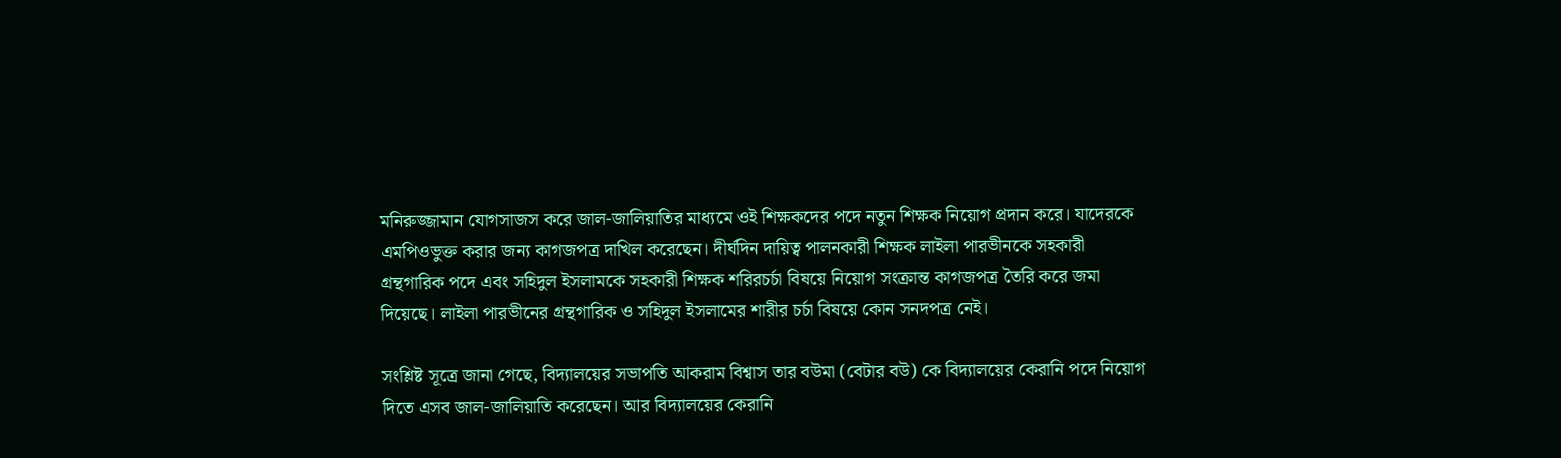মনিরুজ্জামান যোগসাজস করে জাল-জালিয়াতির মাধ্যমে ওই শিক্ষকদের পদে নতুন শিক্ষক নিয়োগ প্রদান করে। যাদেরকে এমপিওভুক্ত করার জন্য কাগজপত্র দাখিল করেছেন। দীর্ঘদিন দায়িত্ব পালনকারী শিক্ষক লাইলা পারভীনকে সহকারী গ্রন্থগারিক পদে এবং সহিদুল ইসলামকে সহকারী শিক্ষক শরিরচর্চা বিষয়ে নিয়োগ সংক্রান্ত কাগজপত্র তৈরি করে জমা দিয়েছে। লাইলা পারভীনের গ্রন্থগারিক ও সহিদুল ইসলামের শারীর চর্চা বিষয়ে কোন সনদপত্র নেই।

সংশ্লিষ্ট সূত্রে জানা গেছে, বিদ্যালয়ের সভাপতি আকরাম বিশ্বাস তার বউমা (বেটার বউ) কে বিদ্যালয়ের কেরানি পদে নিয়োগ দিতে এসব জাল-জালিয়াতি করেছেন। আর বিদ্যালয়ের কেরানি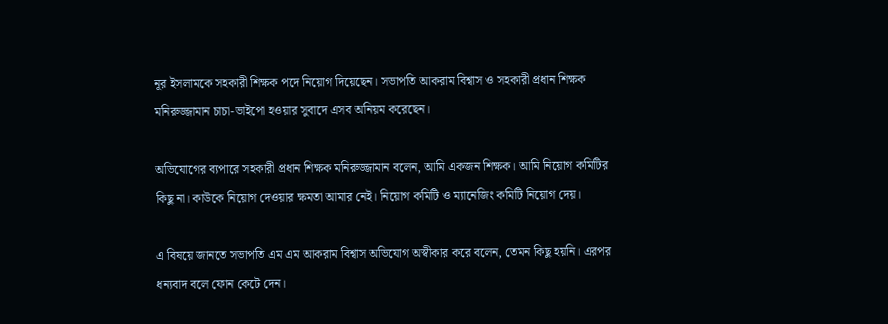নূর ইসলামকে সহকারী শিক্ষক পদে নিয়োগ দিয়েছেন। সভাপতি আকরাম বিশ্বাস ও সহকারী প্রধান শিক্ষক মনিরুজ্জামান চাচা-ভাইপো হওয়ার সুবাদে এসব অনিয়ম করেছেন।

অভিযোগের ব্যপারে সহকারী প্রধান শিক্ষক মনিরুজ্জামান বলেন, আমি একজন শিক্ষক। আমি নিয়োগ কমিটির কিছু না। কাউকে নিয়োগ দেওয়ার ক্ষমতা আমার নেই। নিয়োগ কমিটি ও ম্যানেজিং কমিটি নিয়োগ দেয়।

এ বিষয়ে জানতে সভাপতি এম এম আকরাম বিশ্বাস অভিযোগ অস্বীকার করে বলেন, তেমন কিছু হয়নি। এরপর ধন্যবাদ বলে ফোন কেটে দেন।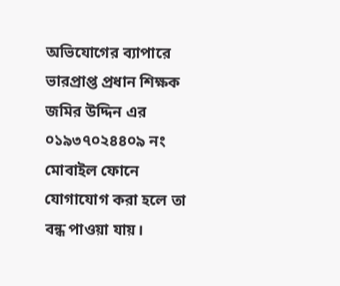অভিযোগের ব্যাপারে ভারপ্রাপ্ত প্রধান শিক্ষক জমির উদ্দিন এর ০১৯৩৭০২৪৪০৯ নং মোবাইল ফোনে যোগাযোগ করা হলে তা বন্ধ পাওয়া যায়।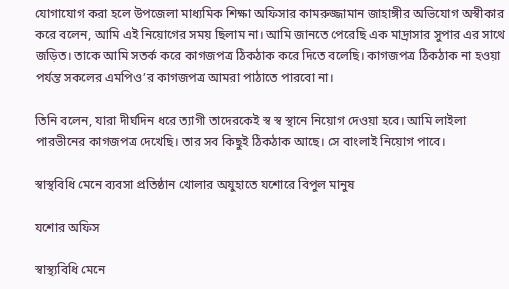যোগাযোগ করা হলে উপজেলা মাধ্যমিক শিক্ষা অফিসার কামরুজ্জামান জাহাঙ্গীর অভিযোগ অস্বীকার করে বলেন, আমি এই নিয়োগের সময় ছিলাম না। আমি জানতে পেরেছি এক মাদ্রাসার সুপার এর সাথে জড়িত। তাকে আমি সতর্ক করে কাগজপত্র ঠিকঠাক করে দিতে বলেছি। কাগজপত্র ঠিকঠাক না হওয়া পর্যন্ত সকলের এমপিও’র কাগজপত্র আমরা পাঠাতে পারবো না।

তিনি বলেন, যারা দীর্ঘদিন ধরে ত্যাগী তাদেরকেই স্ব স্ব স্থানে নিয়োগ দেওয়া হবে। আমি লাইলা পারভীনের কাগজপত্র দেখেছি। তার সব কিছুই ঠিকঠাক আছে। সে বাংলাই নিয়োগ পাবে।

স্বাস্থবিধি মেনে ব্যবসা প্রতিষ্ঠান খোলার অযুহাতে যশোরে বিপুল মানুষ

যশোর অফিস

স্বাস্থ্যবিধি মেনে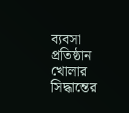ব্যবসা প্রতিষ্ঠান খোলার সিদ্ধান্তের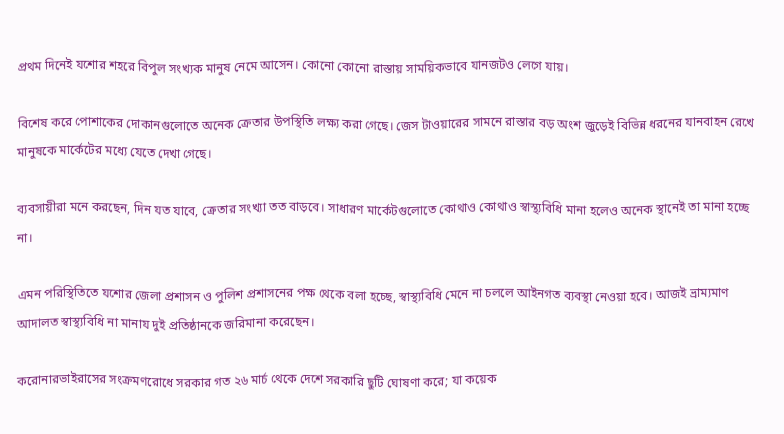প্রথম দিনেই যশোর শহরে বিপুল সংখ্যক মানুষ নেমে আসেন। কোনো কোনো রাস্তায় সাময়িকভাবে যানজটও লেগে যায়।

বিশেষ করে পোশাকের দোকানগুলোতে অনেক ক্রেতার উপস্থিতি লক্ষ্য করা গেছে। জেস টাওয়ারের সামনে রাস্তার বড় অংশ জুড়েই বিভিন্ন ধরনের যানবাহন রেখে মানুষকে মার্কেটের মধ্যে যেতে দেখা গেছে।

ব্যবসায়ীরা মনে করছেন, দিন যত যাবে, ক্রেতার সংখ্যা তত বাড়বে। সাধারণ মার্কেটগুলোতে কোথাও কোথাও স্বাস্থ্যবিধি মানা হলেও অনেক স্থানেই তা মানা হচ্ছে না।

এমন পরিস্থিতিতে যশোর জেলা প্রশাসন ও পুলিশ প্রশাসনের পক্ষ থেকে বলা হচ্ছে, স্বাস্থ্যবিধি মেনে না চললে আইনগত ব্যবস্থা নেওয়া হবে। আজই ভ্রাম্যমাণ আদালত স্বাস্থ্যবিধি না মানায দুই প্রতিষ্ঠানকে জরিমানা করেছেন।

করোনারভাইরাসের সংক্রমণরোধে সরকার গত ২৬ মার্চ থেকে দেশে সরকারি ছুটি ঘোষণা করে; যা কয়েক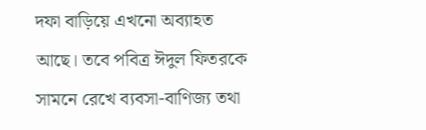দফা বাড়িয়ে এখনো অব্যাহত আছে। তবে পবিত্র ঈদুল ফিতরকে সামনে রেখে ব্যবসা-বাণিজ্য তথা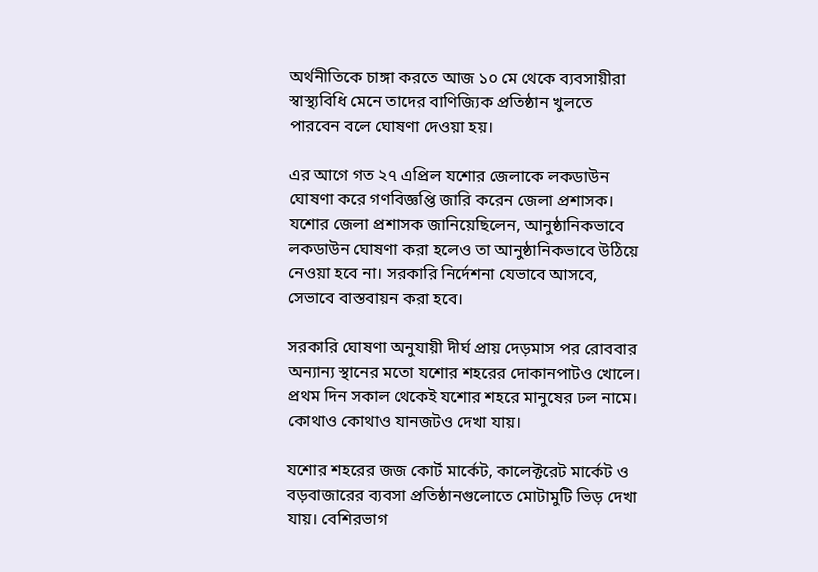অর্থনীতিকে চাঙ্গা করতে আজ ১০ মে থেকে ব্যবসায়ীরা স্বাস্থ্যবিধি মেনে তাদের বাণিজ্যিক প্রতিষ্ঠান খুলতে পারবেন বলে ঘোষণা দেওয়া হয়।

এর আগে গত ২৭ এপ্রিল যশোর জেলাকে লকডাউন ঘোষণা করে গণবিজ্ঞপ্তি জারি করেন জেলা প্রশাসক। যশোর জেলা প্রশাসক জানিয়েছিলেন, আনুষ্ঠানিকভাবে লকডাউন ঘোষণা করা হলেও তা আনুষ্ঠানিকভাবে উঠিয়ে নেওয়া হবে না। সরকারি নির্দেশনা যেভাবে আসবে, সেভাবে বাস্তবায়ন করা হবে।

সরকারি ঘোষণা অনুযায়ী দীর্ঘ প্রায় দেড়মাস পর রোববার অন্যান্য স্থানের মতো যশোর শহরের দোকানপাটও খোলে। প্রথম দিন সকাল থেকেই যশোর শহরে মানুষের ঢল নামে। কোথাও কোথাও যানজটও দেখা যায়।

যশোর শহরের জজ কোর্ট মার্কেট, কালেক্টরেট মার্কেট ও বড়বাজারের ব্যবসা প্রতিষ্ঠানগুলোতে মোটামুটি ভিড় দেখা যায়। বেশিরভাগ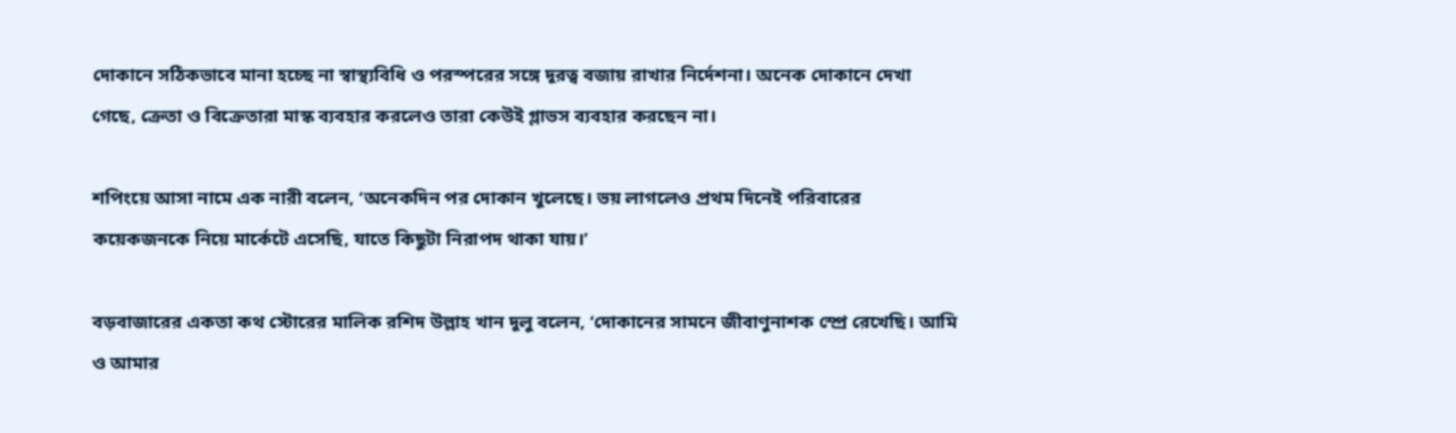দোকানে সঠিকভাবে মানা হচ্ছে না স্বাস্থ্যবিধি ও পরস্পরের সঙ্গে দূরত্ব বজায় রাখার নির্দেশনা। অনেক দোকানে দেখা গেছে, ক্রেতা ও বিক্রেতারা মাস্ক ব্যবহার করলেও তারা কেউই গ্লাভস ব্যবহার করছেন না।

শপিংয়ে আসা নামে এক নারী বলেন, ‘অনেকদিন পর দোকান খুলেছে। ভয় লাগলেও প্রথম দিনেই পরিবারের কয়েকজনকে নিয়ে মার্কেটে এসেছি, যাতে কিছুটা নিরাপদ থাকা যায়।’

বড়বাজারের একতা কথ স্টোরের মালিক রশিদ উল্লাহ খান দুলু বলেন, ‘দোকানের সামনে জীবাণুনাশক স্প্রে রেখেছি। আমি ও আমার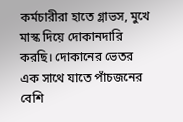কর্মচারীরা হাতে গ্লাভস, মুখে মাস্ক দিয়ে দোকানদারি করছি। দোকানের ভেতর এক সাথে যাতে পাঁচজনের বেশি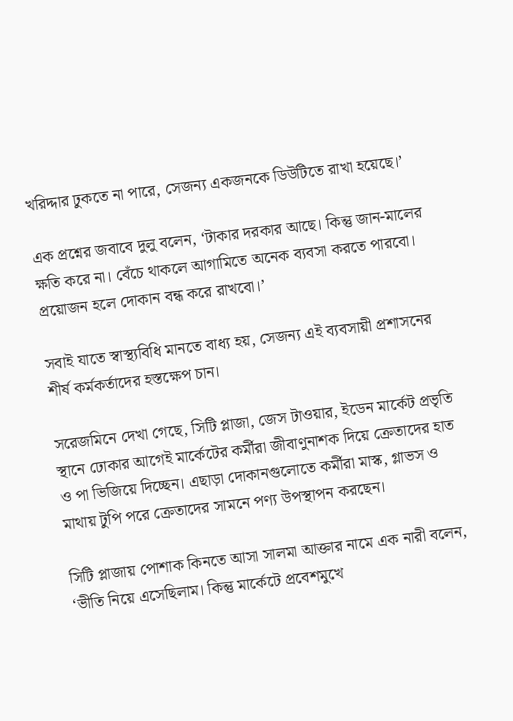খরিদ্দার ঢুকতে না পারে, সেজন্য একজনকে ডিউটিতে রাখা হয়েছে।’

এক প্রশ্নের জবাবে দুলু বলেন, ‘টাকার দরকার আছে। কিন্তু জান-মালের ক্ষতি করে না। বেঁচে থাকলে আগামিতে অনেক ব্যবসা করতে পারবো। প্রয়োজন হলে দোকান বন্ধ করে রাখবো।’

সবাই যাতে স্বাস্থ্যবিধি মানতে বাধ্য হয়, সেজন্য এই ব্যবসায়ী প্রশাসনের শীর্ষ কর্মকর্তাদের হস্তক্ষেপ চান।

সরেজমিনে দেখা গেছে, সিটি প্লাজা, জেস টাওয়ার, ইডেন মার্কেট প্রভৃতি স্থানে ঢোকার আগেই মার্কেটের কর্মীরা জীবাণুনাশক দিয়ে ক্রেতাদের হাত ও পা ভিজিয়ে দিচ্ছেন। এছাড়া দোকানগুলোতে কর্মীরা মাস্ক, গ্লাভস ও মাথায় টুপি পরে ক্রেতাদের সামনে পণ্য উপস্থাপন করছেন।

সিটি প্লাজায় পোশাক কিনতে আসা সালমা আক্তার নামে এক নারী বলেন, ‘ভীতি নিয়ে এসেছিলাম। কিন্তু মার্কেটে প্রবেশমুখে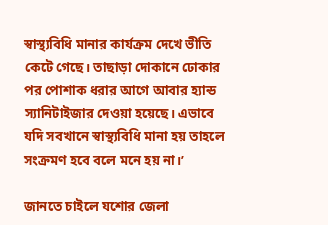স্বাস্থ্যবিধি মানার কার্যক্রম দেখে ভীতি কেটে গেছে। তাছাড়া দোকানে ঢোকার পর পোশাক ধরার আগে আবার হ্যান্ড স্যানিটাইজার দেওয়া হয়েছে। এভাবে যদি সবখানে স্বাস্থ্যবিধি মানা হয় তাহলে সংক্রমণ হবে বলে মনে হয় না।’

জানতে চাইলে যশোর জেলা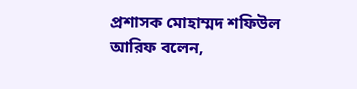প্রশাসক মোহাম্মদ শফিউল আরিফ বলেন,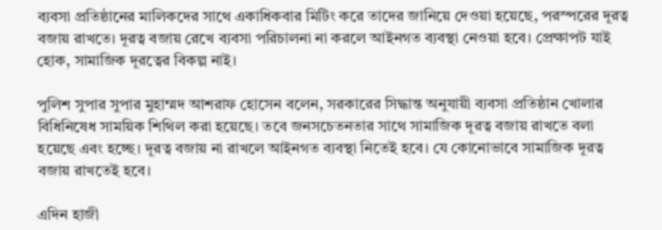ব্যবসা প্রতিষ্ঠানের মালিকদের সাথে একাধিকবার মিটিং করে তাদের জানিয়ে দেওয়া হয়েছে, পরস্পরের দূরত্ব বজায় রাখতে। দূরত্ব বজায় রেখে ব্যবসা পরিচালনা না করলে আইনগত ব্যবস্থা নেওয়া হবে। প্রেক্ষাপট যাই হোক, সামাজিক দূরত্বের বিকল্প নাই।

পুলিশ সুপার সুপার মুহাম্মদ আশরাফ হোসেন বলেন, সরকারের সিদ্ধান্ত অনুযায়ী ব্যবসা প্রতিষ্ঠান খোলার বিধিনিষেধ সাময়িক শিথিল করা হয়েছে। তবে জনসচেতনতার সাথে সামাজিক দূরত্ব বজায় রাখতে বলা হয়েছে এবং হচ্ছে। দূরত্ব বজায় না রাখলে আইনগত ব্যবস্থা নিতেই হবে। যে কোনোভাবে সামাজিক দূরত্ব বজায় রাখতেই হবে।

এদিন হাজী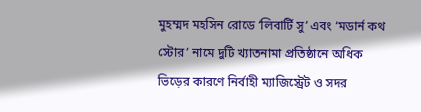মুহম্মদ মহসিন রোডে ‘লিবার্টি সু’ এবং ‘মডার্ন কথ স্টোর’ নামে দুটি খ্যাতনামা প্রতিষ্ঠানে অধিক ভিড়ের কারণে নির্বাহী ম্যাজিস্ট্রেট ও সদর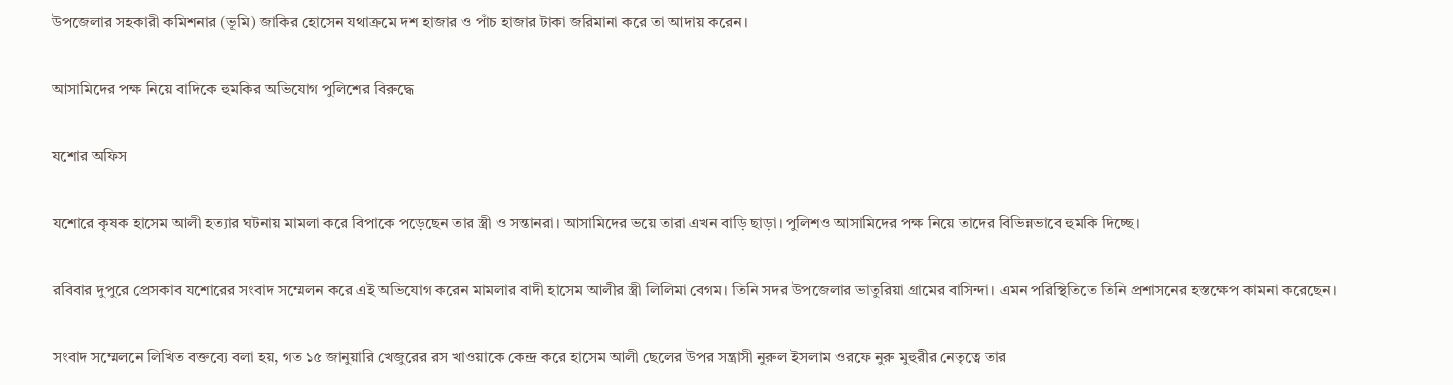উপজেলার সহকারী কমিশনার (ভূমি) জাকির হোসেন যথাক্রমে দশ হাজার ও পাঁচ হাজার টাকা জরিমানা করে তা আদায় করেন।

আসামিদের পক্ষ নিয়ে বাদিকে হুমকির অভিযোগ পুলিশের বিরুদ্ধে

যশোর অফিস

যশোরে কৃষক হাসেম আলী হত্যার ঘটনায় মামলা করে বিপাকে পড়েছেন তার স্ত্রী ও সন্তানরা। আসামিদের ভয়ে তারা এখন বাড়ি ছাড়া। পুলিশও আসামিদের পক্ষ নিয়ে তাদের বিভিন্নভাবে হুমকি দিচ্ছে।

রবিবার দুপুরে প্রেসকাব যশোরের সংবাদ সম্মেলন করে এই অভিযোগ করেন মামলার বাদী হাসেম আলীর স্ত্রী লিলিমা বেগম। তিনি সদর উপজেলার ভাতুরিয়া গ্রামের বাসিন্দা। এমন পরিস্থিতিতে তিনি প্রশাসনের হস্তক্ষেপ কামনা করেছেন।

সংবাদ সম্মেলনে লিখিত বক্তব্যে বলা হয়, গত ১৫ জানুয়ারি খেজুরের রস খাওয়াকে কেন্দ্র করে হাসেম আলী ছেলের উপর সন্ত্রাসী নুরুল ইসলাম ওরফে নুরু মুহুরীর নেতৃত্বে তার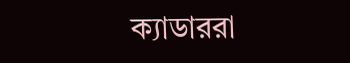ক্যাডাররা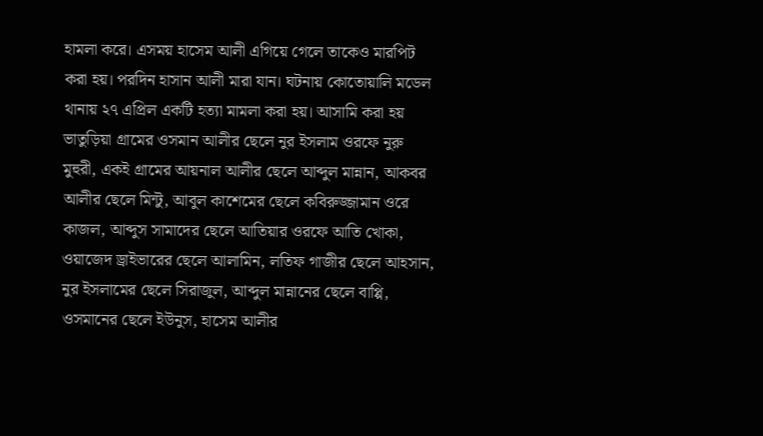হামলা করে। এসময় হাসেম আলী এগিয়ে গেলে তাকেও মারপিট করা হয়। পরদিন হাসান আলী মারা যান। ঘটনায় কোতোয়ালি মডেল থানায় ২৭ এপ্রিল একটি হত্যা মামলা করা হয়। আসামি করা হয় ভাতুড়িয়া গ্রামের ওসমান আলীর ছেলে নুর ইসলাম ওরফে নুরু মুহুরী, একই গ্রামের আয়নাল আলীর ছেলে আব্দুল মান্নান, আকবর আলীর ছেলে মিন্টু, আবুল কাশেমের ছেলে কবিরুজ্জামান ওরে কাজল, আব্দুস সামাদের ছেলে আতিয়ার ওরফে আতি খোকা, ওয়াজেদ ড্রাইভারের ছেলে আলামিন, লতিফ গাজীর ছেলে আহসান, নুর ইসলামের ছেলে সিরাজুল, আব্দুল মান্নানের ছেলে বাপ্পি, ওসমানের ছেলে ইউনুস, হাসেম আলীর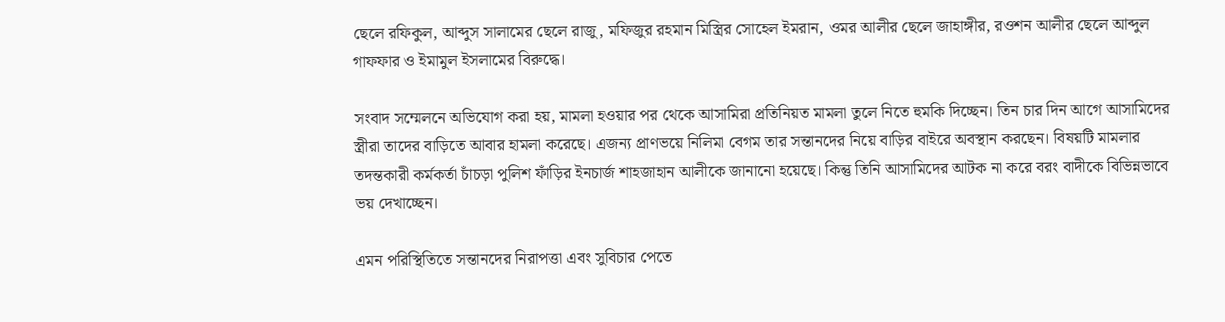ছেলে রফিকুল, আব্দুস সালামের ছেলে রাজু, মফিজুর রহমান মিস্ত্রির সোহেল ইমরান, ওমর আলীর ছেলে জাহাঙ্গীর, রওশন আলীর ছেলে আব্দুল গাফফার ও ইমামুল ইসলামের বিরুদ্ধে।

সংবাদ সম্মেলনে অভিযোগ করা হয়, মামলা হওয়ার পর থেকে আসামিরা প্রতিনিয়ত মামলা তুলে নিতে হুমকি দিচ্ছেন। তিন চার দিন আগে আসামিদের স্ত্রীরা তাদের বাড়িতে আবার হামলা করেছে। এজন্য প্রাণভয়ে নিলিমা বেগম তার সন্তানদের নিয়ে বাড়ির বাইরে অবস্থান করছেন। বিষয়টি মামলার তদন্তকারী কর্মকর্তা চাঁচড়া পুলিশ ফাঁড়ির ইনচার্জ শাহজাহান আলীকে জানানো হয়েছে। কিন্তু তিনি আসামিদের আটক না করে বরং বাদীকে বিভিন্নভাবে ভয় দেখাচ্ছেন।

এমন পরিস্থিতিতে সন্তানদের নিরাপত্তা এবং সুবিচার পেতে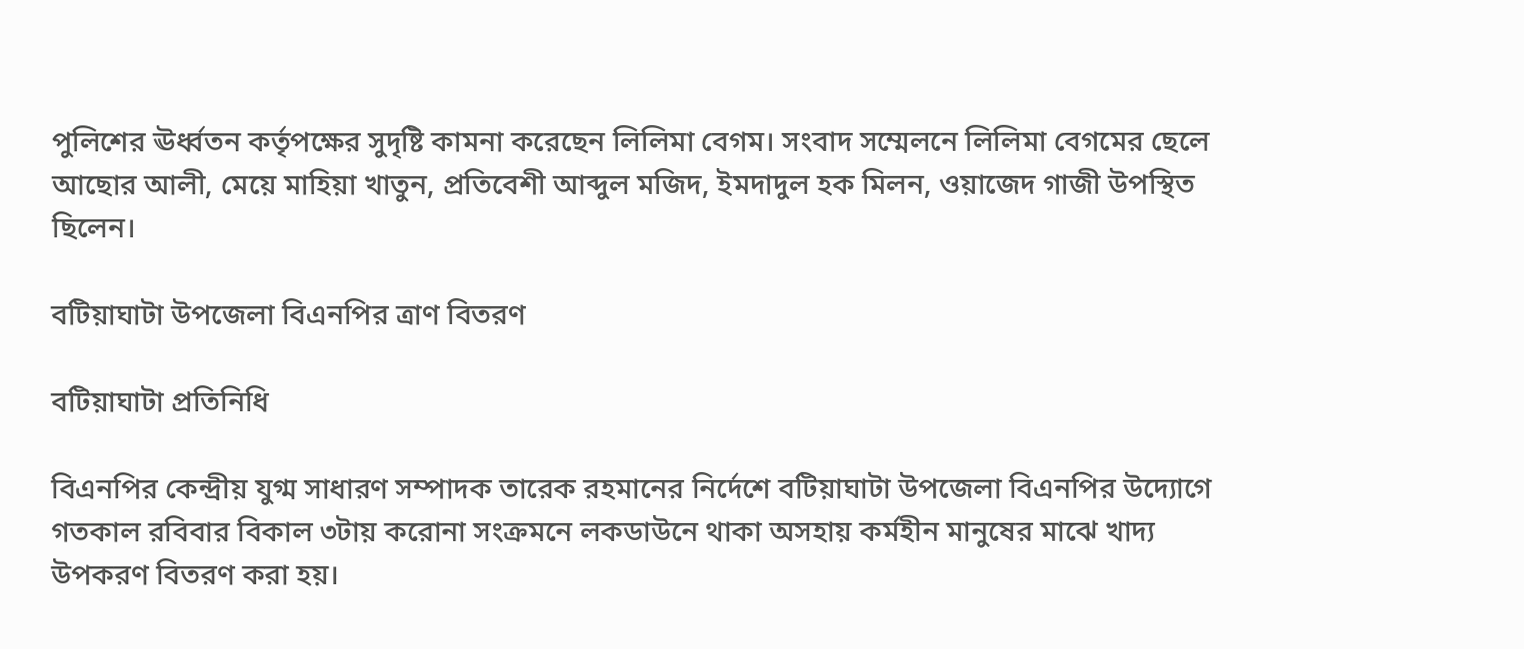পুলিশের ঊর্ধ্বতন কর্তৃপক্ষের সুদৃষ্টি কামনা করেছেন লিলিমা বেগম। সংবাদ সম্মেলনে লিলিমা বেগমের ছেলে আছোর আলী, মেয়ে মাহিয়া খাতুন, প্রতিবেশী আব্দুল মজিদ, ইমদাদুল হক মিলন, ওয়াজেদ গাজী উপস্থিত ছিলেন।

বটিয়াঘাটা উপজেলা বিএনপির ত্রাণ বিতরণ

বটিয়াঘাটা প্রতিনিধি

বিএনপির কেন্দ্রীয় যুগ্ম সাধারণ সম্পাদক তারেক রহমানের নির্দেশে বটিয়াঘাটা উপজেলা বিএনপির উদ্যোগে গতকাল রবিবার বিকাল ৩টায় করোনা সংক্রমনে লকডাউনে থাকা অসহায় কর্মহীন মানুষের মাঝে খাদ্য উপকরণ বিতরণ করা হয়।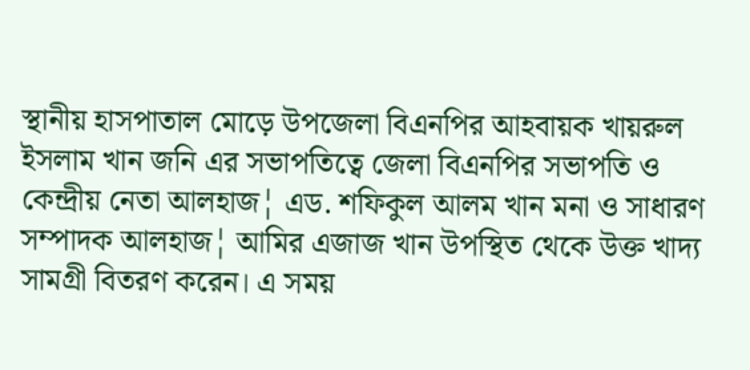স্থানীয় হাসপাতাল মোড়ে উপজেলা বিএনপির আহবায়ক খায়রুল ইসলাম খান জনি এর সভাপতিত্বে জেলা বিএনপির সভাপতি ও কেন্দ্রীয় নেতা আলহাজ¦ এড. শফিকুল আলম খান মনা ও সাধারণ সম্পাদক আলহাজ¦ আমির এজাজ খান উপস্থিত থেকে উক্ত খাদ্য সামগ্রী বিতরণ করেন। এ সময়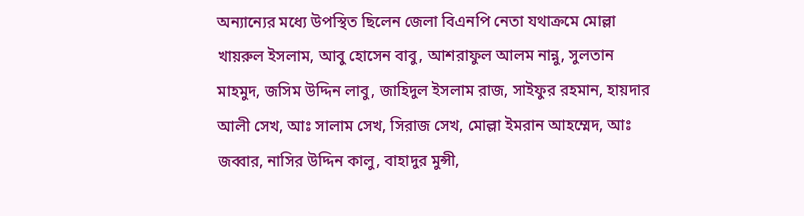অন্যান্যের মধ্যে উপস্থিত ছিলেন জেলা বিএনপি নেতা যথাক্রমে মোল্লা খায়রুল ইসলাম, আবু হোসেন বাবু, আশরাফুল আলম নান্নু, সুলতান মাহমুদ, জসিম উদ্দিন লাবু, জাহিদুল ইসলাম রাজ, সাইফুর রহমান, হায়দার আলী সেখ, আঃ সালাম সেখ, সিরাজ সেখ, মোল্লা ইমরান আহম্মেদ, আঃ জব্বার, নাসির উদ্দিন কালু, বাহাদুর মুন্সী,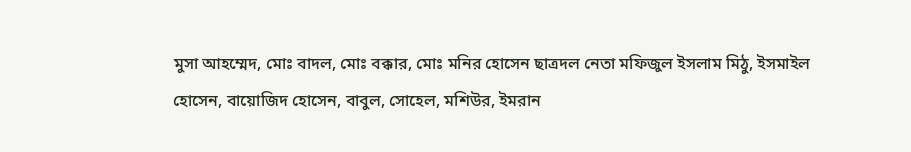মুসা আহম্মেদ, মোঃ বাদল, মোঃ বক্কার, মোঃ মনির হোসেন ছাত্রদল নেতা মফিজুল ইসলাম মিঠু, ইসমাইল হোসেন, বায়োজিদ হোসেন, বাবুল, সোহেল, মশিউর, ইমরান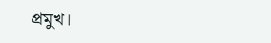প্রমুখ।